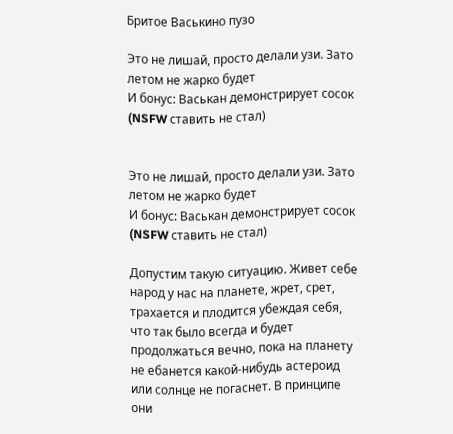Бритое Васькино пузо

Это не лишай, просто делали узи. Зато летом не жарко будет
И бонус: Васькан демонстрирует сосок (NSFW ставить не стал)


Это не лишай, просто делали узи. Зато летом не жарко будет
И бонус: Васькан демонстрирует сосок (NSFW ставить не стал)

Допустим такую ситуацию. Живет себе народ у нас на планете, жрет, срет, трахается и плодится убеждая себя, что так было всегда и будет продолжаться вечно, пока на планету не ебанется какой-нибудь астероид или солнце не погаснет. В принципе они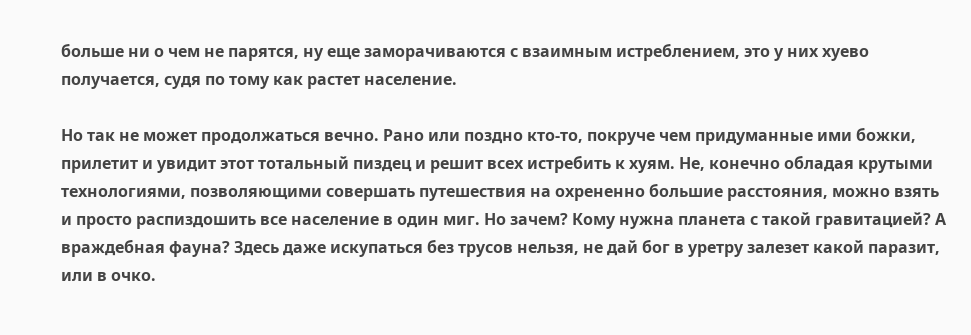больше ни о чем не парятся, ну еще заморачиваются с взаимным истреблением, это у них хуево получается, судя по тому как растет население.

Но так не может продолжаться вечно. Рано или поздно кто-то, покруче чем придуманные ими божки, прилетит и увидит этот тотальный пиздец и решит всех истребить к хуям. Не, конечно обладая крутыми технологиями, позволяющими совершать путешествия на охрененно большие расстояния, можно взять и просто распиздошить все население в один миг. Но зачем? Кому нужна планета с такой гравитацией? А враждебная фауна? Здесь даже искупаться без трусов нельзя, не дай бог в уретру залезет какой паразит, или в очко.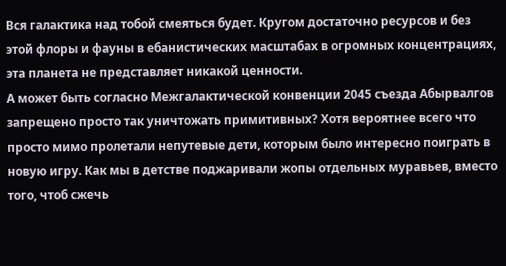Вся галактика над тобой смеяться будет. Кругом достаточно ресурсов и без этой флоры и фауны в ебанистических масштабах в огромных концентрациях, эта планета не представляет никакой ценности.
А может быть согласно Межгалактической конвенции 2045 съезда Абырвалгов запрещено просто так уничтожать примитивных? Хотя вероятнее всего что просто мимо пролетали непутевые дети, которым было интересно поиграть в новую игру. Как мы в детстве поджаривали жопы отдельных муравьев, вместо того, чтоб сжечь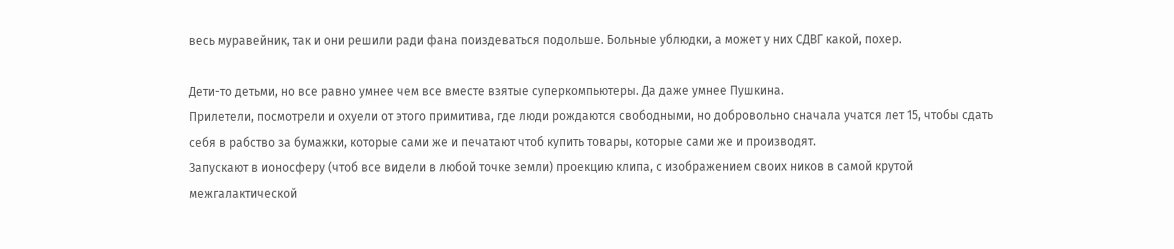весь муравейник, так и они решили ради фана поиздеваться подольше. Больные ублюдки, а может у них СДВГ какой, похер.

Дети-то детьми, но все равно умнее чем все вместе взятые суперкомпьютеры. Да даже умнее Пушкина.
Прилетели, посмотрели и охуели от этого примитива, где люди рождаются свободными, но добровольно сначала учатся лет 15, чтобы сдать себя в рабство за бумажки, которые сами же и печатают чтоб купить товары, которые сами же и производят.
Запускают в ионосферу (чтоб все видели в любой точке земли) проекцию клипа, с изображением своих ников в самой крутой межгалактической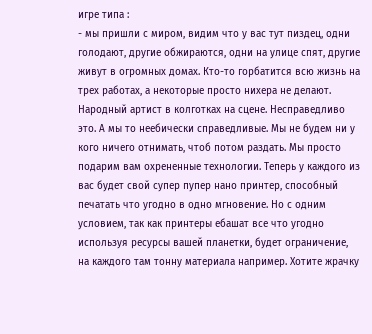игре типа :
- мы пришли с миром, видим что у вас тут пиздец, одни голодают, другие обжираются, одни на улице спят, другие живут в огромных домах. Кто-то горбатится всю жизнь на трех работах, а некоторые просто нихера не делают. Народный артист в колготках на сцене. Несправедливо это. А мы то неебически справедливые. Мы не будем ни у кого ничего отнимать, чтоб потом раздать. Мы просто подарим вам охрененные технологии. Теперь у каждого из вас будет свой супер пупер нано принтер, способный печатать что угодно в одно мгновение. Но с одним условием, так как принтеры ебашат все что угодно используя ресурсы вашей планетки, будет ограничение, на каждого там тонну материала например. Хотите жрачку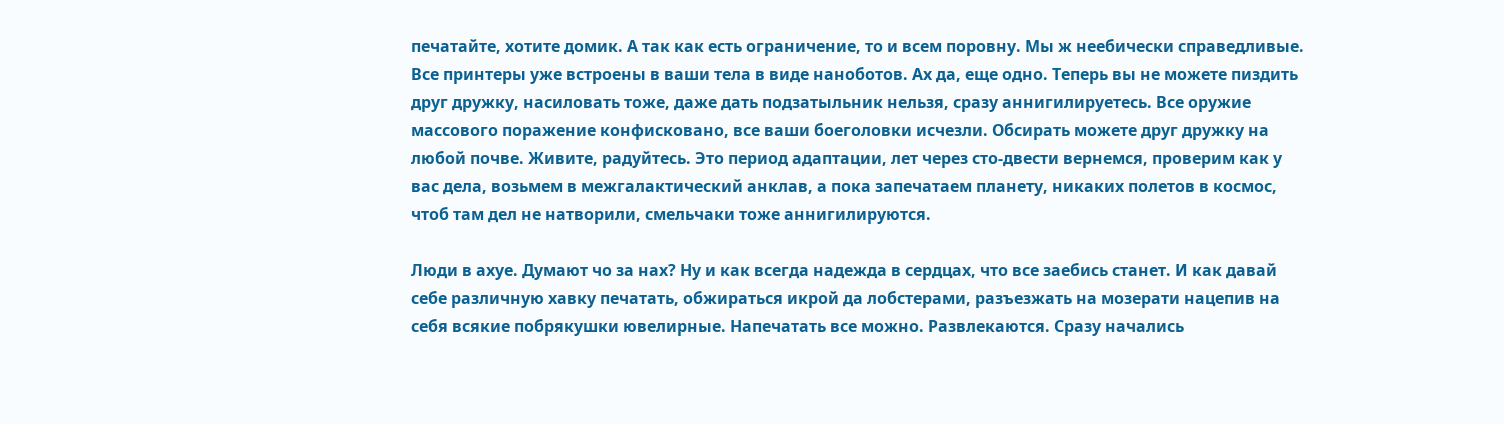печатайте, хотите домик. А так как есть ограничение, то и всем поровну. Мы ж неебически справедливые. Все принтеры уже встроены в ваши тела в виде наноботов. Ах да, еще одно. Теперь вы не можете пиздить друг дружку, насиловать тоже, даже дать подзатыльник нельзя, сразу аннигилируетесь. Все оружие массового поражение конфисковано, все ваши боеголовки исчезли. Обсирать можете друг дружку на любой почве. Живите, радуйтесь. Это период адаптации, лет через сто-двести вернемся, проверим как у вас дела, возьмем в межгалактический анклав, а пока запечатаем планету, никаких полетов в космос, чтоб там дел не натворили, смельчаки тоже аннигилируются.

Люди в ахуе. Думают чо за нах? Ну и как всегда надежда в сердцах, что все заебись станет. И как давай себе различную хавку печатать, обжираться икрой да лобстерами, разъезжать на мозерати нацепив на себя всякие побрякушки ювелирные. Напечатать все можно. Развлекаются. Сразу начались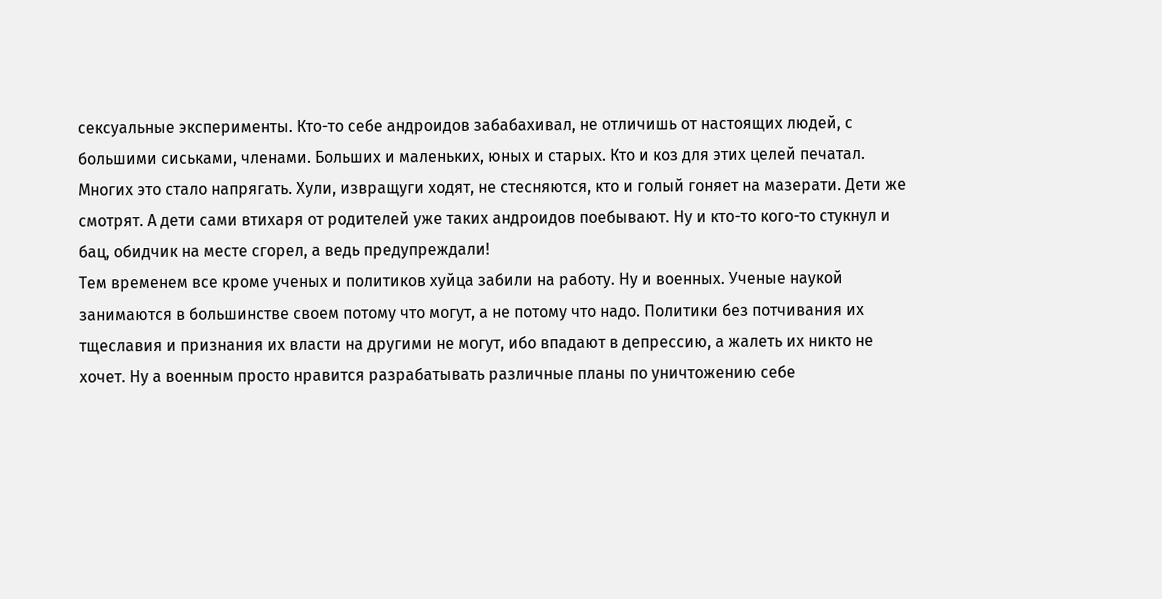сексуальные эксперименты. Кто-то себе андроидов забабахивал, не отличишь от настоящих людей, с большими сиськами, членами. Больших и маленьких, юных и старых. Кто и коз для этих целей печатал. Многих это стало напрягать. Хули, извращуги ходят, не стесняются, кто и голый гоняет на мазерати. Дети же смотрят. А дети сами втихаря от родителей уже таких андроидов поебывают. Ну и кто-то кого-то стукнул и бац, обидчик на месте сгорел, а ведь предупреждали!
Тем временем все кроме ученых и политиков хуйца забили на работу. Ну и военных. Ученые наукой занимаются в большинстве своем потому что могут, а не потому что надо. Политики без потчивания их тщеславия и признания их власти на другими не могут, ибо впадают в депрессию, а жалеть их никто не хочет. Ну а военным просто нравится разрабатывать различные планы по уничтожению себе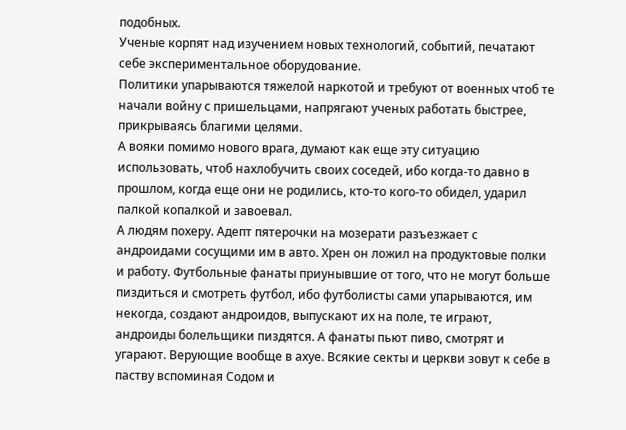подобных.
Ученые корпят над изучением новых технологий, событий, печатают себе экспериментальное оборудование.
Политики упарываются тяжелой наркотой и требуют от военных чтоб те начали войну с пришельцами, напрягают ученых работать быстрее, прикрываясь благими целями.
А вояки помимо нового врага, думают как еще эту ситуацию использовать, чтоб нахлобучить своих соседей, ибо когда-то давно в прошлом, когда еще они не родились, кто-то кого-то обидел, ударил палкой копалкой и завоевал.
А людям похеру. Адепт пятерочки на мозерати разъезжает с андроидами сосущими им в авто. Хрен он ложил на продуктовые полки и работу. Футбольные фанаты приунывшие от того, что не могут больше пиздиться и смотреть футбол, ибо футболисты сами упарываются, им некогда, создают андроидов, выпускают их на поле, те играют, андроиды болельщики пиздятся. А фанаты пьют пиво, смотрят и угарают. Верующие вообще в ахуе. Всякие секты и церкви зовут к себе в паству вспоминая Содом и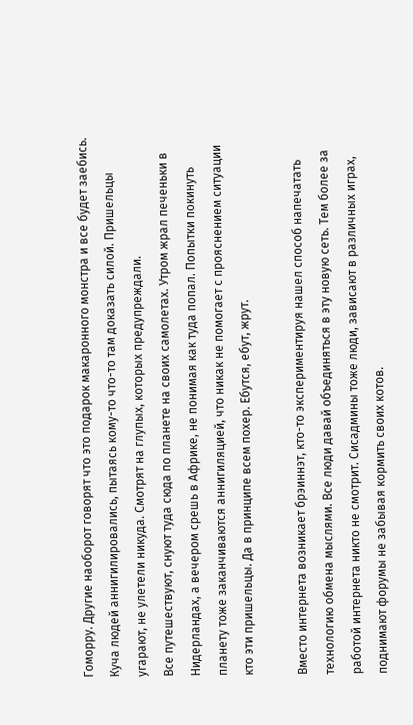Гоморру. Другие наоборот говорят что это подарок макаронного монстра и все будет заебись.
Куча людей аннигилировались, пытаясь кому-то что-то там доказать силой. Пришельцы угарают, не улетели никуда. Смотрят на глупых, которых предупреждали.
Все путешествуют, снуют туда сюда по планете на своих самолетах. Утром жрал печеньки в Нидерландах, а вечером срешь в Африке, не понимая как туда попал. Попытки покинуть планету тоже заканчиваются аннигиляцией, что никак не помогает с прояснением ситуации кто эти пришельцы. Да в принципе всем похер. Ебутся, ебут, жрут.

Вместо интернета возникает брэиннэт, кто-то экспериментируя нашел способ напечатать технологию обмена мыслями. Все люди давай объединяться в эту новую сеть. Тем более за работой интернета никто не смотрит. Сисадмины тоже люди, зависают в различных играх, поднимают форумы не забывая кормить своих котов.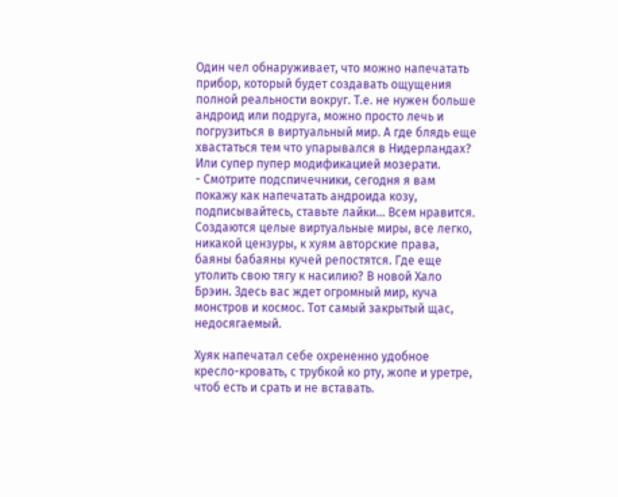Один чел обнаруживает, что можно напечатать прибор, который будет создавать ощущения полной реальности вокруг. Т.е. не нужен больше андроид или подруга, можно просто лечь и погрузиться в виртуальный мир. А где блядь еще хвастаться тем что упарывался в Нидерландах? Или супер пупер модификацией мозерати.
- Смотрите подспичечники, сегодня я вам покажу как напечатать андроида козу, подписывайтесь, ставьте лайки... Всем нравится. Создаются целые виртуальные миры, все легко, никакой цензуры, к хуям авторские права, баяны бабаяны кучей репостятся. Где еще утолить свою тягу к насилию? В новой Хало Брэин. Здесь вас ждет огромный мир, куча монстров и космос. Тот самый закрытый щас, недосягаемый.

Хуяк напечатал себе охрененно удобное кресло-кровать, с трубкой ко рту, жопе и уретре, чтоб есть и срать и не вставать.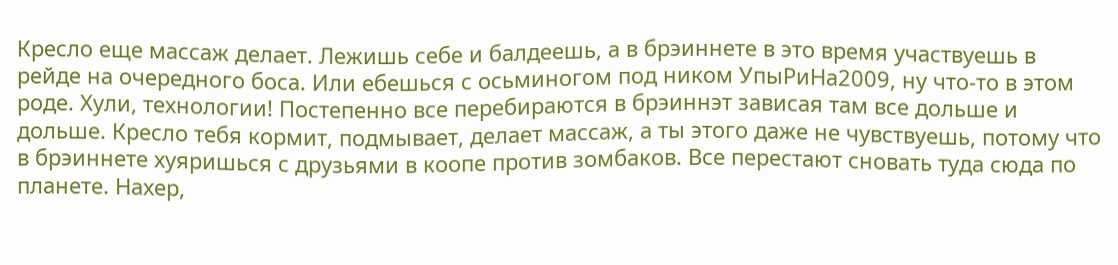Кресло еще массаж делает. Лежишь себе и балдеешь, а в брэиннете в это время участвуешь в рейде на очередного боса. Или ебешься с осьминогом под ником УпыРиНа2009, ну что-то в этом роде. Хули, технологии! Постепенно все перебираются в брэиннэт зависая там все дольше и дольше. Кресло тебя кормит, подмывает, делает массаж, а ты этого даже не чувствуешь, потому что в брэиннете хуяришься с друзьями в коопе против зомбаков. Все перестают сновать туда сюда по планете. Нахер,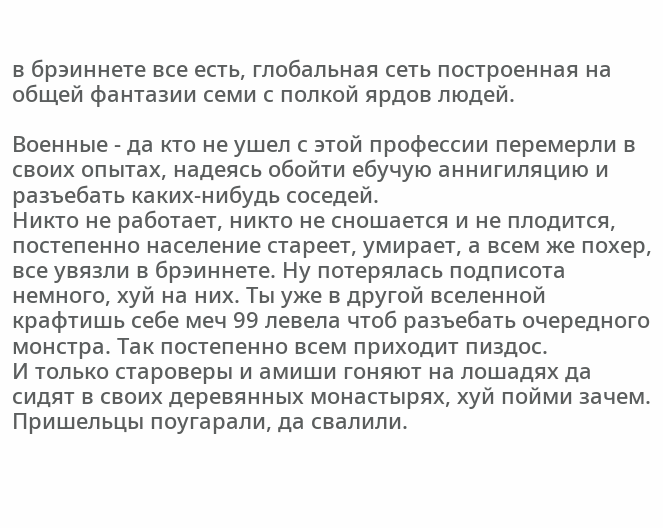в брэиннете все есть, глобальная сеть построенная на общей фантазии семи с полкой ярдов людей.

Военные - да кто не ушел с этой профессии перемерли в своих опытах, надеясь обойти ебучую аннигиляцию и разъебать каких-нибудь соседей.
Никто не работает, никто не сношается и не плодится, постепенно население стареет, умирает, а всем же похер, все увязли в брэиннете. Ну потерялась подписота немного, хуй на них. Ты уже в другой вселенной крафтишь себе меч 99 левела чтоб разъебать очередного монстра. Так постепенно всем приходит пиздос.
И только староверы и амиши гоняют на лошадях да сидят в своих деревянных монастырях, хуй пойми зачем.
Пришельцы поугарали, да свалили.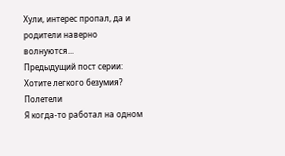Хули, интерес пропал, да и родители наверно волнуются...
Предыдущий пост серии: Хотите легкого безумия? Полетели
Я когда-то работал на одном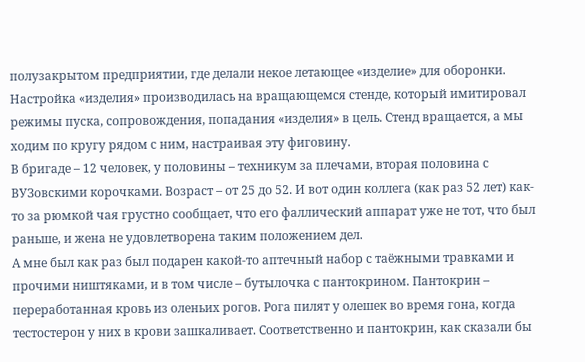полузакрытом предприятии, где делали некое летающее «изделие» для оборонки. Настройка «изделия» производилась на вращающемся стенде, который имитировал режимы пуска, сопровождения, попадания «изделия» в цель. Стенд вращается, а мы ходим по кругу рядом с ним, настраивая эту фиговину.
В бригаде – 12 человек, у половины – техникум за плечами, вторая половина с ВУЗовскими корочками. Возраст – от 25 до 52. И вот один коллега (как раз 52 лет) как-то за рюмкой чая грустно сообщает, что его фаллический аппарат уже не тот, что был раньше, и жена не удовлетворена таким положением дел.
А мне был как раз был подарен какой-то аптечный набор с таёжными травками и прочими ништяками, и в том числе – бутылочка с пантокрином. Пантокрин – переработанная кровь из оленьих рогов. Рога пилят у олешек во время гона, когда тестостерон у них в крови зашкаливает. Соответственно и пантокрин, как сказали бы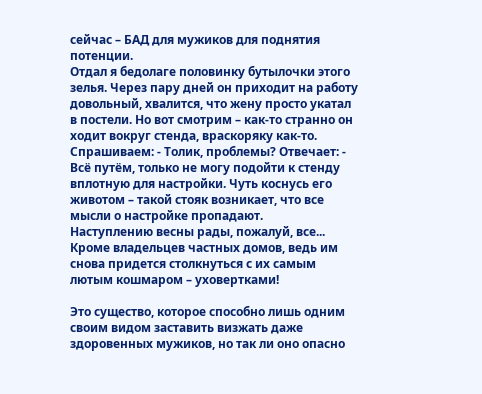сейчас – БАД для мужиков для поднятия потенции.
Отдал я бедолаге половинку бутылочки этого зелья. Через пару дней он приходит на работу довольный, хвалится, что жену просто укатал в постели. Но вот смотрим – как-то странно он ходит вокруг стенда, враскоряку как-то. Спрашиваем: - Толик, проблемы? Отвечает: - Всё путём, только не могу подойти к стенду вплотную для настройки. Чуть коснусь его животом – такой стояк возникает, что все мысли о настройке пропадают.
Наступлению весны рады, пожалуй, все... Кроме владельцев частных домов, ведь им снова придется столкнуться с их самым лютым кошмаром – уховертками!

Это существо, которое способно лишь одним своим видом заставить визжать даже здоровенных мужиков, но так ли оно опасно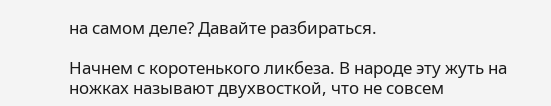на самом деле? Давайте разбираться.

Начнем с коротенького ликбеза. В народе эту жуть на ножках называют двухвосткой, что не совсем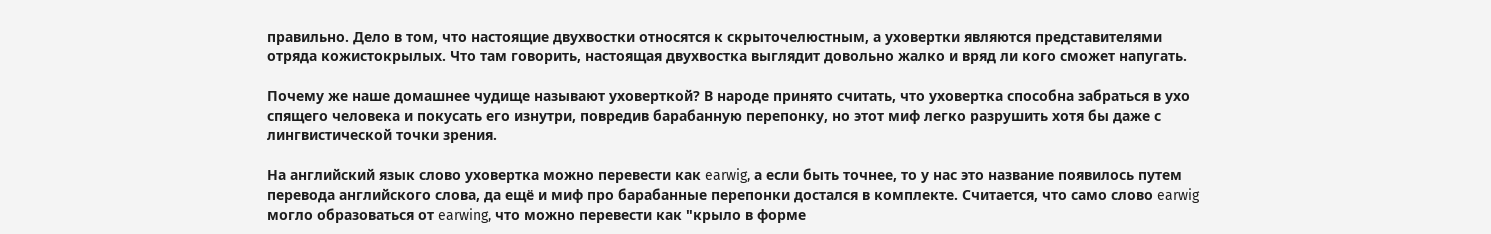правильно. Дело в том, что настоящие двухвостки относятся к скрыточелюстным, а уховертки являются представителями отряда кожистокрылых. Что там говорить, настоящая двухвостка выглядит довольно жалко и вряд ли кого сможет напугать.

Почему же наше домашнее чудище называют уховерткой? В народе принято считать, что уховертка способна забраться в ухо спящего человека и покусать его изнутри, повредив барабанную перепонку, но этот миф легко разрушить хотя бы даже с лингвистической точки зрения.

На английский язык слово уховертка можно перевести как earwig, а если быть точнее, то у нас это название появилось путем перевода английского слова, да ещё и миф про барабанные перепонки достался в комплекте. Считается, что само слово earwig могло образоваться от earwing, что можно перевести как "крыло в форме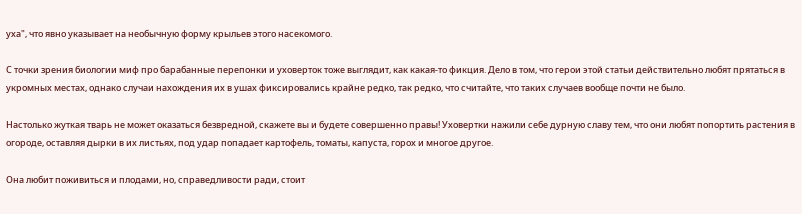уха", что явно указывает на необычную форму крыльев этого насекомого.

С точки зрения биологии миф про барабанные перепонки и уховерток тоже выглядит, как какая-то фикция. Дело в том, что герои этой статьи действительно любят прятаться в укромных местах, однако случаи нахождения их в ушах фиксировались крайне редко, так редко, что считайте, что таких случаев вообще почти не было.

Настолько жуткая тварь не может оказаться безвредной, скажете вы и будете совершенно правы! Уховертки нажили себе дурную славу тем, что они любят попортить растения в огороде, оставляя дырки в их листьях, под удар попадает картофель, томаты, капуста, горох и многое другое.

Она любит поживиться и плодами, но, справедливости ради, стоит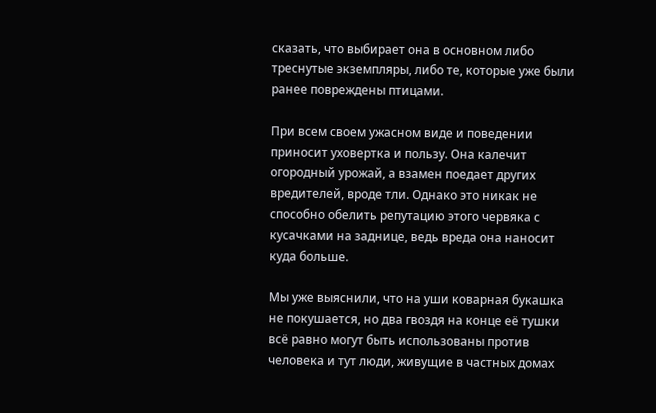сказать, что выбирает она в основном либо треснутые экземпляры, либо те, которые уже были ранее повреждены птицами.

При всем своем ужасном виде и поведении приносит уховертка и пользу. Она калечит огородный урожай, а взамен поедает других вредителей, вроде тли. Однако это никак не способно обелить репутацию этого червяка с кусачками на заднице, ведь вреда она наносит куда больше.

Мы уже выяснили, что на уши коварная букашка не покушается, но два гвоздя на конце её тушки всё равно могут быть использованы против человека и тут люди, живущие в частных домах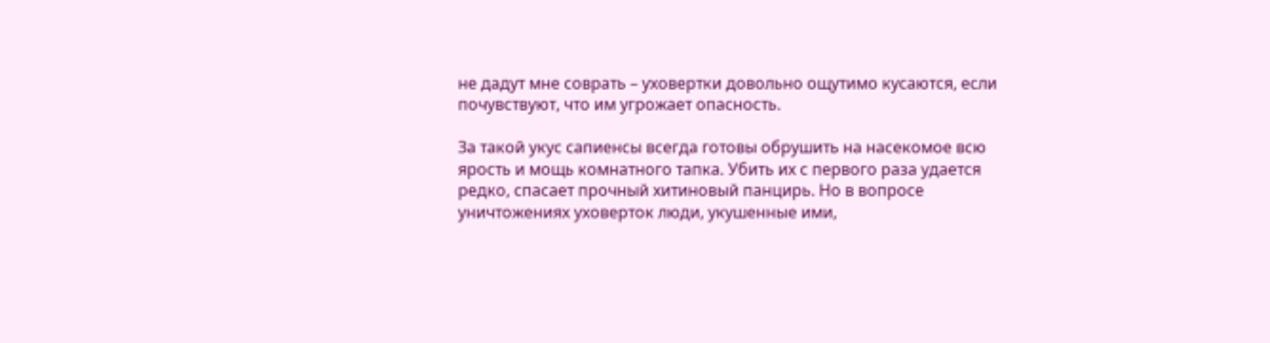не дадут мне соврать – уховертки довольно ощутимо кусаются, если почувствуют, что им угрожает опасность.

За такой укус сапиенсы всегда готовы обрушить на насекомое всю ярость и мощь комнатного тапка. Убить их с первого раза удается редко, спасает прочный хитиновый панцирь. Но в вопросе уничтожениях уховерток люди, укушенные ими,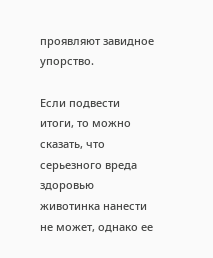проявляют завидное упорство.

Если подвести итоги, то можно сказать, что серьезного вреда здоровью животинка нанести не может, однако ее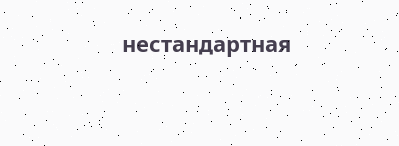нестандартная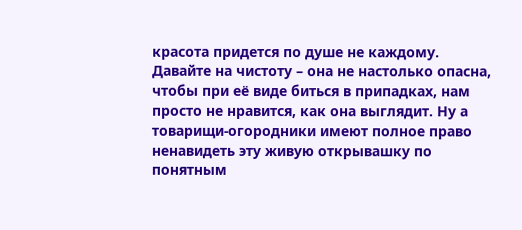красота придется по душе не каждому. Давайте на чистоту – она не настолько опасна, чтобы при её виде биться в припадках, нам просто не нравится, как она выглядит. Ну а товарищи-огородники имеют полное право ненавидеть эту живую открывашку по понятным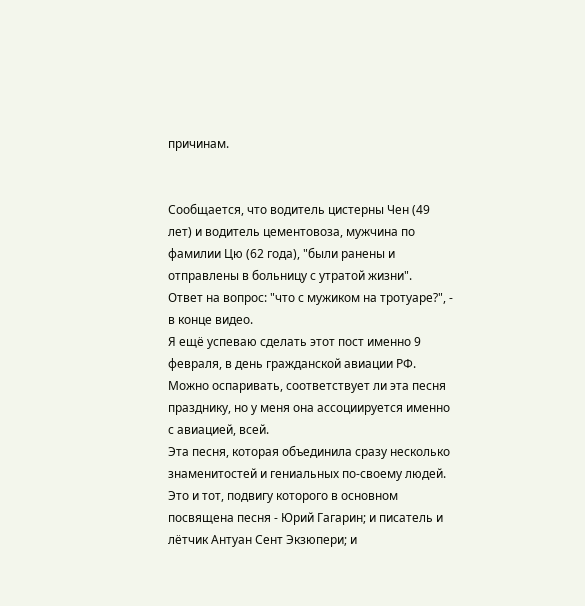причинам.


Сообщается, что водитель цистерны Чен (49 лет) и водитель цементовоза, мужчина по фамилии Цю (62 года), "были ранены и отправлены в больницу с утратой жизни".
Ответ на вопрос: "что с мужиком на тротуаре?", - в конце видео.
Я ещё успеваю сделать этот пост именно 9 февраля, в день гражданской авиации РФ.
Можно оспаривать, соответствует ли эта песня празднику, но у меня она ассоциируется именно с авиацией, всей.
Эта песня, которая объединила сразу несколько знаменитостей и гениальных по-своему людей. Это и тот, подвигу которого в основном посвящена песня - Юрий Гагарин; и писатель и лётчик Антуан Сент Экзюпери; и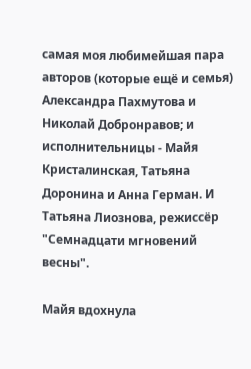самая моя любимейшая пара авторов (которые ещё и семья) Александра Пахмутова и Николай Добронравов; и исполнительницы - Майя Кристалинская, Татьяна Доронина и Анна Герман. И Татьяна Лиознова, режиссёр "Семнадцати мгновений весны".

Майя вдохнула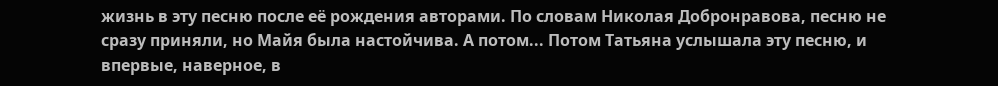жизнь в эту песню после её рождения авторами. По словам Николая Добронравова, песню не сразу приняли, но Майя была настойчива. А потом... Потом Татьяна услышала эту песню, и впервые, наверное, в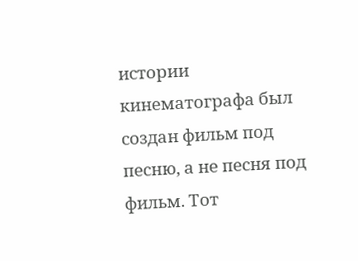истории кинематографа был создан фильм под песню, а не песня под фильм. Тот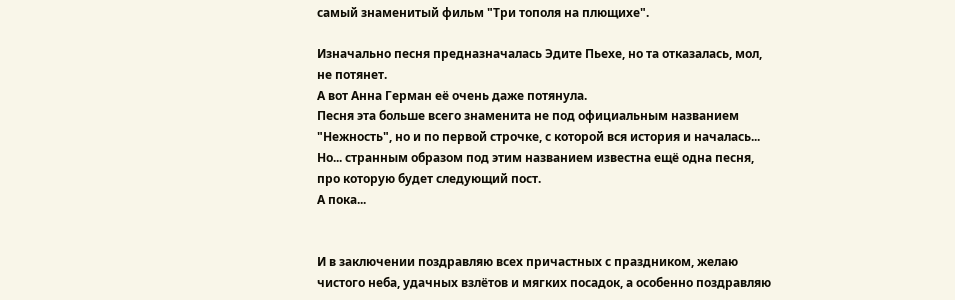самый знаменитый фильм "Три тополя на плющихе".

Изначально песня предназначалась Эдите Пьехе, но та отказалась, мол, не потянет.
А вот Анна Герман её очень даже потянула.
Песня эта больше всего знаменита не под официальным названием "Нежность", но и по первой строчке, с которой вся история и началась... Но... странным образом под этим названием известна ещё одна песня, про которую будет следующий пост.
А пока...


И в заключении поздравляю всех причастных с праздником, желаю чистого неба, удачных взлётов и мягких посадок, а особенно поздравляю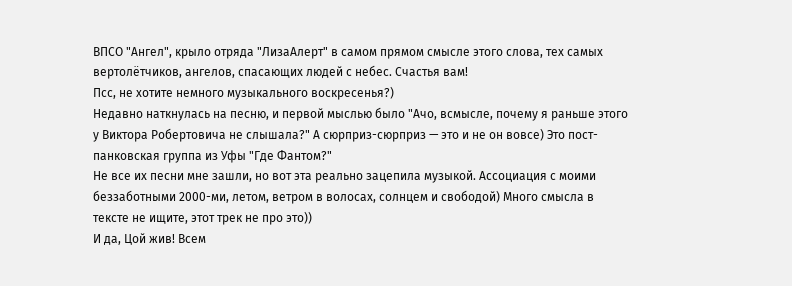ВПСО "Ангел", крыло отряда "ЛизаАлерт" в самом прямом смысле этого слова, тех самых вертолётчиков, ангелов, спасающих людей с небес. Счастья вам!
Псс, не хотите немного музыкального воскресенья?)
Недавно наткнулась на песню, и первой мыслью было "Ачо, всмысле, почему я раньше этого у Виктора Робертовича не слышала?" А сюрприз-сюрприз — это и не он вовсе) Это пост-панковская группа из Уфы "Где Фантом?"
Не все их песни мне зашли, но вот эта реально зацепила музыкой. Ассоциация с моими беззаботными 2000-ми, летом, ветром в волосах, солнцем и свободой) Много смысла в тексте не ищите, этот трек не про это))
И да, Цой жив! Всем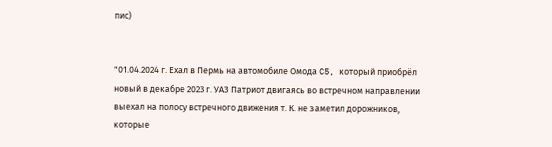пис)


"01.04.2024 г. Ехал в Пермь на автомобиле Омода C5, который приобрёл новый в декабре 2023 г. УАЗ Патриот двигаясь во встречном направлении выехал на полосу встречного движения т. К. не заметил дорожников, которые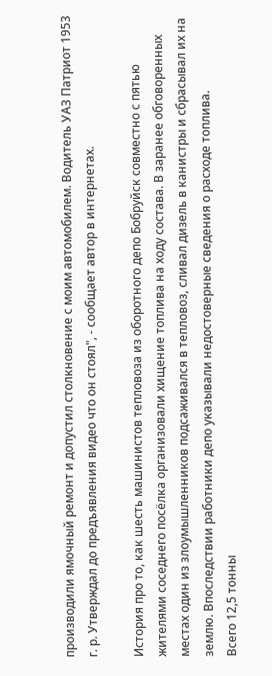производили ямочный ремонт и допустил столкновение с моим автомобилем. Водитель УАЗ Патриот 1953 г. р. Утверждал до предъявления видео что он стоял", - сообщает автор в интернетах.

История про то, как шесть машинистов тепловоза из оборотного депо Бобруйск совместно с пятью жителями соседнего посёлка организовали хищение топлива на ходу состава. В заранее обговоренных местах один из злоумышленников подсаживался в тепловоз, сливал дизель в канистры и сбрасывал их на землю. Впоследствии работники депо указывали недостоверные сведения о расходе топлива.
Всего 12,5 тонны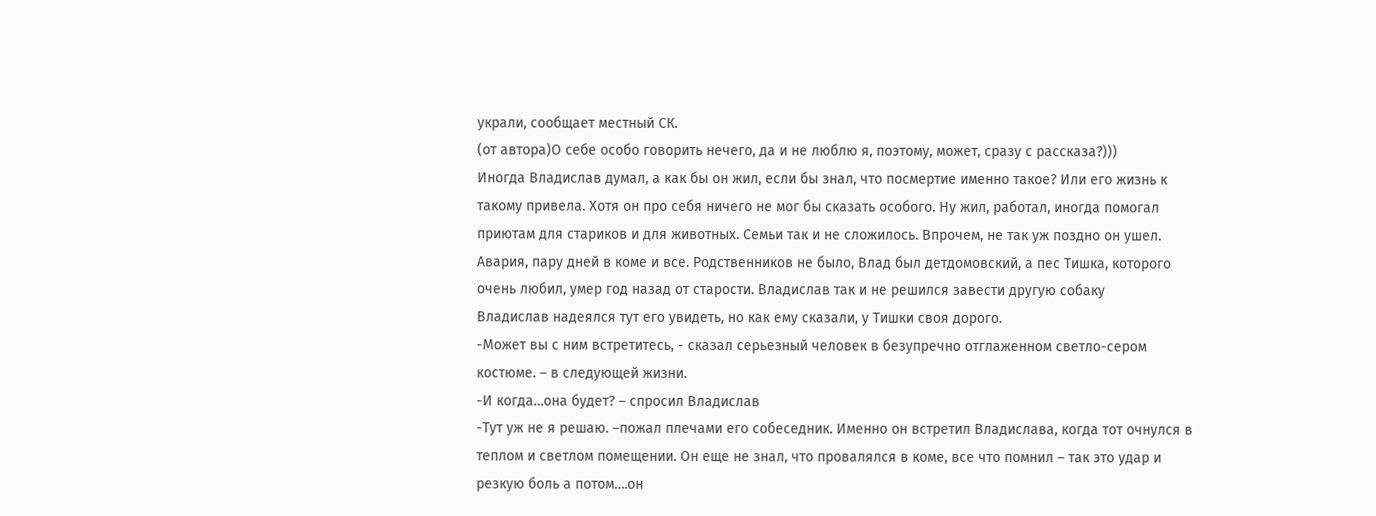украли, сообщает местный СК.
(от автора)О себе особо говорить нечего, да и не люблю я, поэтому, может, сразу с рассказа?)))
Иногда Владислав думал, а как бы он жил, если бы знал, что посмертие именно такое? Или его жизнь к такому привела. Хотя он про себя ничего не мог бы сказать особого. Ну жил, работал, иногда помогал приютам для стариков и для животных. Семьи так и не сложилось. Впрочем, не так уж поздно он ушел. Авария, пару дней в коме и все. Родственников не было, Влад был детдомовский, а пес Тишка, которого очень любил, умер год назад от старости. Владислав так и не решился завести другую собаку
Владислав надеялся тут его увидеть, но как ему сказали, у Тишки своя дорого.
-Может вы с ним встретитесь, - сказал серьезный человек в безупречно отглаженном светло-сером костюме. – в следующей жизни.
-И когда…она будет? – спросил Владислав
-Тут уж не я решаю. –пожал плечами его собеседник. Именно он встретил Владислава, когда тот очнулся в теплом и светлом помещении. Он еще не знал, что провалялся в коме, все что помнил – так это удар и резкую боль а потом….он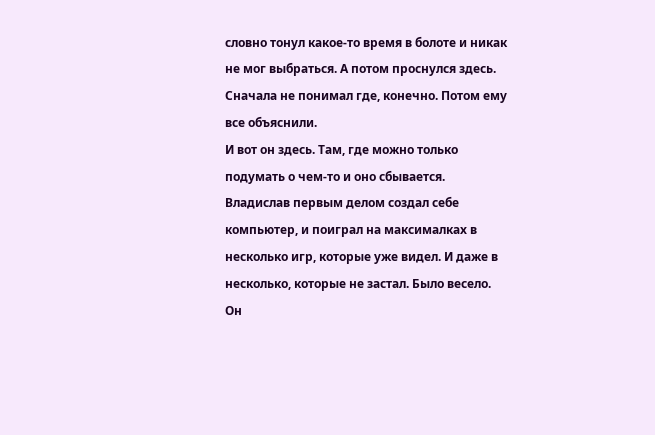словно тонул какое-то время в болоте и никак не мог выбраться. А потом проснулся здесь. Сначала не понимал где, конечно. Потом ему все объяснили.
И вот он здесь. Там, где можно только подумать о чем-то и оно сбывается. Владислав первым делом создал себе компьютер, и поиграл на максималках в несколько игр, которые уже видел. И даже в несколько, которые не застал. Было весело. Он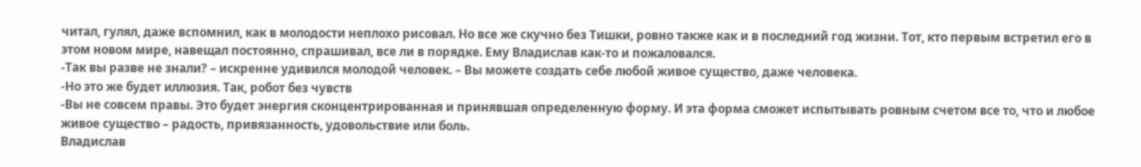читал, гулял, даже вспомнил, как в молодости неплохо рисовал. Но все же скучно без Тишки, ровно также как и в последний год жизни. Тот, кто первым встретил его в этом новом мире, навещал постоянно, спрашивал, все ли в порядке. Ему Владислав как-то и пожаловался.
-Так вы разве не знали? – искренне удивился молодой человек. – Вы можете создать себе любой живое существо, даже человека.
-Но это же будет иллюзия. Так, робот без чувств
-Вы не совсем правы. Это будет энергия сконцентрированная и принявшая определенную форму. И эта форма сможет испытывать ровным счетом все то, что и любое живое существо – радость, привязанность, удовольствие или боль.
Владислав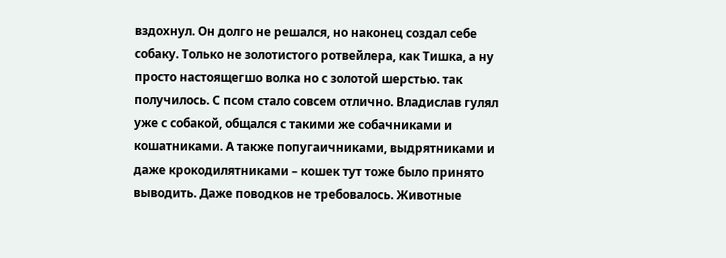вздохнул. Он долго не решался, но наконец создал себе собаку. Только не золотистого ротвейлера, как Тишка, а ну просто настоящегшо волка но с золотой шерстью. так получилось. С псом стало совсем отлично. Владислав гулял уже с собакой, общался с такими же собачниками и кошатниками. А также попугаичниками, выдрятниками и даже крокодилятниками – кошек тут тоже было принято выводить. Даже поводков не требовалось. Животные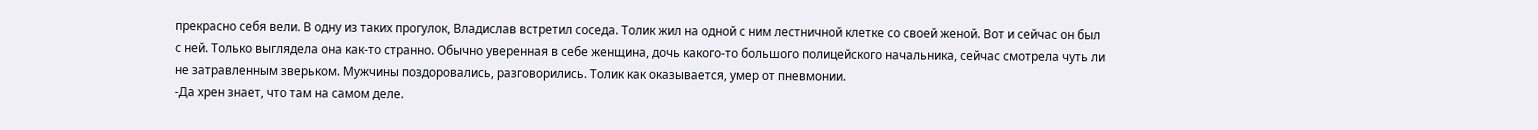прекрасно себя вели. В одну из таких прогулок, Владислав встретил соседа. Толик жил на одной с ним лестничной клетке со своей женой. Вот и сейчас он был с ней. Только выглядела она как-то странно. Обычно уверенная в себе женщина, дочь какого-то большого полицейского начальника, сейчас смотрела чуть ли не затравленным зверьком. Мужчины поздоровались, разговорились. Толик как оказывается, умер от пневмонии.
-Да хрен знает, что там на самом деле.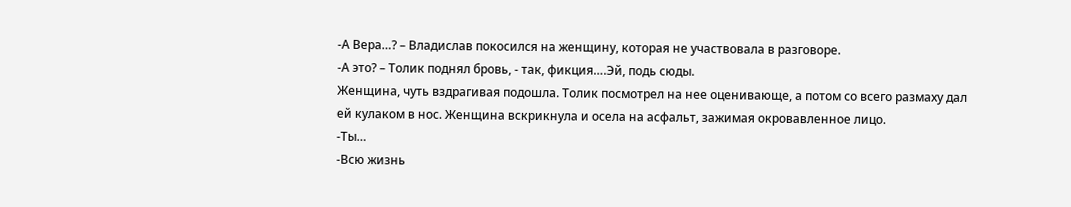-А Вера…? – Владислав покосился на женщину, которая не участвовала в разговоре.
-А это? – Толик поднял бровь, - так, фикция….Эй, подь сюды.
Женщина, чуть вздрагивая подошла. Толик посмотрел на нее оценивающе, а потом со всего размаху дал ей кулаком в нос. Женщина вскрикнула и осела на асфальт, зажимая окровавленное лицо.
-Ты…
-Всю жизнь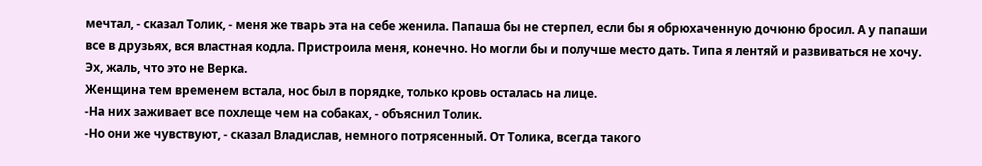мечтал, - сказал Толик, - меня же тварь эта на себе женила. Папаша бы не стерпел, если бы я обрюхаченную дочюню бросил. А у папаши все в друзьях, вся властная кодла. Пристроила меня, конечно. Но могли бы и получше место дать. Типа я лентяй и развиваться не хочу. Эх, жаль, что это не Верка.
Женщина тем временем встала, нос был в порядке, только кровь осталась на лице.
-На них заживает все похлеще чем на собаках, - объяснил Толик.
-Но они же чувствуют, - сказал Владислав, немного потрясенный. От Толика, всегда такого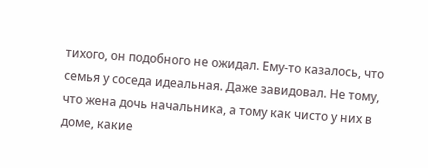тихого, он подобного не ожидал. Ему-то казалось, что семья у соседа идеальная. Даже завидовал. Не тому, что жена дочь начальника, а тому как чисто у них в доме, какие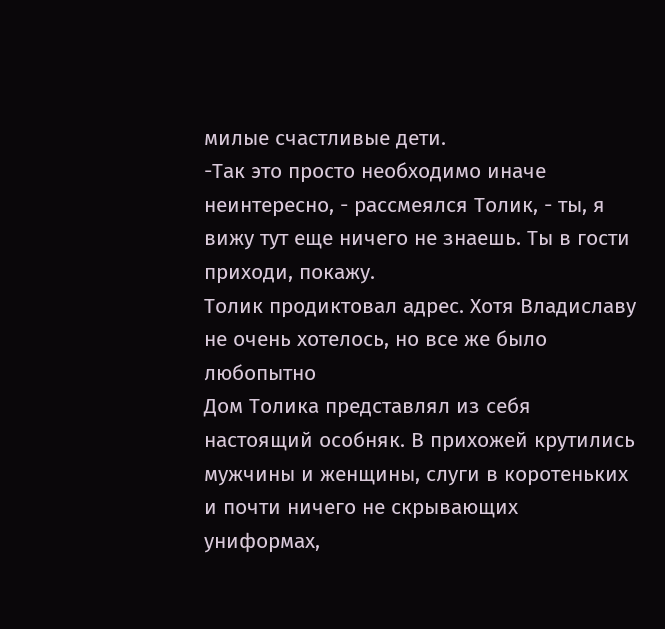милые счастливые дети.
-Так это просто необходимо иначе неинтересно, - рассмеялся Толик, - ты, я вижу тут еще ничего не знаешь. Ты в гости приходи, покажу.
Толик продиктовал адрес. Хотя Владиславу не очень хотелось, но все же было любопытно
Дом Толика представлял из себя настоящий особняк. В прихожей крутились мужчины и женщины, слуги в коротеньких и почти ничего не скрывающих униформах,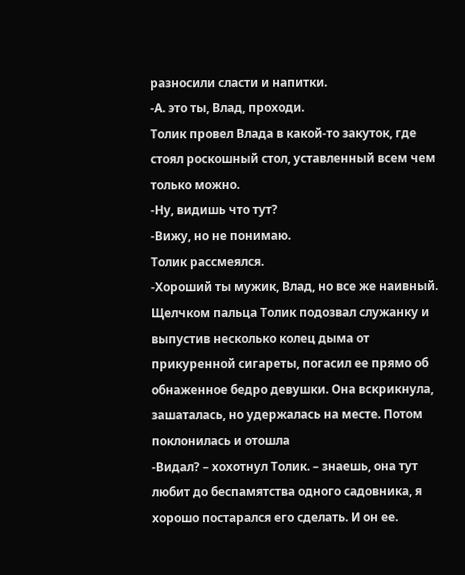разносили сласти и напитки.
-А. это ты, Влад, проходи.
Толик провел Влада в какой-то закуток, где стоял роскошный стол, уставленный всем чем только можно.
-Ну, видишь что тут?
-Вижу, но не понимаю.
Толик рассмеялся.
-Хороший ты мужик, Влад, но все же наивный.
Щелчком пальца Толик подозвал служанку и выпустив несколько колец дыма от прикуренной сигареты, погасил ее прямо об обнаженное бедро девушки. Она вскрикнула, зашаталась, но удержалась на месте. Потом поклонилась и отошла
-Видал? – хохотнул Толик. – знаешь, она тут любит до беспамятства одного садовника, я хорошо постарался его сделать. И он ее.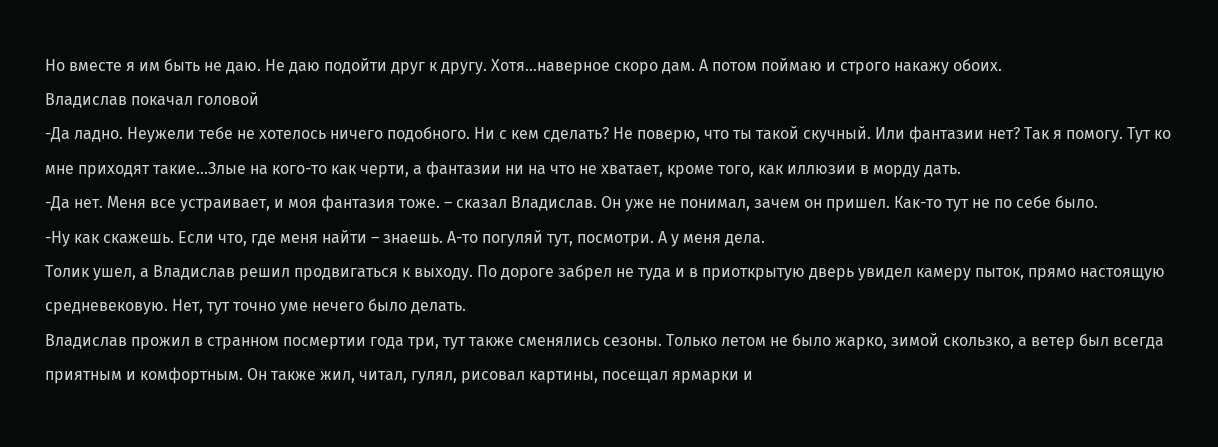Но вместе я им быть не даю. Не даю подойти друг к другу. Хотя…наверное скоро дам. А потом поймаю и строго накажу обоих.
Владислав покачал головой
-Да ладно. Неужели тебе не хотелось ничего подобного. Ни с кем сделать? Не поверю, что ты такой скучный. Или фантазии нет? Так я помогу. Тут ко мне приходят такие…Злые на кого-то как черти, а фантазии ни на что не хватает, кроме того, как иллюзии в морду дать.
-Да нет. Меня все устраивает, и моя фантазия тоже. – сказал Владислав. Он уже не понимал, зачем он пришел. Как-то тут не по себе было.
-Ну как скажешь. Если что, где меня найти – знаешь. А-то погуляй тут, посмотри. А у меня дела.
Толик ушел, а Владислав решил продвигаться к выходу. По дороге забрел не туда и в приоткрытую дверь увидел камеру пыток, прямо настоящую средневековую. Нет, тут точно уме нечего было делать.
Владислав прожил в странном посмертии года три, тут также сменялись сезоны. Только летом не было жарко, зимой скользко, а ветер был всегда приятным и комфортным. Он также жил, читал, гулял, рисовал картины, посещал ярмарки и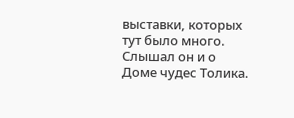выставки, которых тут было много. Слышал он и о Доме чудес Толика.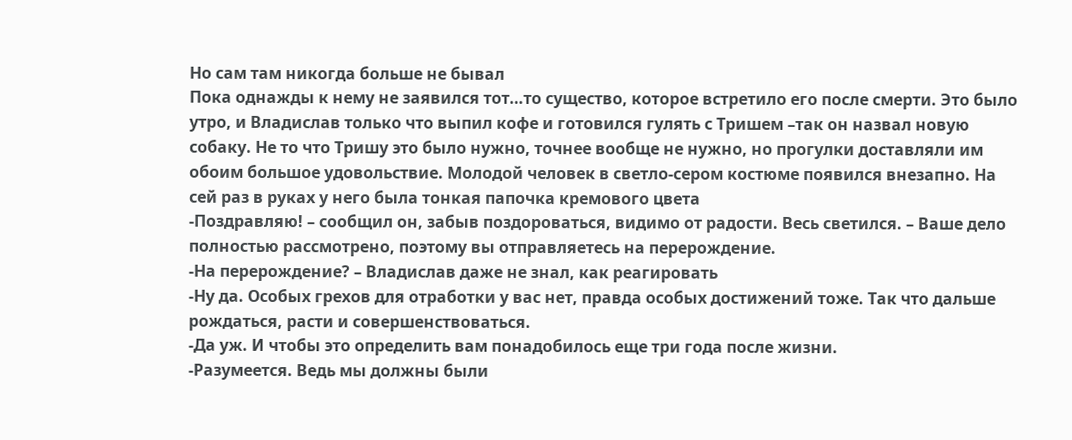Но сам там никогда больше не бывал
Пока однажды к нему не заявился тот…то существо, которое встретило его после смерти. Это было утро, и Владислав только что выпил кофе и готовился гулять с Тришем –так он назвал новую собаку. Не то что Тришу это было нужно, точнее вообще не нужно, но прогулки доставляли им обоим большое удовольствие. Молодой человек в светло-сером костюме появился внезапно. На сей раз в руках у него была тонкая папочка кремового цвета
-Поздравляю! – сообщил он, забыв поздороваться, видимо от радости. Весь светился. – Ваше дело полностью рассмотрено, поэтому вы отправляетесь на перерождение.
-На перерождение? – Владислав даже не знал, как реагировать
-Ну да. Особых грехов для отработки у вас нет, правда особых достижений тоже. Так что дальше рождаться, расти и совершенствоваться.
-Да уж. И чтобы это определить вам понадобилось еще три года после жизни.
-Разумеется. Ведь мы должны были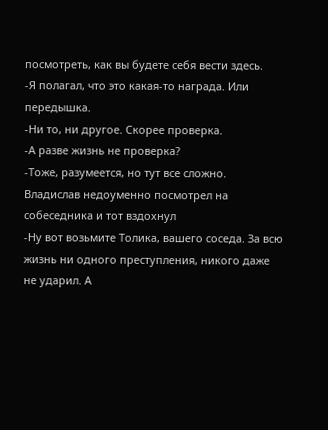посмотреть, как вы будете себя вести здесь.
-Я полагал, что это какая-то награда. Или передышка.
-Ни то, ни другое. Скорее проверка.
-А разве жизнь не проверка?
-Тоже, разумеется, но тут все сложно.
Владислав недоуменно посмотрел на собеседника и тот вздохнул
-Ну вот возьмите Толика, вашего соседа. За всю жизнь ни одного преступления, никого даже не ударил. А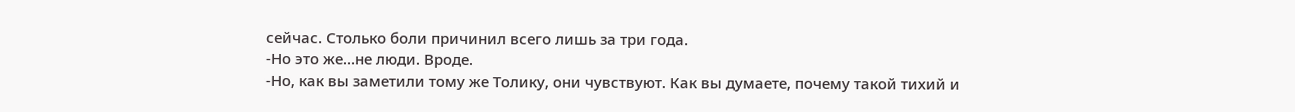сейчас. Столько боли причинил всего лишь за три года.
-Но это же…не люди. Вроде.
-Но, как вы заметили тому же Толику, они чувствуют. Как вы думаете, почему такой тихий и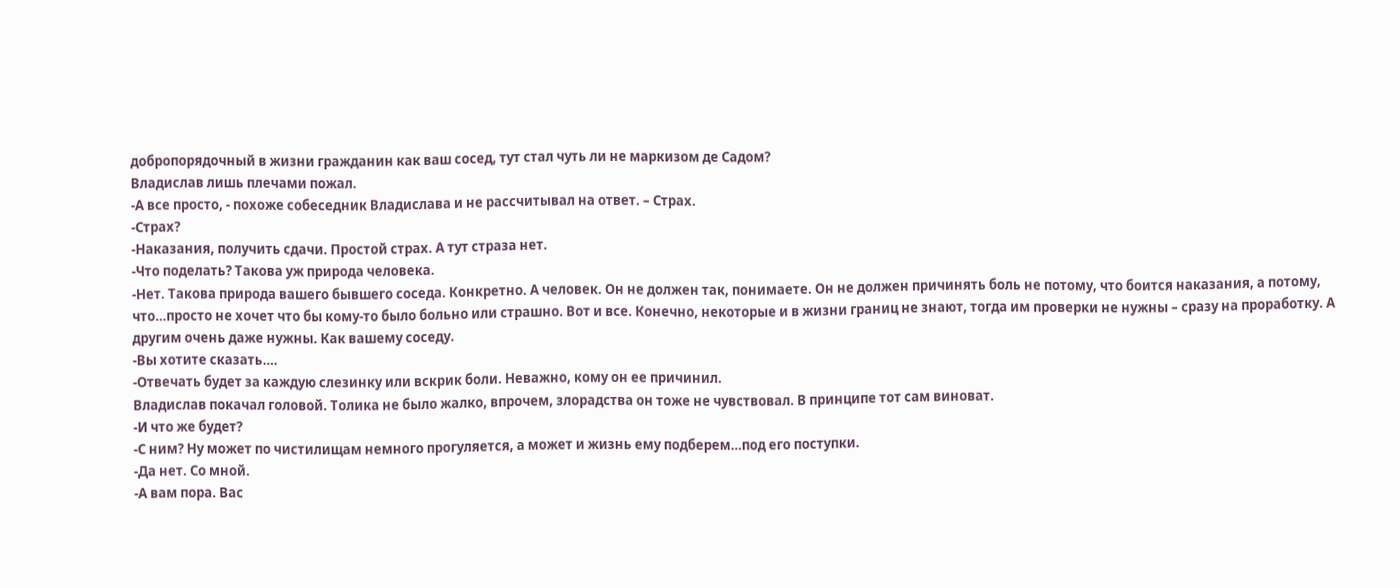добропорядочный в жизни гражданин как ваш сосед, тут стал чуть ли не маркизом де Садом?
Владислав лишь плечами пожал.
-А все просто, - похоже собеседник Владислава и не рассчитывал на ответ. – Страх.
-Страх?
-Наказания, получить сдачи. Простой страх. А тут страза нет.
-Что поделать? Такова уж природа человека.
-Нет. Такова природа вашего бывшего соседа. Конкретно. А человек. Он не должен так, понимаете. Он не должен причинять боль не потому, что боится наказания, а потому, что…просто не хочет что бы кому-то было больно или страшно. Вот и все. Конечно, некоторые и в жизни границ не знают, тогда им проверки не нужны – сразу на проработку. А другим очень даже нужны. Как вашему соседу.
-Вы хотите сказать….
-Отвечать будет за каждую слезинку или вскрик боли. Неважно, кому он ее причинил.
Владислав покачал головой. Толика не было жалко, впрочем, злорадства он тоже не чувствовал. В принципе тот сам виноват.
-И что же будет?
-С ним? Ну может по чистилищам немного прогуляется, а может и жизнь ему подберем…под его поступки.
-Да нет. Со мной.
-А вам пора. Вас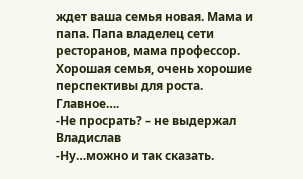ждет ваша семья новая. Мама и папа. Папа владелец сети ресторанов, мама профессор. Хорошая семья, очень хорошие перспективы для роста. Главное….
-Не просрать? – не выдержал Владислав
-Ну…можно и так сказать.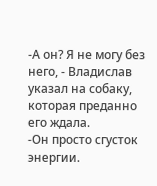-А он? Я не могу без него, - Владислав указал на собаку, которая преданно его ждала.
-Он просто сгусток энергии.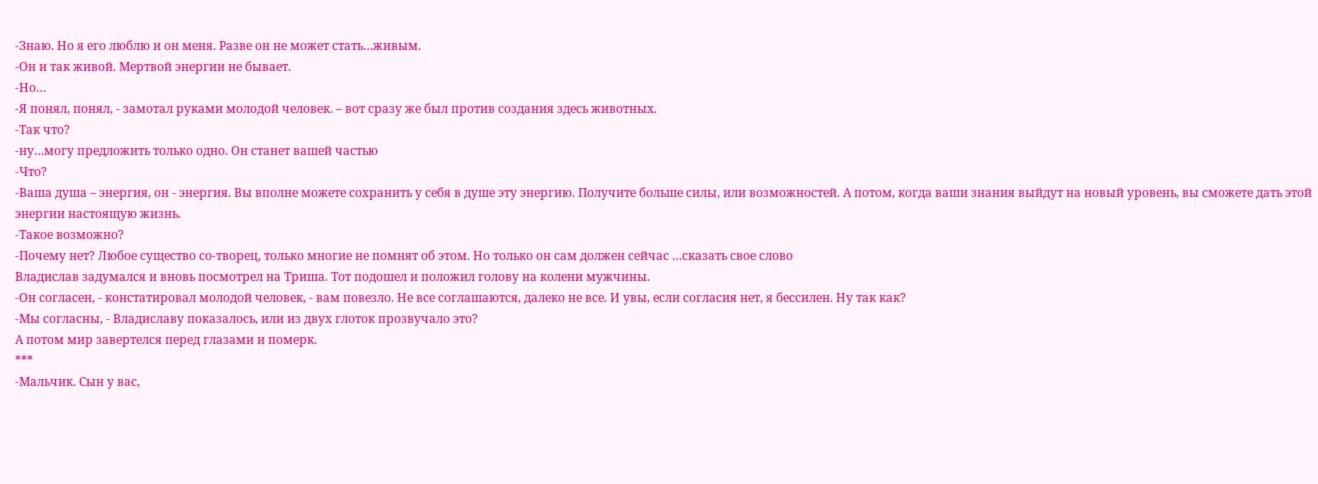-Знаю. Но я его люблю и он меня. Разве он не может стать…живым.
-Он и так живой. Мертвой энергии не бывает.
-Но…
-Я понял, понял, - замотал руками молодой человек. – вот сразу же был против создания здесь животных.
-Так что?
-ну…могу предложить только одно. Он станет вашей частью
-Что?
-Ваша душа – энергия, он - энергия. Вы вполне можете сохранить у себя в душе эту энергию. Получите больше силы, или возможностей. А потом, когда ваши знания выйдут на новый уровень, вы сможете дать этой энергии настоящую жизнь.
-Такое возможно?
-Почему нет? Любое существо со-творец, только многие не помнят об этом. Но только он сам должен сейчас …сказать свое слово
Владислав задумался и вновь посмотрел на Триша. Тот подошел и положил голову на колени мужчины.
-Он согласен, - констатировал молодой человек, - вам повезло. Не все соглашаются, далеко не все. И увы, если согласия нет, я бессилен. Ну так как?
-Мы согласны, - Владиславу показалось, или из двух глоток прозвучало это?
А потом мир завертелся перед глазами и померк.
***
-Мальчик. Сын у вас,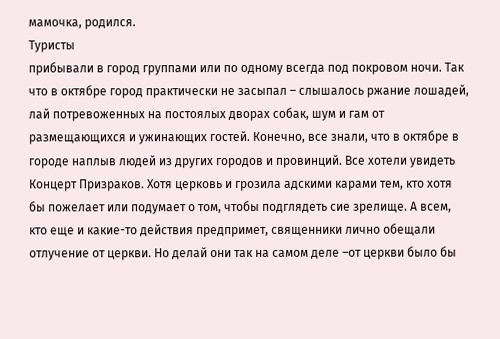мамочка, родился.
Туристы
прибывали в город группами или по одному всегда под покровом ночи. Так
что в октябре город практически не засыпал – слышалось ржание лошадей,
лай потревоженных на постоялых дворах собак, шум и гам от
размещающихся и ужинающих гостей. Конечно, все знали, что в октябре в
городе наплыв людей из других городов и провинций. Все хотели увидеть
Концерт Призраков. Хотя церковь и грозила адскими карами тем, кто хотя
бы пожелает или подумает о том, чтобы подглядеть сие зрелище. А всем,
кто еще и какие-то действия предпримет, священники лично обещали
отлучение от церкви. Но делай они так на самом деле –от церкви было бы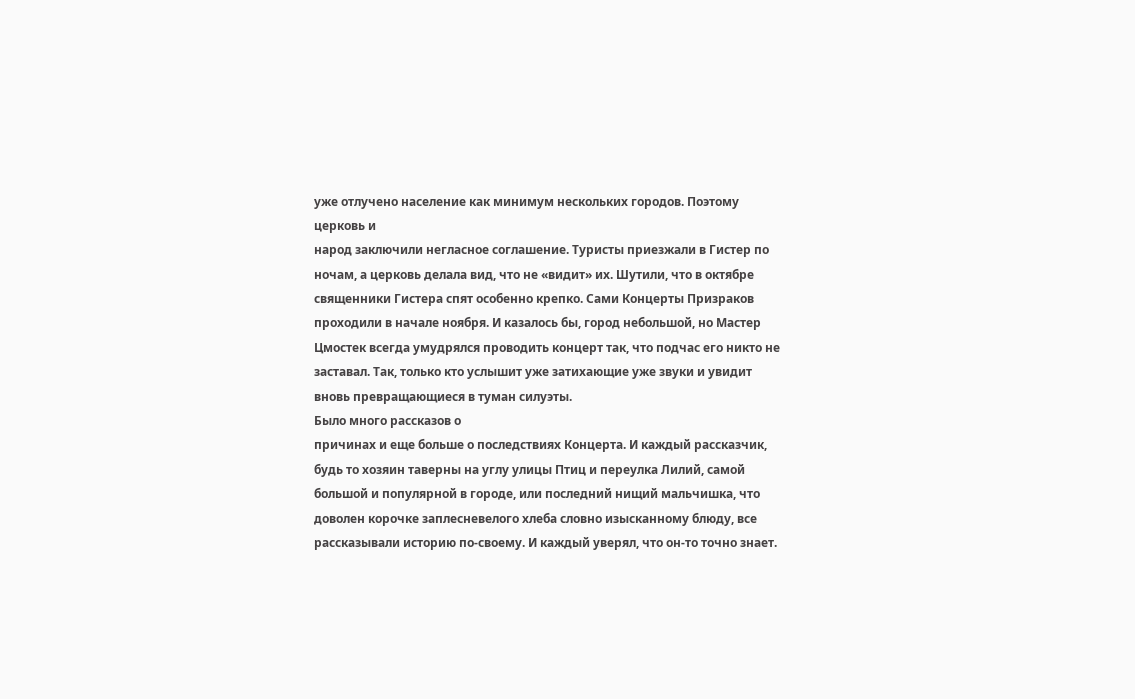уже отлучено население как минимум нескольких городов. Поэтому церковь и
народ заключили негласное соглашение. Туристы приезжали в Гистер по
ночам, а церковь делала вид, что не «видит» их. Шутили, что в октябре
священники Гистера спят особенно крепко. Сами Концерты Призраков
проходили в начале ноября. И казалось бы, город небольшой, но Мастер
Цмостек всегда умудрялся проводить концерт так, что подчас его никто не
заставал. Так, только кто услышит уже затихающие уже звуки и увидит
вновь превращающиеся в туман силуэты.
Было много рассказов о
причинах и еще больше о последствиях Концерта. И каждый рассказчик,
будь то хозяин таверны на углу улицы Птиц и переулка Лилий, самой
большой и популярной в городе, или последний нищий мальчишка, что
доволен корочке заплесневелого хлеба словно изысканному блюду, все
рассказывали историю по-своему. И каждый уверял, что он-то точно знает.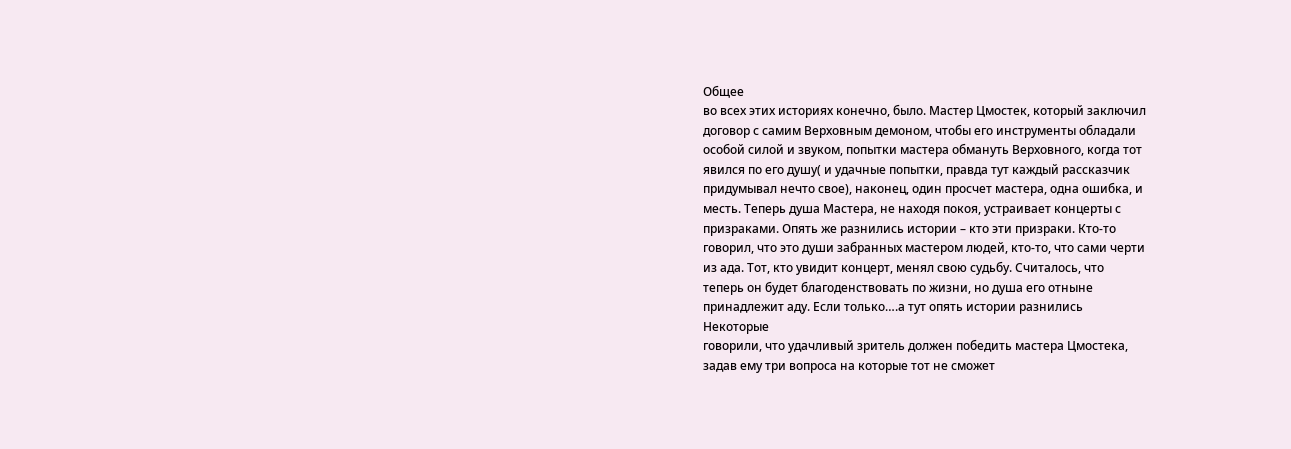Общее
во всех этих историях конечно, было. Мастер Цмостек, который заключил
договор с самим Верховным демоном, чтобы его инструменты обладали
особой силой и звуком, попытки мастера обмануть Верховного, когда тот
явился по его душу( и удачные попытки, правда тут каждый рассказчик
придумывал нечто свое), наконец, один просчет мастера, одна ошибка, и
месть. Теперь душа Мастера, не находя покоя, устраивает концерты с
призраками. Опять же разнились истории – кто эти призраки. Кто-то
говорил, что это души забранных мастером людей, кто-то, что сами черти
из ада. Тот, кто увидит концерт, менял свою судьбу. Считалось, что
теперь он будет благоденствовать по жизни, но душа его отныне
принадлежит аду. Если только….а тут опять истории разнились
Некоторые
говорили, что удачливый зритель должен победить мастера Цмостека,
задав ему три вопроса на которые тот не сможет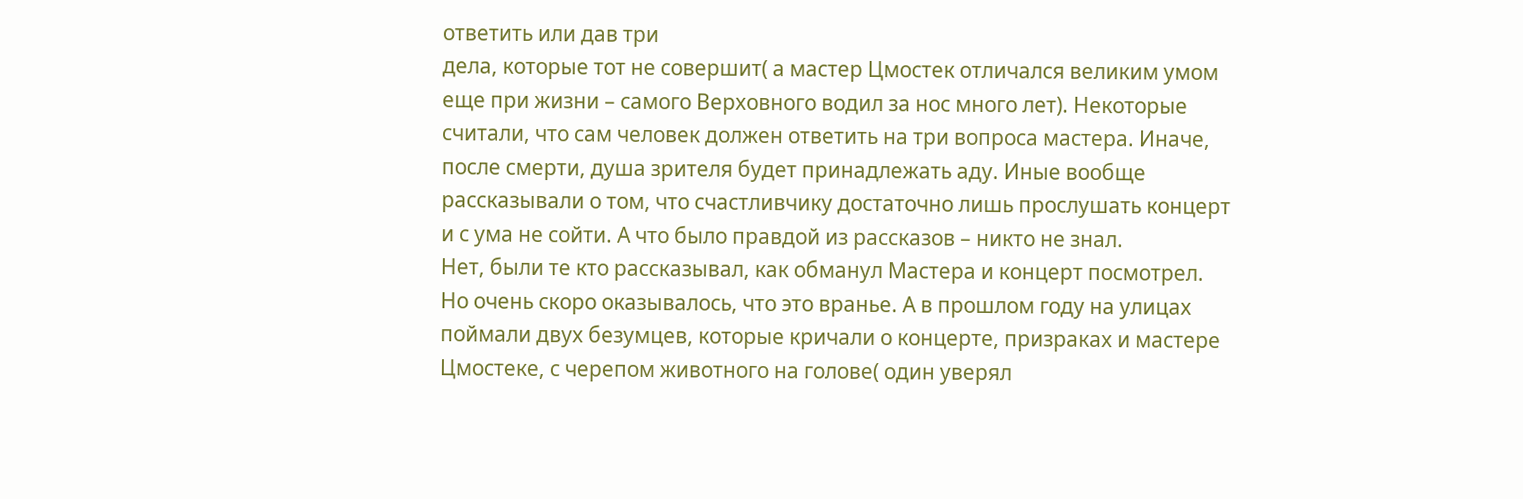ответить или дав три
дела, которые тот не совершит( а мастер Цмостек отличался великим умом
еще при жизни – самого Верховного водил за нос много лет). Некоторые
считали, что сам человек должен ответить на три вопроса мастера. Иначе,
после смерти, душа зрителя будет принадлежать аду. Иные вообще
рассказывали о том, что счастливчику достаточно лишь прослушать концерт
и с ума не сойти. А что было правдой из рассказов – никто не знал.
Нет, были те кто рассказывал, как обманул Мастера и концерт посмотрел.
Но очень скоро оказывалось, что это вранье. А в прошлом году на улицах
поймали двух безумцев, которые кричали о концерте, призраках и мастере
Цмостеке, с черепом животного на голове( один уверял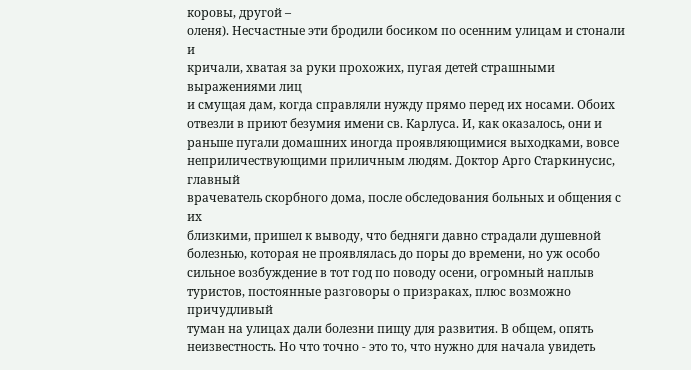коровы, другой –
оленя). Несчастные эти бродили босиком по осенним улицам и стонали и
кричали, хватая за руки прохожих, пугая детей страшными выражениями лиц
и смущая дам, когда справляли нужду прямо перед их носами. Обоих
отвезли в приют безумия имени св. Карлуса. И, как оказалось, они и
раньше пугали домашних иногда проявляющимися выходками, вовсе
неприличествующими приличным людям. Доктор Арго Старкинусис, главный
врачеватель скорбного дома, после обследования больных и общения с их
близкими, пришел к выводу, что бедняги давно страдали душевной
болезнью, которая не проявлялась до поры до времени, но уж особо
сильное возбуждение в тот год по поводу осени, огромный наплыв
туристов, постоянные разговоры о призраках, плюс возможно причудливый
туман на улицах дали болезни пищу для развития. В общем, опять
неизвестность. Но что точно - это то, что нужно для начала увидеть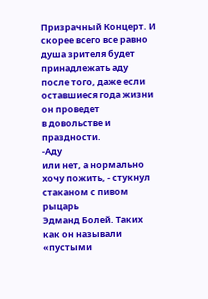Призрачный Концерт. И скорее всего все равно душа зрителя будет
принадлежать аду после того, даже если оставшиеся года жизни он проведет
в довольстве и праздности.
-Аду
или нет, а нормально хочу пожить, - стукнул стаканом с пивом рыцарь
Эдманд Болей. Таких как он называли «пустыми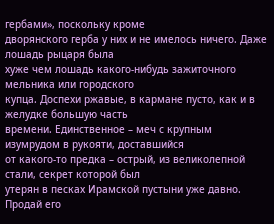гербами», поскольку кроме
дворянского герба у них и не имелось ничего. Даже лошадь рыцаря была
хуже чем лошадь какого-нибудь зажиточного мельника или городского
купца. Доспехи ржавые, в кармане пусто, как и в желудке большую часть
времени. Единственное – меч с крупным изумрудом в рукояти, доставшийся
от какого-то предка – острый, из великолепной стали, секрет которой был
утерян в песках Ирамской пустыни уже давно. Продай его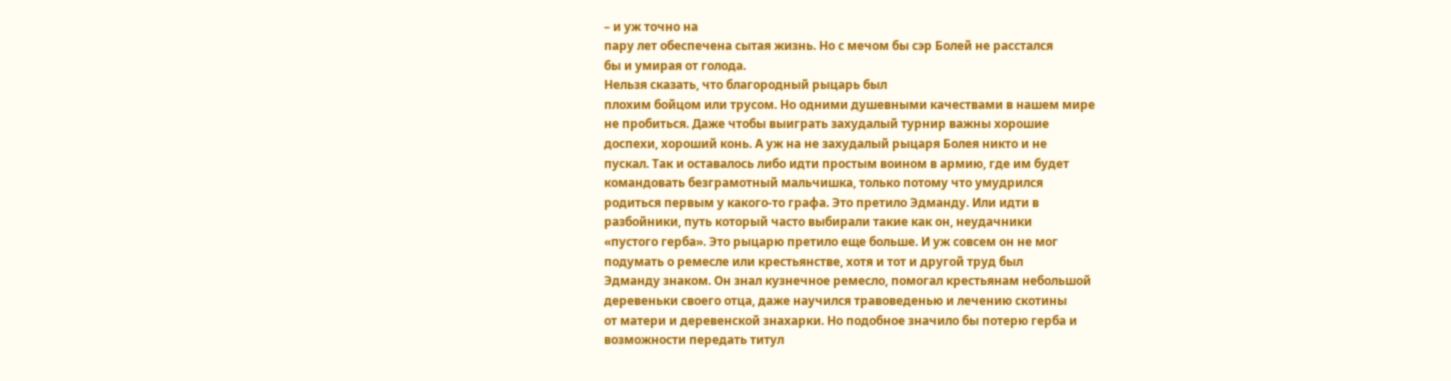– и уж точно на
пару лет обеспечена сытая жизнь. Но с мечом бы сэр Болей не расстался
бы и умирая от голода.
Нельзя сказать, что благородный рыцарь был
плохим бойцом или трусом. Но одними душевными качествами в нашем мире
не пробиться. Даже чтобы выиграть захудалый турнир важны хорошие
доспехи, хороший конь. А уж на не захудалый рыцаря Болея никто и не
пускал. Так и оставалось либо идти простым воином в армию, где им будет
командовать безграмотный мальчишка, только потому что умудрился
родиться первым у какого-то графа. Это претило Эдманду. Или идти в
разбойники, путь который часто выбирали такие как он, неудачники
«пустого герба». Это рыцарю претило еще больше. И уж совсем он не мог
подумать о ремесле или крестьянстве, хотя и тот и другой труд был
Эдманду знаком. Он знал кузнечное ремесло, помогал крестьянам небольшой
деревеньки своего отца, даже научился травоведенью и лечению скотины
от матери и деревенской знахарки. Но подобное значило бы потерю герба и
возможности передать титул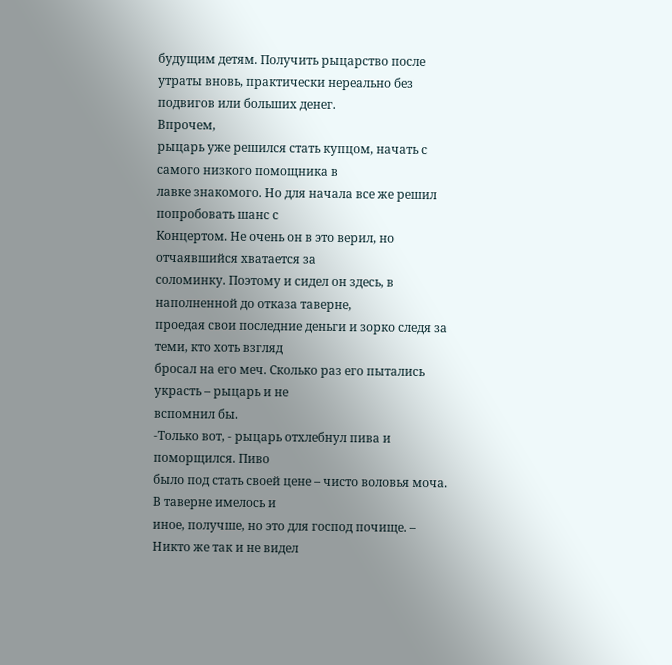будущим детям. Получить рыцарство после
утраты вновь, практически нереально без подвигов или больших денег.
Впрочем,
рыцарь уже решился стать купцом, начать с самого низкого помощника в
лавке знакомого. Но для начала все же решил попробовать шанс с
Концертом. Не очень он в это верил, но отчаявшийся хватается за
соломинку. Поэтому и сидел он здесь, в наполненной до отказа таверне,
проедая свои последние деньги и зорко следя за теми, кто хоть взгляд
бросал на его меч. Сколько раз его пытались украсть – рыцарь и не
вспомнил бы.
-Только вот, - рыцарь отхлебнул пива и поморщился. Пиво
было под стать своей цене – чисто воловья моча. В таверне имелось и
иное, получше, но это для господ почище. – Никто же так и не видел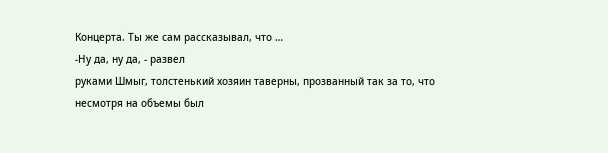Концерта. Ты же сам рассказывал, что …
-Ну да, ну да, - развел
руками Шмыг, толстенький хозяин таверны, прозванный так за то, что
несмотря на объемы был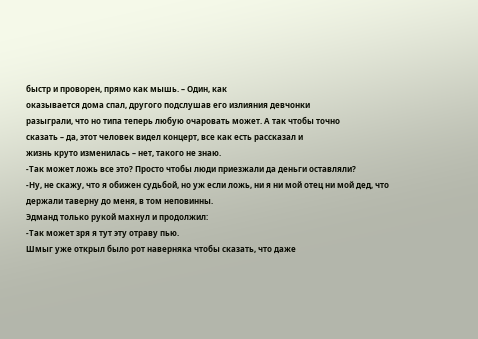быстр и проворен, прямо как мышь. – Один, как
оказывается дома спал, другого подслушав его излияния девчонки
разыграли, что но типа теперь любую очаровать может. А так чтобы точно
сказать – да, этот человек видел концерт, все как есть рассказал и
жизнь круто изменилась – нет, такого не знаю.
-Так может ложь все это? Просто чтобы люди приезжали да деньги оставляли?
-Ну, не скажу, что я обижен судьбой, но уж если ложь, ни я ни мой отец ни мой дед, что держали таверну до меня, в том неповинны.
Эдманд только рукой махнул и продолжил:
-Так может зря я тут эту отраву пью.
Шмыг уже открыл было рот наверняка чтобы сказать, что даже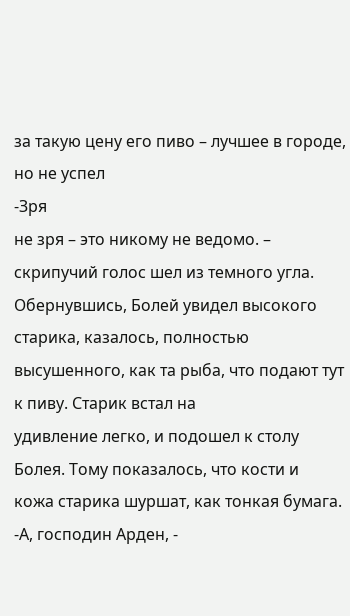за такую цену его пиво – лучшее в городе, но не успел
-Зря
не зря – это никому не ведомо. – скрипучий голос шел из темного угла.
Обернувшись, Болей увидел высокого старика, казалось, полностью
высушенного, как та рыба, что подают тут к пиву. Старик встал на
удивление легко, и подошел к столу Болея. Тому показалось, что кости и
кожа старика шуршат, как тонкая бумага.
-А, господин Арден, -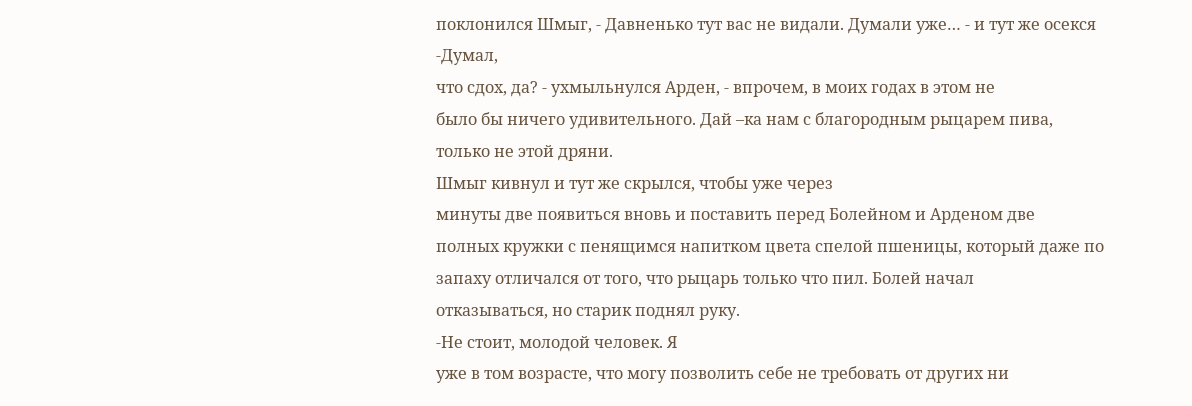поклонился Шмыг, - Давненько тут вас не видали. Думали уже… - и тут же осекся
-Думал,
что сдох, да? - ухмыльнулся Арден, - впрочем, в моих годах в этом не
было бы ничего удивительного. Дай –ка нам с благородным рыцарем пива,
только не этой дряни.
Шмыг кивнул и тут же скрылся, чтобы уже через
минуты две появиться вновь и поставить перед Болейном и Арденом две
полных кружки с пенящимся напитком цвета спелой пшеницы, который даже по
запаху отличался от того, что рыцарь только что пил. Болей начал
отказываться, но старик поднял руку.
-Не стоит, молодой человек. Я
уже в том возрасте, что могу позволить себе не требовать от других ни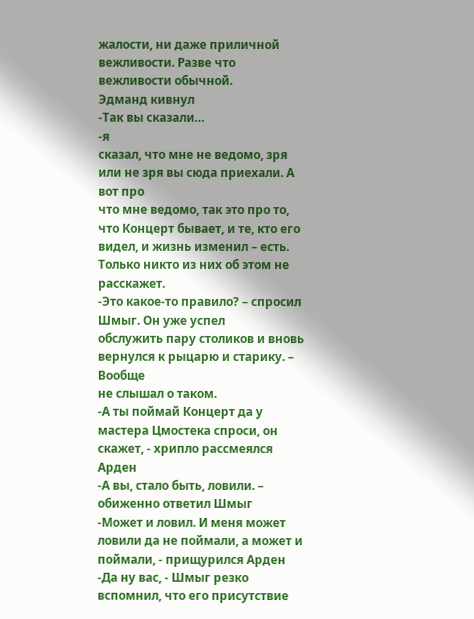жалости, ни даже приличной вежливости. Разве что вежливости обычной.
Эдманд кивнул
-Так вы сказали…
-я
сказал, что мне не ведомо, зря или не зря вы сюда приехали. А вот про
что мне ведомо, так это про то, что Концерт бывает, и те, кто его
видел, и жизнь изменил – есть. Только никто из них об этом не
расскажет.
-Это какое-то правило? – спросил Шмыг. Он уже успел
обслужить пару столиков и вновь вернулся к рыцарю и старику. – Вообще
не слышал о таком.
-А ты поймай Концерт да у мастера Цмостека спроси, он скажет, - хрипло рассмеялся Арден
-А вы, стало быть, ловили. – обиженно ответил Шмыг
-Может и ловил. И меня может ловили да не поймали, а может и поймали, - прищурился Арден
-Да ну вас, - Шмыг резко вспомнил, что его присутствие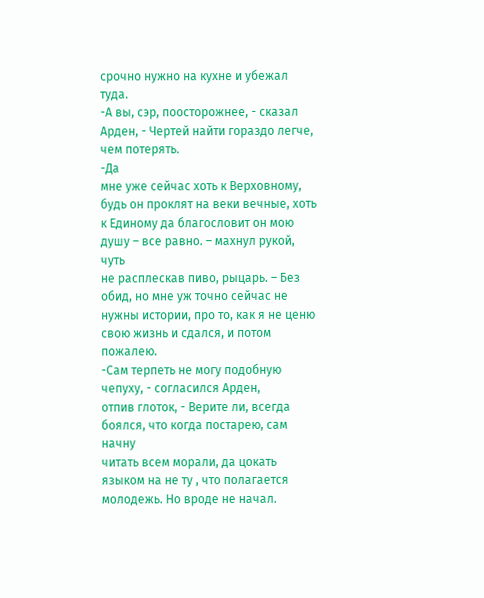срочно нужно на кухне и убежал туда.
-А вы, сэр, поосторожнее, - сказал Арден, - Чертей найти гораздо легче, чем потерять.
-Да
мне уже сейчас хоть к Верховному, будь он проклят на веки вечные, хоть
к Единому да благословит он мою душу – все равно. – махнул рукой, чуть
не расплескав пиво, рыцарь. – Без обид, но мне уж точно сейчас не
нужны истории, про то, как я не ценю свою жизнь и сдался, и потом
пожалею.
-Сам терпеть не могу подобную чепуху, - согласился Арден,
отпив глоток, - Верите ли, всегда боялся, что когда постарею, сам начну
читать всем морали, да цокать языком на не ту , что полагается
молодежь. Но вроде не начал.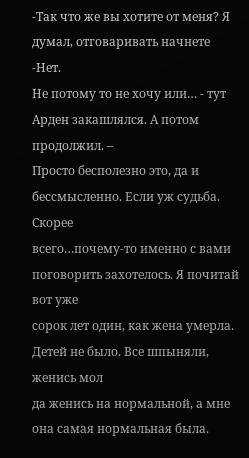-Так что же вы хотите от меня? Я думал, отговаривать начнете
-Нет.
Не потому то не хочу или… - тут Арден закашлялся. А потом продолжил. –
Просто бесполезно это, да и бессмысленно. Если уж судьба. Скорее
всего…почему-то именно с вами поговорить захотелось. Я почитай вот уже
сорок лет один, как жена умерла. Детей не было. Все шпыняли, женись мол
да женись на нормальной, а мне она самая нормальная была.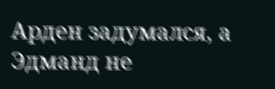Арден задумался, а Эдманд не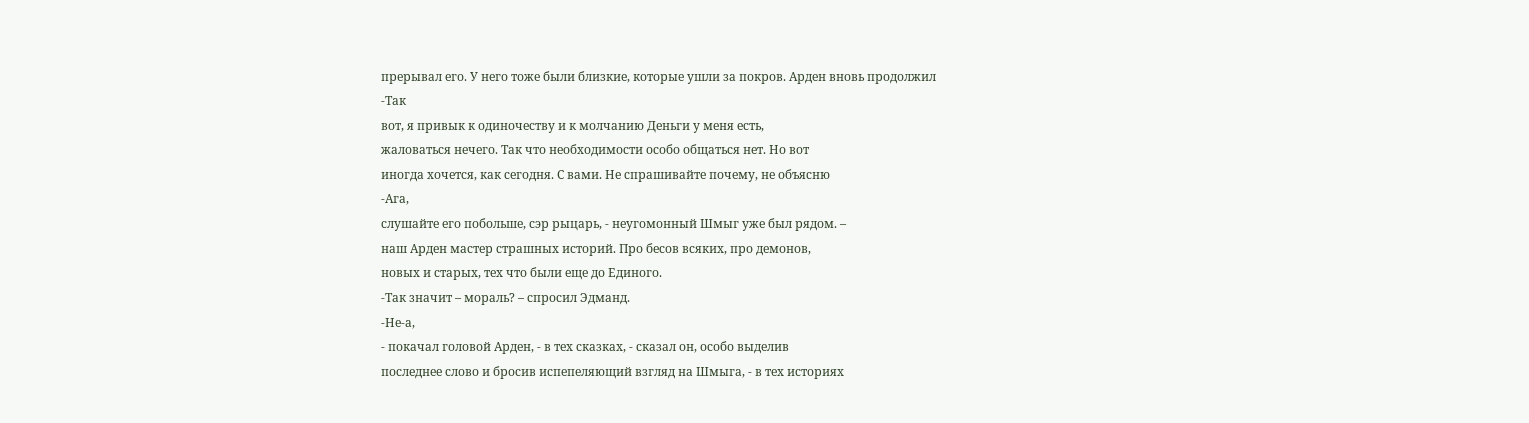прерывал его. У него тоже были близкие, которые ушли за покров. Арден вновь продолжил
-Так
вот, я привык к одиночеству и к молчанию Деньги у меня есть,
жаловаться нечего. Так что необходимости особо общаться нет. Но вот
иногда хочется, как сегодня. С вами. Не спрашивайте почему, не объясню
-Ага,
слушайте его побольше, сэр рыцарь, - неугомонный Шмыг уже был рядом. –
наш Арден мастер страшных историй. Про бесов всяких, про демонов,
новых и старых, тех что были еще до Единого.
-Так значит – мораль? – спросил Эдманд.
-Не-а,
- покачал головой Арден, - в тех сказках, - сказал он, особо выделив
последнее слово и бросив испепеляющий взгляд на Шмыга, - в тех историях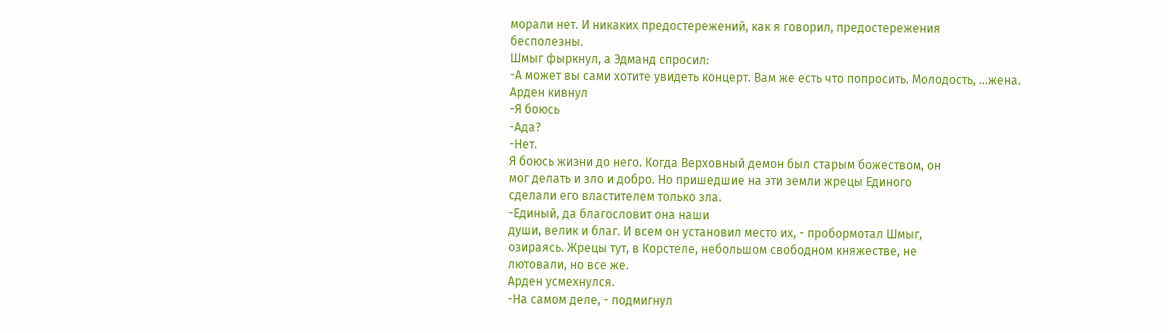морали нет. И никаких предостережений, как я говорил, предостережения
бесполезны.
Шмыг фыркнул, а Эдманд спросил:
-А может вы сами хотите увидеть концерт. Вам же есть что попросить. Молодость, …жена.
Арден кивнул
-Я боюсь
-Ада?
-Нет.
Я боюсь жизни до него. Когда Верховный демон был старым божеством, он
мог делать и зло и добро. Но пришедшие на эти земли жрецы Единого
сделали его властителем только зла.
-Единый, да благословит она наши
души, велик и благ. И всем он установил место их, - пробормотал Шмыг,
озираясь. Жрецы тут, в Корстеле, небольшом свободном княжестве, не
лютовали, но все же.
Арден усмехнулся.
-На самом деле, - подмигнул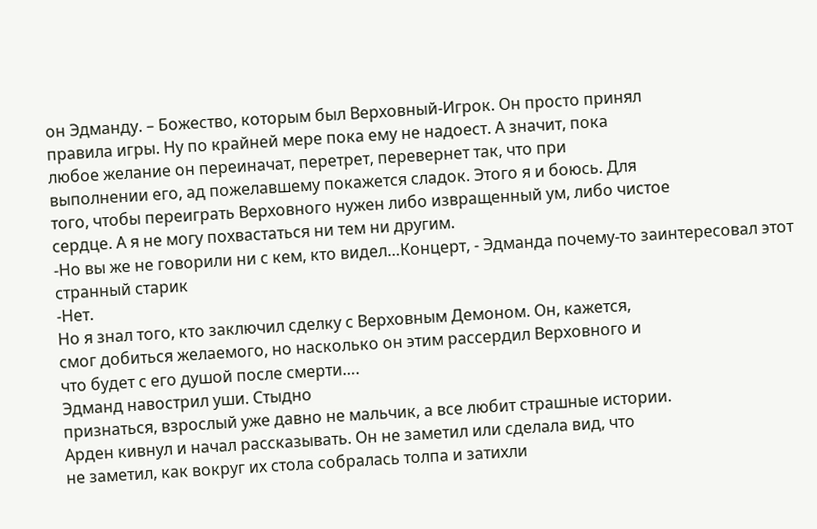он Эдманду. – Божество, которым был Верховный-Игрок. Он просто принял
правила игры. Ну по крайней мере пока ему не надоест. А значит, пока
любое желание он переиначат, перетрет, перевернет так, что при
выполнении его, ад пожелавшему покажется сладок. Этого я и боюсь. Для
того, чтобы переиграть Верховного нужен либо извращенный ум, либо чистое
сердце. А я не могу похвастаться ни тем ни другим.
-Но вы же не говорили ни с кем, кто видел…Концерт, - Эдманда почему-то заинтересовал этот странный старик
-Нет.
Но я знал того, кто заключил сделку с Верховным Демоном. Он, кажется,
смог добиться желаемого, но насколько он этим рассердил Верховного и
что будет с его душой после смерти….
Эдманд навострил уши. Стыдно
признаться, взрослый уже давно не мальчик, а все любит страшные истории.
Арден кивнул и начал рассказывать. Он не заметил или сделала вид, что
не заметил, как вокруг их стола собралась толпа и затихли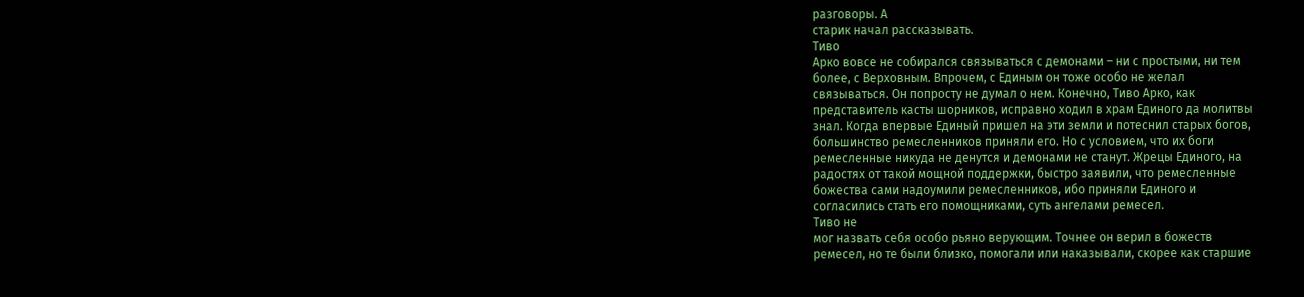разговоры. А
старик начал рассказывать.
Тиво
Арко вовсе не собирался связываться с демонами – ни с простыми, ни тем
более, с Верховным. Впрочем, с Единым он тоже особо не желал
связываться. Он попросту не думал о нем. Конечно, Тиво Арко, как
представитель касты шорников, исправно ходил в храм Единого да молитвы
знал. Когда впервые Единый пришел на эти земли и потеснил старых богов,
большинство ремесленников приняли его. Но с условием, что их боги
ремесленные никуда не денутся и демонами не станут. Жрецы Единого, на
радостях от такой мощной поддержки, быстро заявили, что ремесленные
божества сами надоумили ремесленников, ибо приняли Единого и
согласились стать его помощниками, суть ангелами ремесел.
Тиво не
мог назвать себя особо рьяно верующим. Точнее он верил в божеств
ремесел, но те были близко, помогали или наказывали, скорее как старшие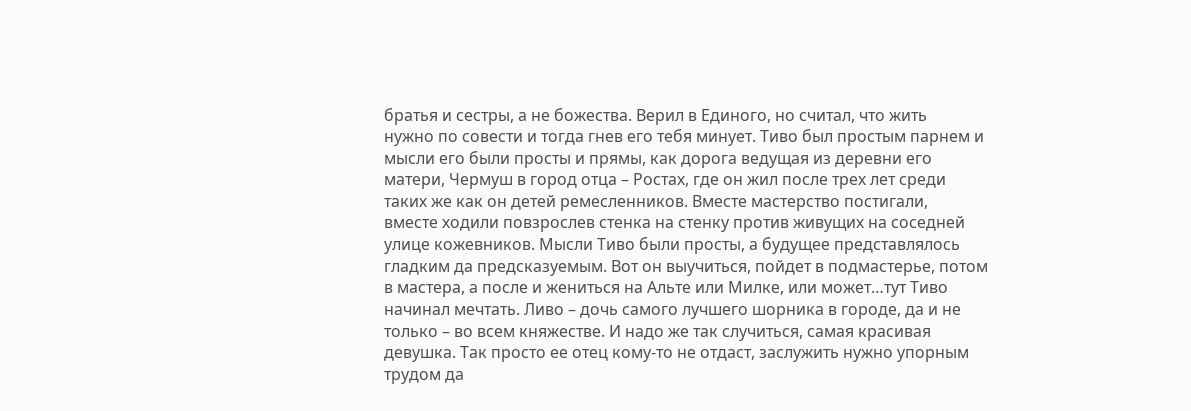братья и сестры, а не божества. Верил в Единого, но считал, что жить
нужно по совести и тогда гнев его тебя минует. Тиво был простым парнем и
мысли его были просты и прямы, как дорога ведущая из деревни его
матери, Чермуш в город отца – Ростах, где он жил после трех лет среди
таких же как он детей ремесленников. Вместе мастерство постигали,
вместе ходили повзрослев стенка на стенку против живущих на соседней
улице кожевников. Мысли Тиво были просты, а будущее представлялось
гладким да предсказуемым. Вот он выучиться, пойдет в подмастерье, потом
в мастера, а после и жениться на Альте или Милке, или может…тут Тиво
начинал мечтать. Ливо – дочь самого лучшего шорника в городе, да и не
только – во всем княжестве. И надо же так случиться, самая красивая
девушка. Так просто ее отец кому-то не отдаст, заслужить нужно упорным
трудом да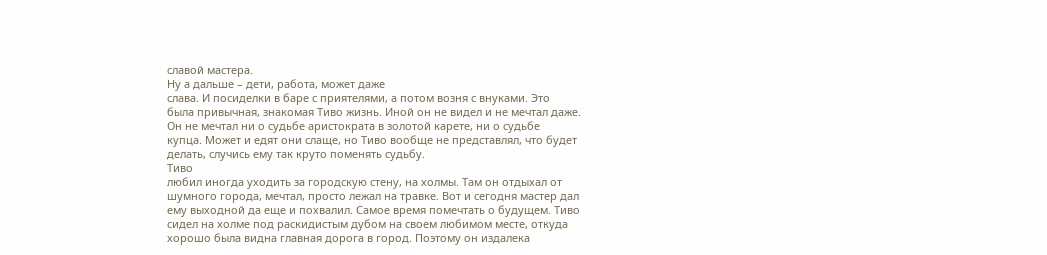славой мастера.
Ну а дальше – дети, работа, может даже
слава. И посиделки в баре с приятелями, а потом возня с внуками. Это
была привычная, знакомая Тиво жизнь. Иной он не видел и не мечтал даже.
Он не мечтал ни о судьбе аристократа в золотой карете, ни о судьбе
купца. Может и едят они слаще, но Тиво вообще не представлял, что будет
делать, случись ему так круто поменять судьбу.
Тиво
любил иногда уходить за городскую стену, на холмы. Там он отдыхал от
шумного города, мечтал, просто лежал на травке. Вот и сегодня мастер дал
ему выходной да еще и похвалил. Самое время помечтать о будущем. Тиво
сидел на холме под раскидистым дубом на своем любимом месте, откуда
хорошо была видна главная дорога в город. Поэтому он издалека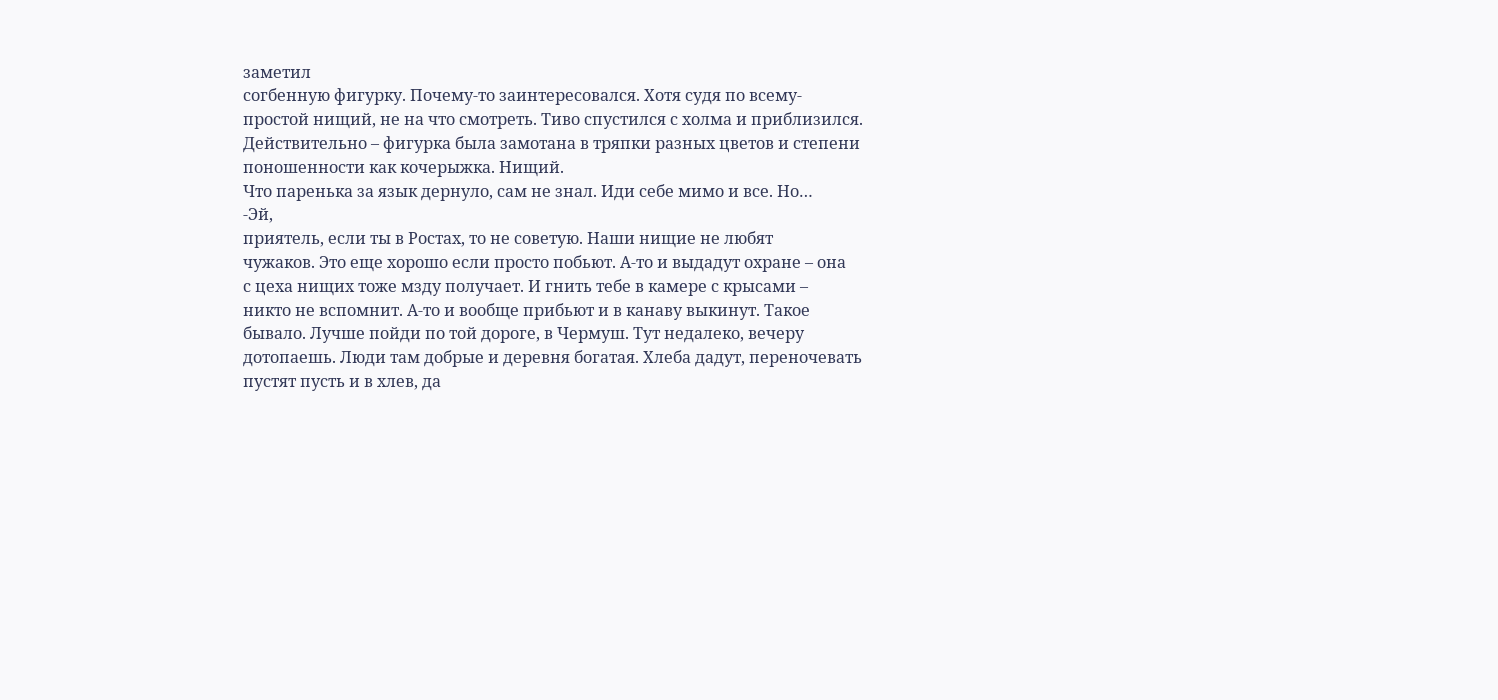заметил
согбенную фигурку. Почему-то заинтересовался. Хотя судя по всему-
простой нищий, не на что смотреть. Тиво спустился с холма и приблизился.
Действительно – фигурка была замотана в тряпки разных цветов и степени
поношенности как кочерыжка. Нищий.
Что паренька за язык дернуло, сам не знал. Иди себе мимо и все. Но…
-Эй,
приятель, если ты в Ростах, то не советую. Наши нищие не любят
чужаков. Это еще хорошо если просто побьют. А-то и выдадут охране – она
с цеха нищих тоже мзду получает. И гнить тебе в камере с крысами –
никто не вспомнит. А-то и вообще прибьют и в канаву выкинут. Такое
бывало. Лучше пойди по той дороге, в Чермуш. Тут недалеко, вечеру
дотопаешь. Люди там добрые и деревня богатая. Хлеба дадут, переночевать
пустят пусть и в хлев, да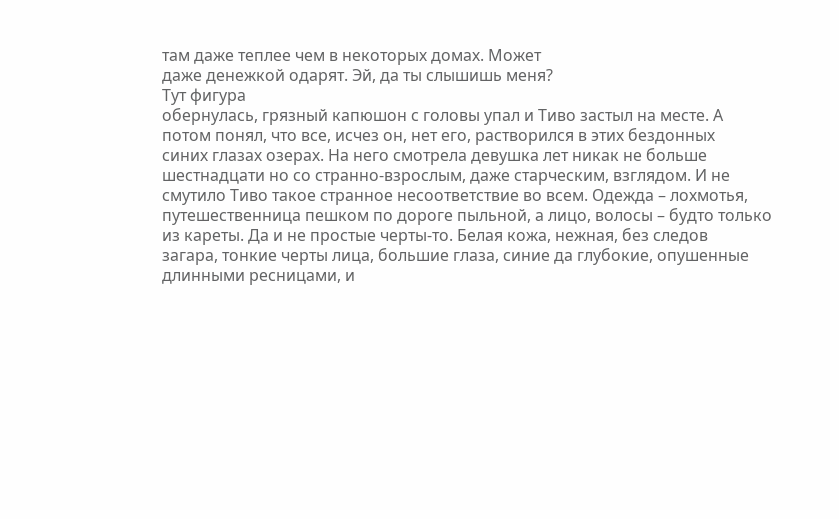там даже теплее чем в некоторых домах. Может
даже денежкой одарят. Эй, да ты слышишь меня?
Тут фигура
обернулась, грязный капюшон с головы упал и Тиво застыл на месте. А
потом понял, что все, исчез он, нет его, растворился в этих бездонных
синих глазах озерах. На него смотрела девушка лет никак не больше
шестнадцати но со странно-взрослым, даже старческим, взглядом. И не
смутило Тиво такое странное несоответствие во всем. Одежда – лохмотья,
путешественница пешком по дороге пыльной, а лицо, волосы – будто только
из кареты. Да и не простые черты-то. Белая кожа, нежная, без следов
загара, тонкие черты лица, большие глаза, синие да глубокие, опушенные
длинными ресницами, и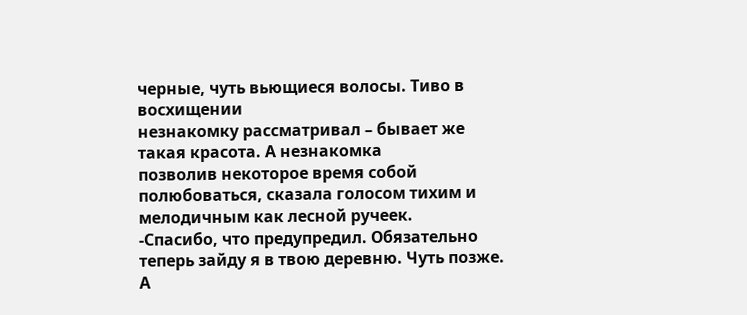черные, чуть вьющиеся волосы. Тиво в восхищении
незнакомку рассматривал – бывает же такая красота. А незнакомка
позволив некоторое время собой полюбоваться, сказала голосом тихим и
мелодичным как лесной ручеек.
-Спасибо, что предупредил. Обязательно
теперь зайду я в твою деревню. Чуть позже. А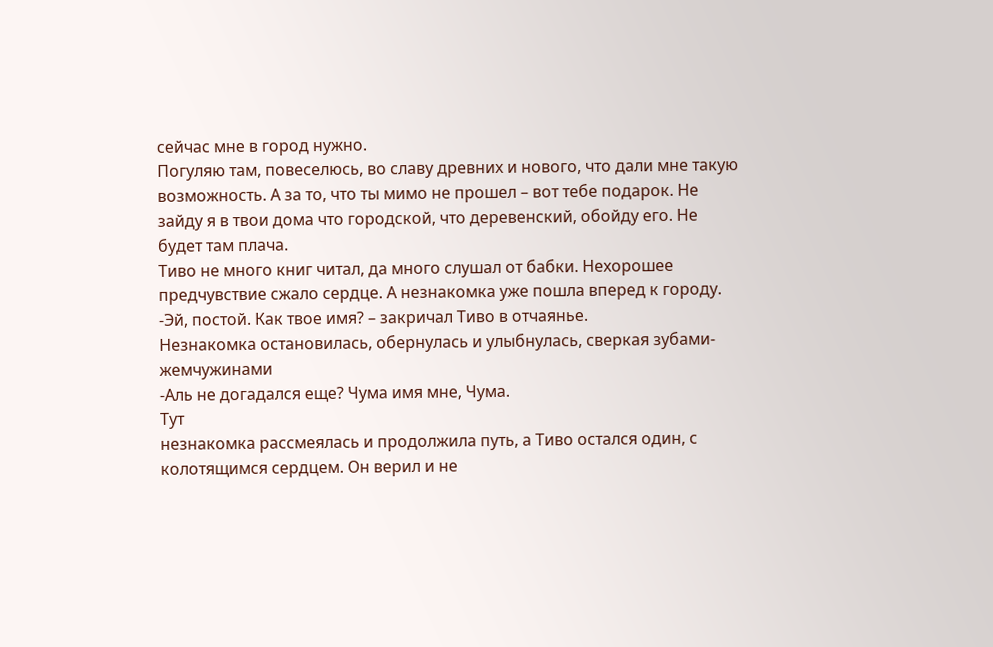сейчас мне в город нужно.
Погуляю там, повеселюсь, во славу древних и нового, что дали мне такую
возможность. А за то, что ты мимо не прошел – вот тебе подарок. Не
зайду я в твои дома что городской, что деревенский, обойду его. Не
будет там плача.
Тиво не много книг читал, да много слушал от бабки. Нехорошее предчувствие сжало сердце. А незнакомка уже пошла вперед к городу.
-Эй, постой. Как твое имя? – закричал Тиво в отчаянье.
Незнакомка остановилась, обернулась и улыбнулась, сверкая зубами-жемчужинами
-Аль не догадался еще? Чума имя мне, Чума.
Тут
незнакомка рассмеялась и продолжила путь, а Тиво остался один, с
колотящимся сердцем. Он верил и не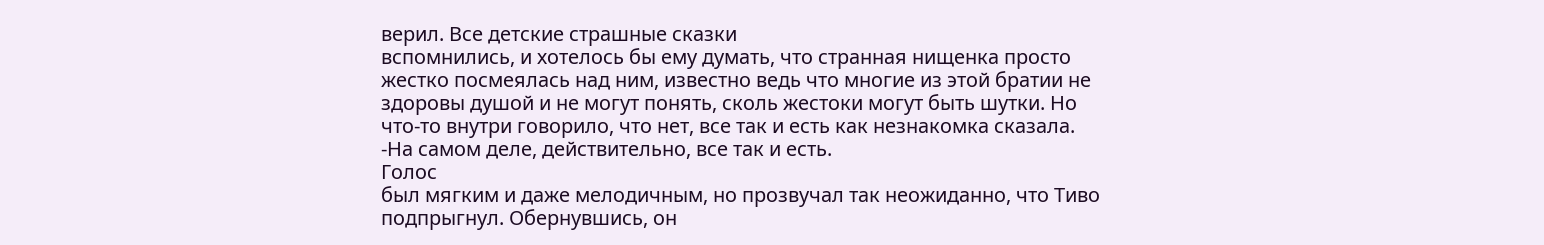верил. Все детские страшные сказки
вспомнились, и хотелось бы ему думать, что странная нищенка просто
жестко посмеялась над ним, известно ведь что многие из этой братии не
здоровы душой и не могут понять, сколь жестоки могут быть шутки. Но
что-то внутри говорило, что нет, все так и есть как незнакомка сказала.
-На самом деле, действительно, все так и есть.
Голос
был мягким и даже мелодичным, но прозвучал так неожиданно, что Тиво
подпрыгнул. Обернувшись, он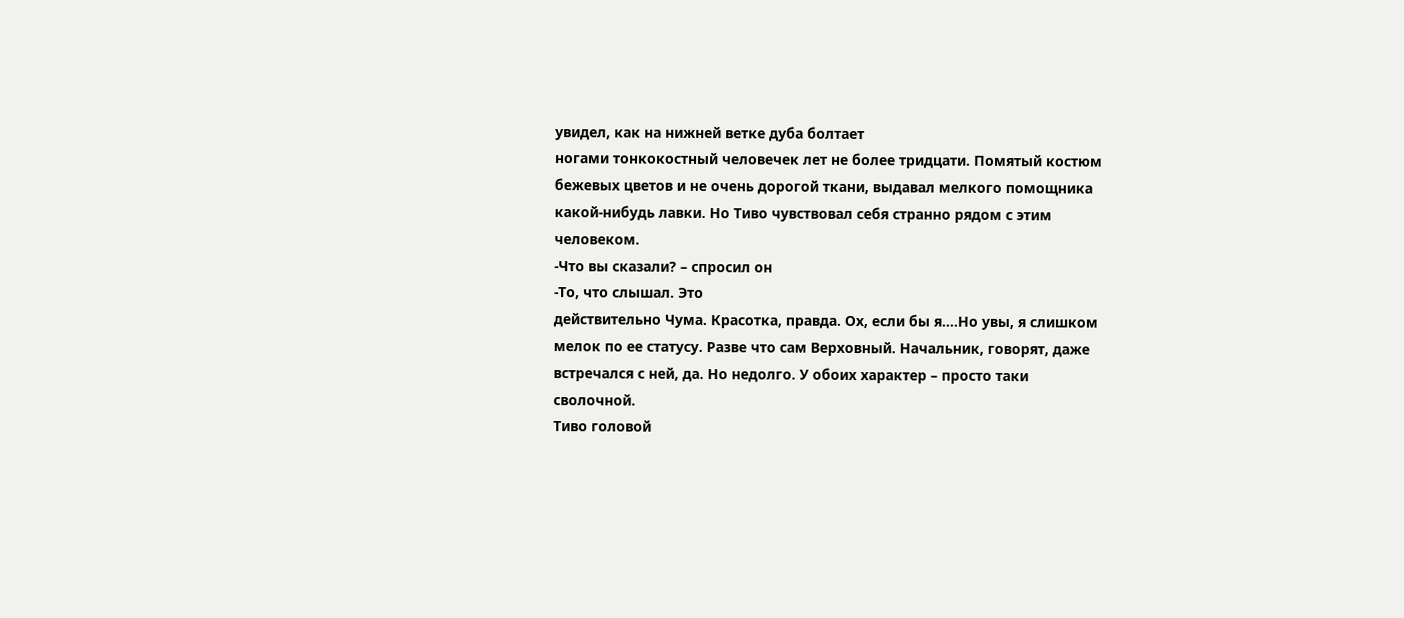увидел, как на нижней ветке дуба болтает
ногами тонкокостный человечек лет не более тридцати. Помятый костюм
бежевых цветов и не очень дорогой ткани, выдавал мелкого помощника
какой-нибудь лавки. Но Тиво чувствовал себя странно рядом с этим
человеком.
-Что вы сказали? – спросил он
-То, что слышал. Это
действительно Чума. Красотка, правда. Ох, если бы я….Но увы, я слишком
мелок по ее статусу. Разве что сам Верховный. Начальник, говорят, даже
встречался с ней, да. Но недолго. У обоих характер – просто таки
сволочной.
Тиво головой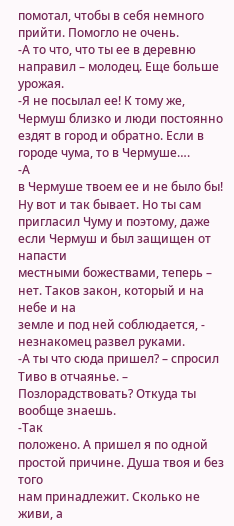помотал, чтобы в себя немного прийти. Помогло не очень.
-А то что, что ты ее в деревню направил – молодец. Еще больше урожая.
-Я не посылал ее! К тому же, Чермуш близко и люди постоянно ездят в город и обратно. Если в городе чума, то в Чермуше….
-А
в Чермуше твоем ее и не было бы! Ну вот и так бывает. Но ты сам
пригласил Чуму и поэтому, даже если Чермуш и был защищен от напасти
местными божествами, теперь – нет. Таков закон, который и на небе и на
земле и под ней соблюдается, - незнакомец развел руками.
-А ты что сюда пришел? – спросил Тиво в отчаянье. – Позлорадствовать? Откуда ты вообще знаешь.
-Так
положено. А пришел я по одной простой причине. Душа твоя и без того
нам принадлежит. Сколько не живи, а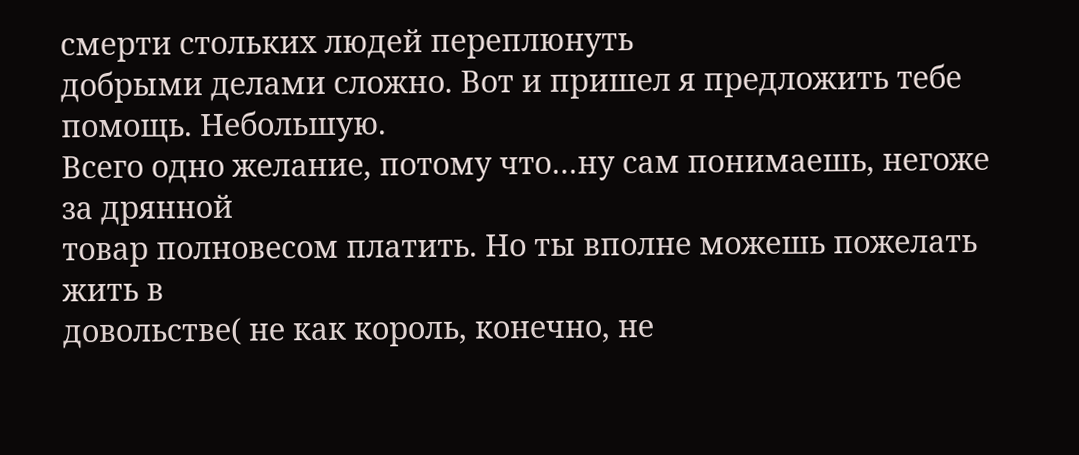смерти стольких людей переплюнуть
добрыми делами сложно. Вот и пришел я предложить тебе помощь. Небольшую.
Всего одно желание, потому что…ну сам понимаешь, негоже за дрянной
товар полновесом платить. Но ты вполне можешь пожелать жить в
довольстве( не как король, конечно, не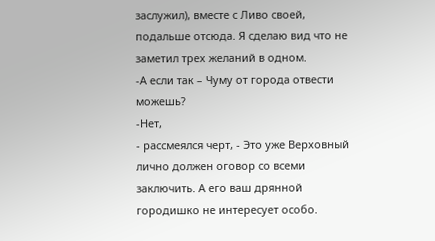заслужил), вместе с Ливо своей,
подальше отсюда. Я сделаю вид что не заметил трех желаний в одном.
-А если так – Чуму от города отвести можешь?
-Нет,
- рассмеялся черт, - Это уже Верховный лично должен оговор со всеми
заключить. А его ваш дрянной городишко не интересует особо.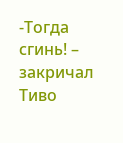-Тогда сгинь! – закричал Тиво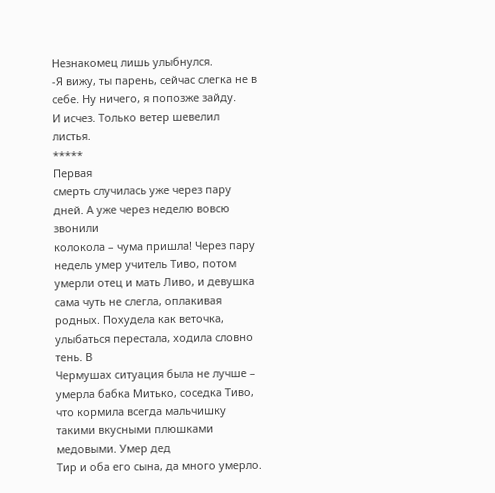Незнакомец лишь улыбнулся.
-Я вижу, ты парень, сейчас слегка не в себе. Ну ничего, я попозже зайду.
И исчез. Только ветер шевелил листья.
*****
Первая
смерть случилась уже через пару дней. А уже через неделю вовсю звонили
колокола – чума пришла! Через пару недель умер учитель Тиво, потом
умерли отец и мать Ливо, и девушка сама чуть не слегла, оплакивая
родных. Похудела как веточка, улыбаться перестала, ходила словно тень. В
Чермушах ситуация была не лучше – умерла бабка Митько, соседка Тиво,
что кормила всегда мальчишку такими вкусными плюшками медовыми. Умер дед
Тир и оба его сына, да много умерло.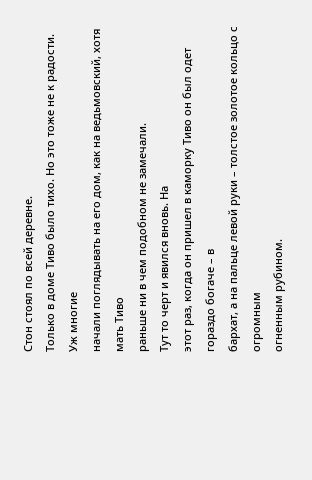Стон стоял по всей деревне.
Только в доме Тиво было тихо. Но это тоже не к радости. Уж многие
начали поглядывать на его дом, как на ведьмовский, хотя мать Тиво
раньше ни в чем подобном не замечали.
Тут то черт и явился вновь. На
этот раз, когда он пришел в каморку Тиво он был одет гораздо богаче – в
бархат, а на пальце левой руки – толстое золотое кольцо с огромным
огненным рубином.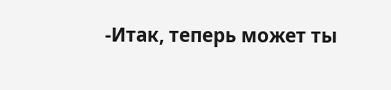-Итак, теперь может ты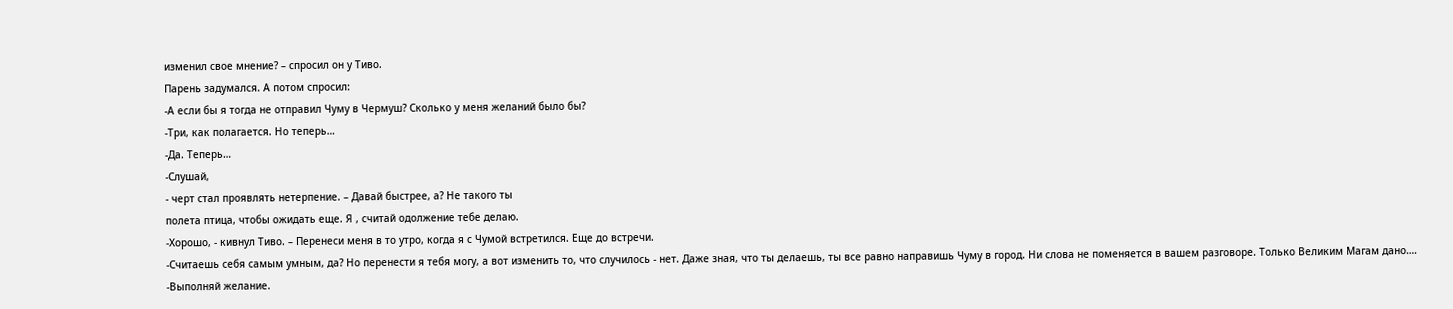изменил свое мнение? – спросил он у Тиво.
Парень задумался. А потом спросил:
-А если бы я тогда не отправил Чуму в Чермуш? Сколько у меня желаний было бы?
-Три, как полагается. Но теперь…
-Да. Теперь…
-Слушай,
- черт стал проявлять нетерпение. – Давай быстрее, а? Не такого ты
полета птица, чтобы ожидать еще. Я , считай одолжение тебе делаю.
-Хорошо, - кивнул Тиво. – Перенеси меня в то утро, когда я с Чумой встретился. Еще до встречи.
-Считаешь себя самым умным, да? Но перенести я тебя могу, а вот изменить то, что случилось - нет. Даже зная, что ты делаешь, ты все равно направишь Чуму в город. Ни слова не поменяется в вашем разговоре. Только Великим Магам дано….
-Выполняй желание.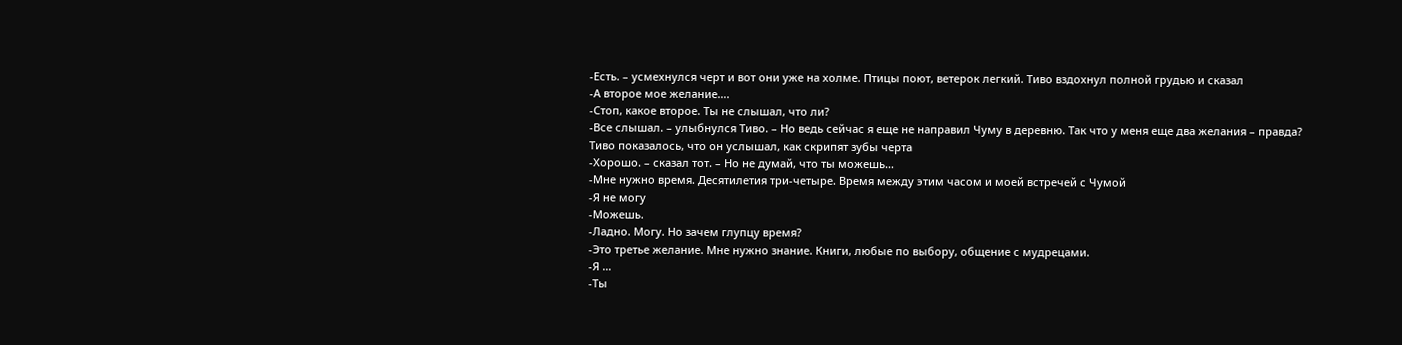-Есть. – усмехнулся черт и вот они уже на холме. Птицы поют, ветерок легкий. Тиво вздохнул полной грудью и сказал
-А второе мое желание….
-Стоп, какое второе. Ты не слышал, что ли?
-Все слышал. – улыбнулся Тиво. – Но ведь сейчас я еще не направил Чуму в деревню. Так что у меня еще два желания – правда?
Тиво показалось, что он услышал, как скрипят зубы черта
-Хорошо. – сказал тот. – Но не думай, что ты можешь…
-Мне нужно время. Десятилетия три-четыре. Время между этим часом и моей встречей с Чумой
-Я не могу
-Можешь.
-Ладно. Могу. Но зачем глупцу время?
-Это третье желание. Мне нужно знание. Книги, любые по выбору, общение с мудрецами.
-Я …
-Ты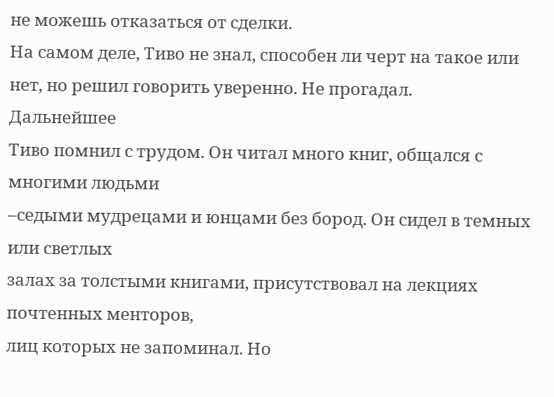не можешь отказаться от сделки.
На самом деле, Тиво не знал, способен ли черт на такое или нет, но решил говорить уверенно. Не прогадал.
Дальнейшее
Тиво помнил с трудом. Он читал много книг, общался с многими людьми
–седыми мудрецами и юнцами без бород. Он сидел в темных или светлых
залах за толстыми книгами, присутствовал на лекциях почтенных менторов,
лиц которых не запоминал. Но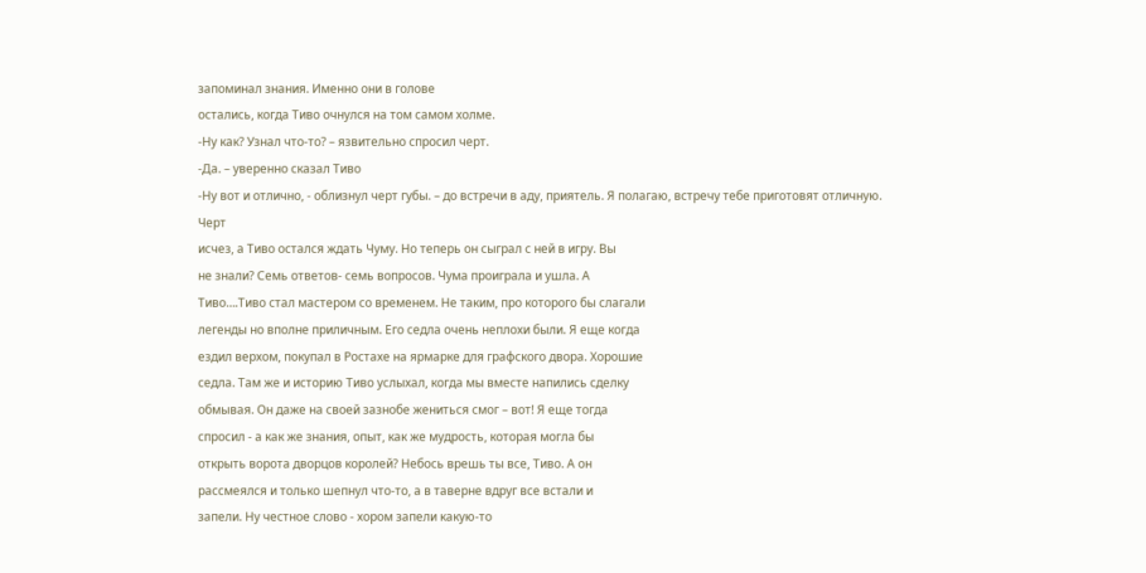запоминал знания. Именно они в голове
остались, когда Тиво очнулся на том самом холме.
-Ну как? Узнал что-то? – язвительно спросил черт.
-Да. – уверенно сказал Тиво
-Ну вот и отлично, - облизнул черт губы. – до встречи в аду, приятель. Я полагаю, встречу тебе приготовят отличную.
Черт
исчез, а Тиво остался ждать Чуму. Но теперь он сыграл с ней в игру. Вы
не знали? Семь ответов- семь вопросов. Чума проиграла и ушла. А
Тиво….Тиво стал мастером со временем. Не таким, про которого бы слагали
легенды но вполне приличным. Его седла очень неплохи были. Я еще когда
ездил верхом, покупал в Ростахе на ярмарке для графского двора. Хорошие
седла. Там же и историю Тиво услыхал, когда мы вместе напились сделку
обмывая. Он даже на своей зазнобе жениться смог – вот! Я еще тогда
спросил - а как же знания, опыт, как же мудрость, которая могла бы
открыть ворота дворцов королей? Небось врешь ты все, Тиво. А он
рассмеялся и только шепнул что-то, а в таверне вдруг все встали и
запели. Ну честное слово - хором запели какую-то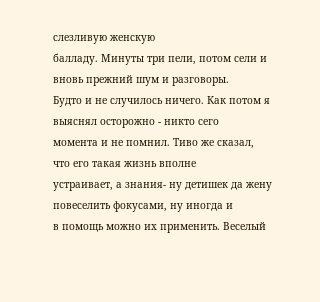слезливую женскую
балладу. Минуты три пели, потом сели и вновь прежний шум и разговоры.
Будто и не случилось ничего. Как потом я выяснял осторожно - никто сего
момента и не помнил. Тиво же сказал, что его такая жизнь вполне
устраивает, а знания- ну детишек да жену повеселить фокусами, ну иногда и
в помощь можно их применить. Веселый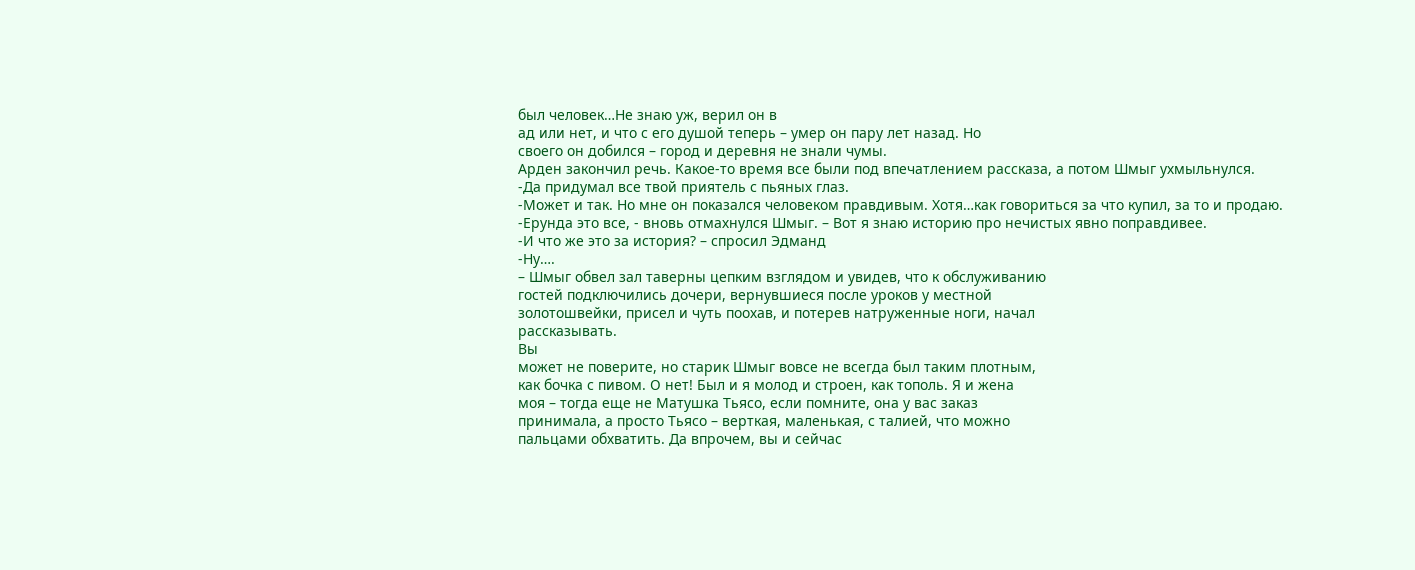был человек…Не знаю уж, верил он в
ад или нет, и что с его душой теперь – умер он пару лет назад. Но
своего он добился – город и деревня не знали чумы.
Арден закончил речь. Какое-то время все были под впечатлением рассказа, а потом Шмыг ухмыльнулся.
-Да придумал все твой приятель с пьяных глаз.
-Может и так. Но мне он показался человеком правдивым. Хотя…как говориться за что купил, за то и продаю.
-Ерунда это все, - вновь отмахнулся Шмыг. – Вот я знаю историю про нечистых явно поправдивее.
-И что же это за история? – спросил Эдманд
-Ну….
– Шмыг обвел зал таверны цепким взглядом и увидев, что к обслуживанию
гостей подключились дочери, вернувшиеся после уроков у местной
золотошвейки, присел и чуть поохав, и потерев натруженные ноги, начал
рассказывать.
Вы
может не поверите, но старик Шмыг вовсе не всегда был таким плотным,
как бочка с пивом. О нет! Был и я молод и строен, как тополь. Я и жена
моя – тогда еще не Матушка Тьясо, если помните, она у вас заказ
принимала, а просто Тьясо – верткая, маленькая, с талией, что можно
пальцами обхватить. Да впрочем, вы и сейчас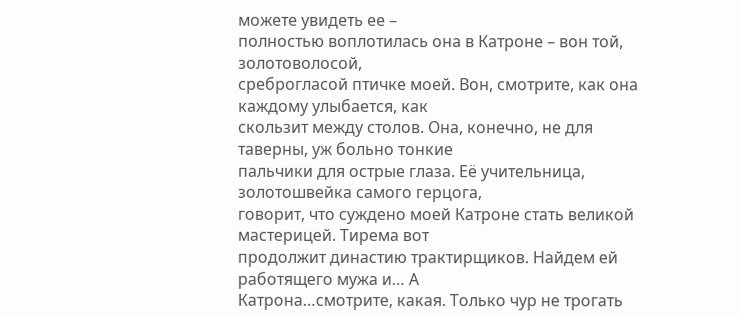можете увидеть ее –
полностью воплотилась она в Катроне – вон той, золотоволосой,
среброгласой птичке моей. Вон, смотрите, как она каждому улыбается, как
скользит между столов. Она, конечно, не для таверны, уж больно тонкие
пальчики для острые глаза. Её учительница, золотошвейка самого герцога,
говорит, что суждено моей Катроне стать великой мастерицей. Тирема вот
продолжит династию трактирщиков. Найдем ей работящего мужа и… А
Катрона…смотрите, какая. Только чур не трогать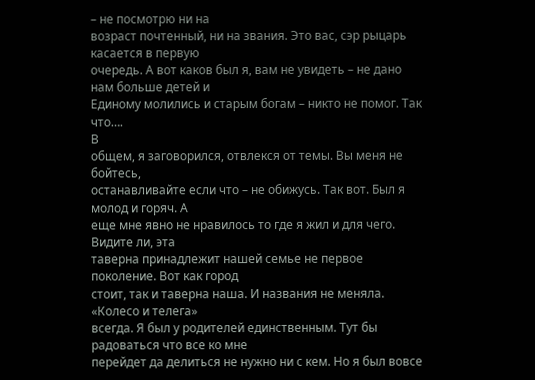– не посмотрю ни на
возраст почтенный, ни на звания. Это вас, сэр рыцарь касается в первую
очередь. А вот каков был я, вам не увидеть – не дано нам больше детей и
Единому молились и старым богам – никто не помог. Так что….
В
общем, я заговорился, отвлекся от темы. Вы меня не бойтесь,
останавливайте если что – не обижусь. Так вот. Был я молод и горяч. А
еще мне явно не нравилось то где я жил и для чего. Видите ли, эта
таверна принадлежит нашей семье не первое поколение. Вот как город
стоит, так и таверна наша. И названия не меняла. «Колесо и телега»
всегда. Я был у родителей единственным. Тут бы радоваться что все ко мне
перейдет да делиться не нужно ни с кем. Но я был вовсе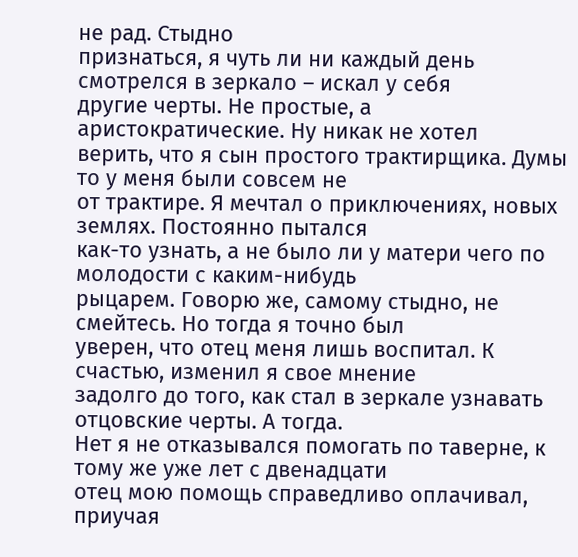не рад. Стыдно
признаться, я чуть ли ни каждый день смотрелся в зеркало – искал у себя
другие черты. Не простые, а аристократические. Ну никак не хотел
верить, что я сын простого трактирщика. Думы то у меня были совсем не
от трактире. Я мечтал о приключениях, новых землях. Постоянно пытался
как-то узнать, а не было ли у матери чего по молодости с каким-нибудь
рыцарем. Говорю же, самому стыдно, не смейтесь. Но тогда я точно был
уверен, что отец меня лишь воспитал. К счастью, изменил я свое мнение
задолго до того, как стал в зеркале узнавать отцовские черты. А тогда.
Нет я не отказывался помогать по таверне, к тому же уже лет с двенадцати
отец мою помощь справедливо оплачивал, приучая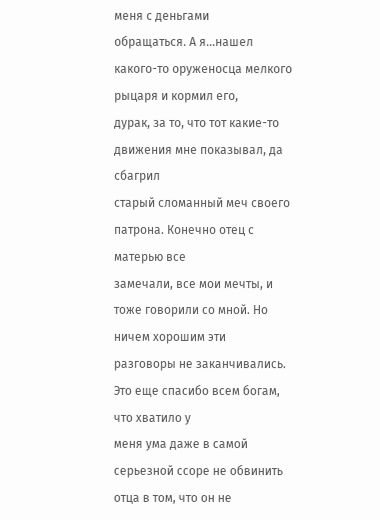меня с деньгами
обращаться. А я…нашел какого-то оруженосца мелкого рыцаря и кормил его,
дурак, за то, что тот какие-то движения мне показывал, да сбагрил
старый сломанный меч своего патрона. Конечно отец с матерью все
замечали, все мои мечты, и тоже говорили со мной. Но ничем хорошим эти
разговоры не заканчивались. Это еще спасибо всем богам, что хватило у
меня ума даже в самой серьезной ссоре не обвинить отца в том, что он не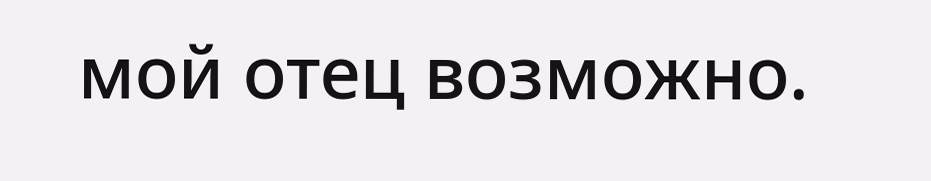мой отец возможно.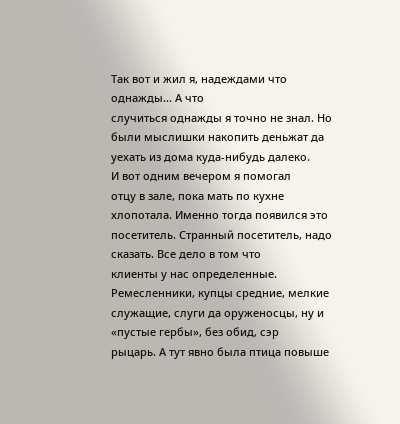Так вот и жил я, надеждами что однажды… А что
случиться однажды я точно не знал. Но были мыслишки накопить деньжат да
уехать из дома куда-нибудь далеко.
И вот одним вечером я помогал
отцу в зале, пока мать по кухне хлопотала. Именно тогда появился это
посетитель. Странный посетитель, надо сказать. Все дело в том что
клиенты у нас определенные. Ремесленники, купцы средние, мелкие
служащие, слуги да оруженосцы, ну и «пустые гербы», без обид, сэр
рыцарь. А тут явно была птица повыше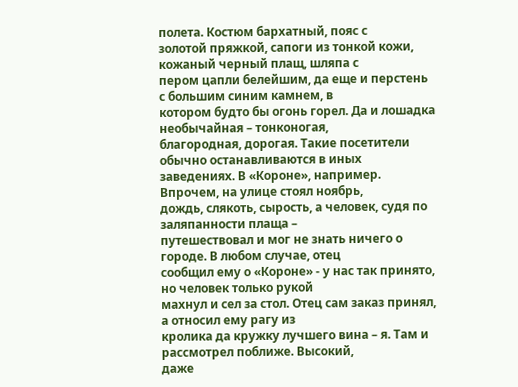полета. Костюм бархатный, пояс с
золотой пряжкой, сапоги из тонкой кожи, кожаный черный плащ, шляпа с
пером цапли белейшим, да еще и перстень с большим синим камнем, в
котором будто бы огонь горел. Да и лошадка необычайная – тонконогая,
благородная, дорогая. Такие посетители обычно останавливаются в иных
заведениях. В «Короне», например. Впрочем, на улице стоял ноябрь,
дождь, слякоть, сырость, а человек, судя по заляпанности плаща –
путешествовал и мог не знать ничего о городе. В любом случае, отец
сообщил ему о «Короне» - у нас так принято, но человек только рукой
махнул и сел за стол. Отец сам заказ принял, а относил ему рагу из
кролика да кружку лучшего вина – я. Там и рассмотрел поближе. Высокий,
даже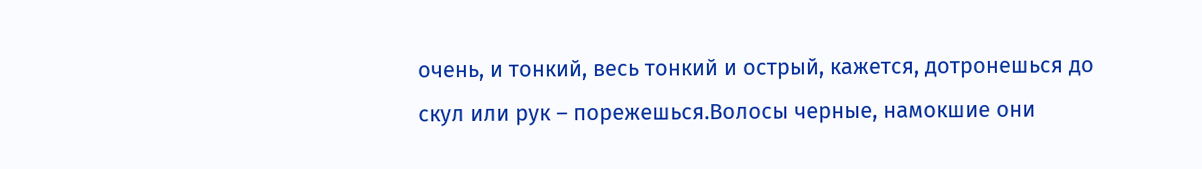очень, и тонкий, весь тонкий и острый, кажется, дотронешься до
скул или рук – порежешься.Волосы черные, намокшие они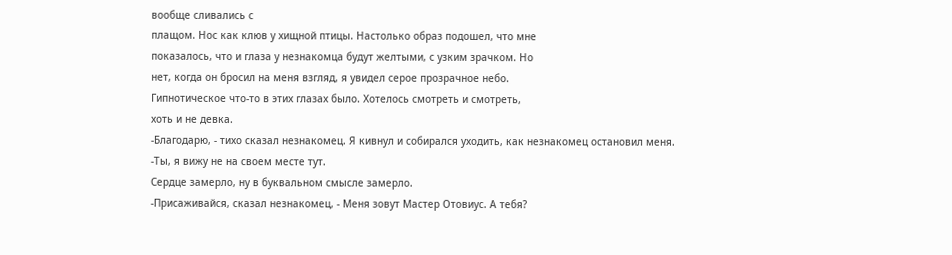вообще сливались с
плащом. Нос как клюв у хищной птицы. Настолько образ подошел, что мне
показалось, что и глаза у незнакомца будут желтыми, с узким зрачком. Но
нет, когда он бросил на меня взгляд, я увидел серое прозрачное небо.
Гипнотическое что-то в этих глазах было. Хотелось смотреть и смотреть,
хоть и не девка.
-Благодарю, - тихо сказал незнакомец. Я кивнул и собирался уходить, как незнакомец остановил меня.
-Ты, я вижу не на своем месте тут.
Сердце замерло, ну в буквальном смысле замерло.
-Присаживайся, сказал незнакомец, - Меня зовут Мастер Отовиус. А тебя?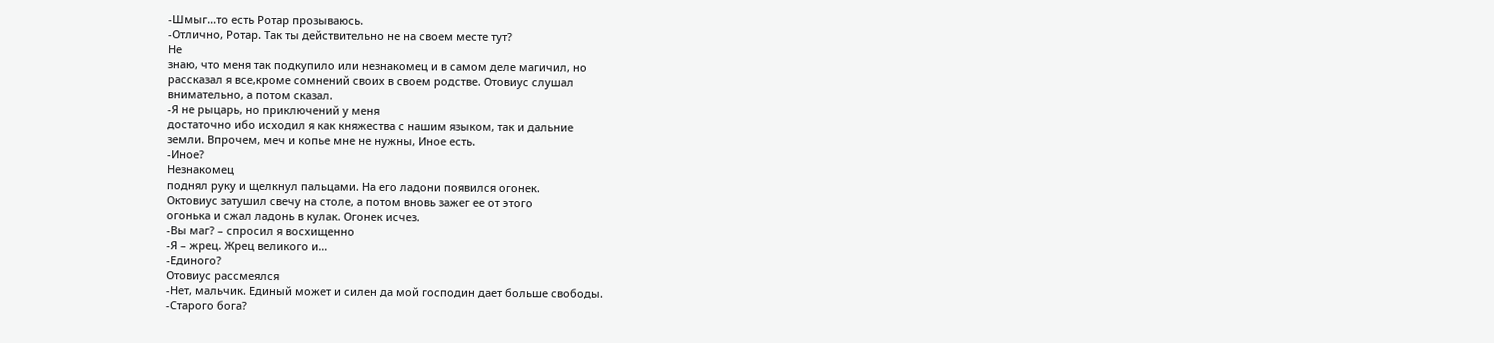-Шмыг…то есть Ротар прозываюсь.
-Отлично, Ротар. Так ты действительно не на своем месте тут?
Не
знаю, что меня так подкупило или незнакомец и в самом деле магичил, но
рассказал я все,кроме сомнений своих в своем родстве. Отовиус слушал
внимательно, а потом сказал.
-Я не рыцарь, но приключений у меня
достаточно ибо исходил я как княжества с нашим языком, так и дальние
земли. Впрочем, меч и копье мне не нужны, Иное есть.
-Иное?
Незнакомец
поднял руку и щелкнул пальцами. На его ладони появился огонек.
Октовиус затушил свечу на столе, а потом вновь зажег ее от этого
огонька и сжал ладонь в кулак. Огонек исчез.
-Вы маг? – спросил я восхищенно
-Я – жрец. Жрец великого и…
-Единого?
Отовиус рассмеялся
-Нет, мальчик. Единый может и силен да мой господин дает больше свободы.
-Старого бога?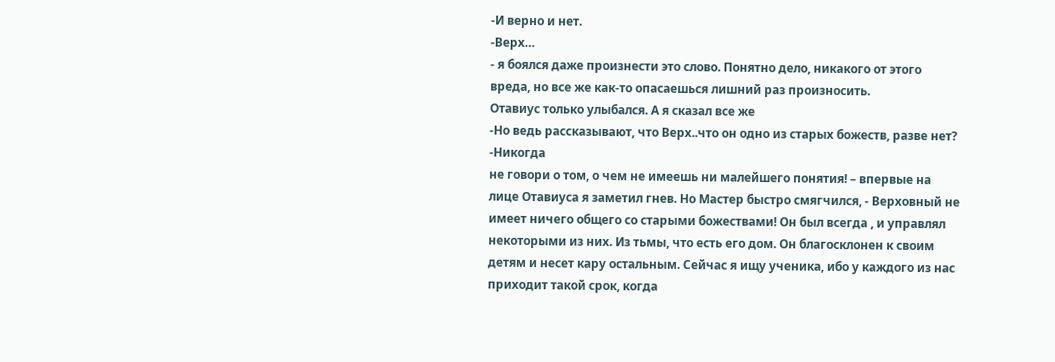-И верно и нет.
-Верх…
- я боялся даже произнести это слово. Понятно дело, никакого от этого
вреда, но все же как-то опасаешься лишний раз произносить.
Отавиус только улыбался. А я сказал все же
-Но ведь рассказывают, что Верх..что он одно из старых божеств, разве нет?
-Никогда
не говори о том, о чем не имеешь ни малейшего понятия! – впервые на
лице Отавиуса я заметил гнев. Но Мастер быстро смягчился, - Верховный не
имеет ничего общего со старыми божествами! Он был всегда , и управлял
некоторыми из них. Из тьмы, что есть его дом. Он благосклонен к своим
детям и несет кару остальным. Сейчас я ищу ученика, ибо у каждого из нас
приходит такой срок, когда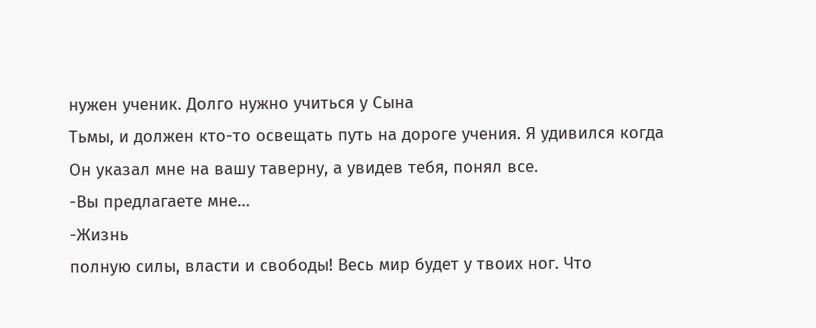нужен ученик. Долго нужно учиться у Сына
Тьмы, и должен кто-то освещать путь на дороге учения. Я удивился когда
Он указал мне на вашу таверну, а увидев тебя, понял все.
-Вы предлагаете мне…
-Жизнь
полную силы, власти и свободы! Весь мир будет у твоих ног. Что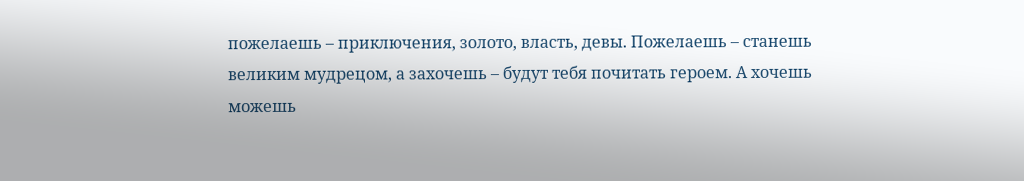пожелаешь – приключения, золото, власть, девы. Пожелаешь – станешь
великим мудрецом, а захочешь – будут тебя почитать героем. А хочешь
можешь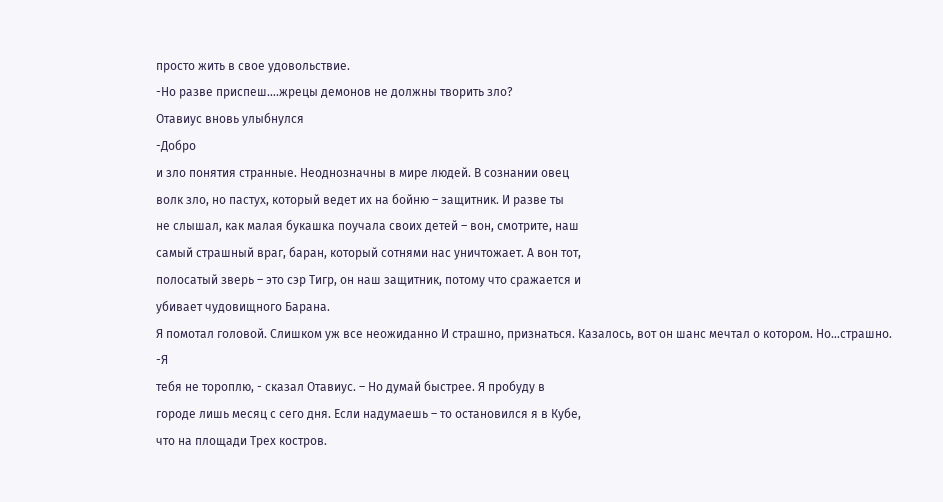просто жить в свое удовольствие.
-Но разве приспеш….жрецы демонов не должны творить зло?
Отавиус вновь улыбнулся
-Добро
и зло понятия странные. Неоднозначны в мире людей. В сознании овец
волк зло, но пастух, который ведет их на бойню – защитник. И разве ты
не слышал, как малая букашка поучала своих детей – вон, смотрите, наш
самый страшный враг, баран, который сотнями нас уничтожает. А вон тот,
полосатый зверь – это сэр Тигр, он наш защитник, потому что сражается и
убивает чудовищного Барана.
Я помотал головой. Слишком уж все неожиданно И страшно, признаться. Казалось, вот он шанс мечтал о котором. Но…страшно.
-Я
тебя не тороплю, - сказал Отавиус. – Но думай быстрее. Я пробуду в
городе лишь месяц с сего дня. Если надумаешь – то остановился я в Кубе,
что на площади Трех костров.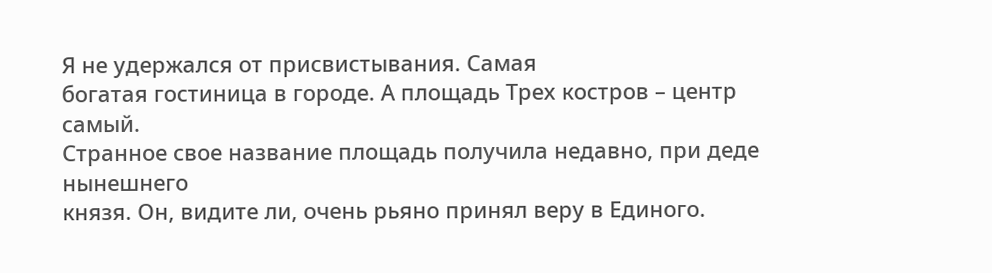Я не удержался от присвистывания. Самая
богатая гостиница в городе. А площадь Трех костров – центр самый.
Странное свое название площадь получила недавно, при деде нынешнего
князя. Он, видите ли, очень рьяно принял веру в Единого.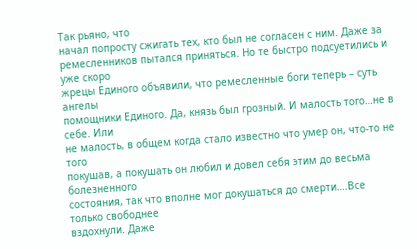Так рьяно, что
начал попросту сжигать тех, кто был не согласен с ним. Даже за
ремесленников пытался приняться. Но те быстро подсуетились и уже скоро
жрецы Единого объявили, что ремесленные боги теперь – суть ангелы
помощники Единого. Да, князь был грозный. И малость того…не в себе. Или
не малость, в общем когда стало известно что умер он, что-то не того
покушав, а покушать он любил и довел себя этим до весьма болезненного
состояния, так что вполне мог докушаться до смерти….Все только свободнее
вздохнули. Даже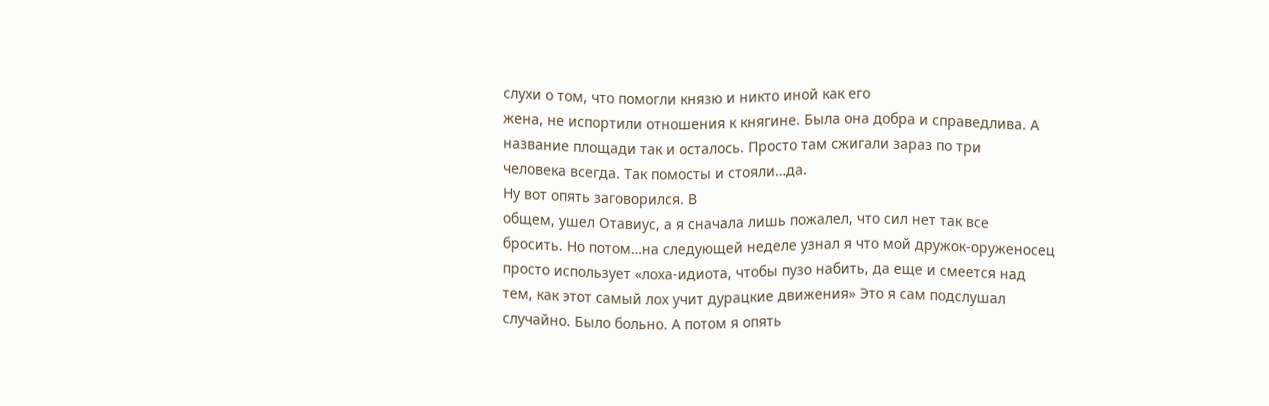слухи о том, что помогли князю и никто иной как его
жена, не испортили отношения к княгине. Была она добра и справедлива. А
название площади так и осталось. Просто там сжигали зараз по три
человека всегда. Так помосты и стояли…да.
Ну вот опять заговорился. В
общем, ушел Отавиус, а я сначала лишь пожалел, что сил нет так все
бросить. Но потом…на следующей неделе узнал я что мой дружок-оруженосец
просто использует «лоха-идиота, чтобы пузо набить, да еще и смеется над
тем, как этот самый лох учит дурацкие движения» Это я сам подслушал
случайно. Было больно. А потом я опять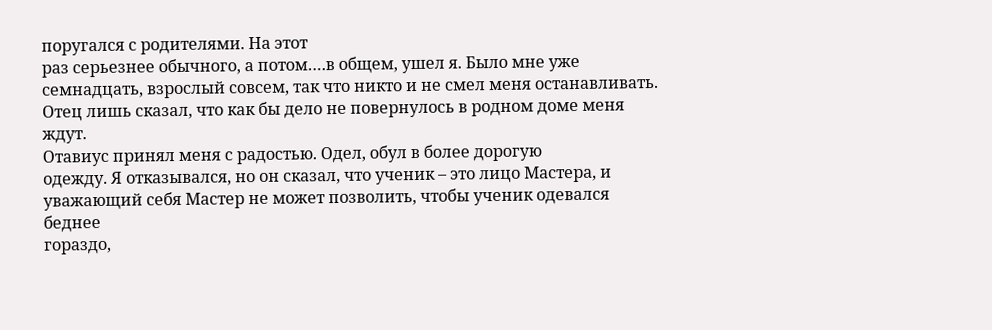поругался с родителями. На этот
раз серьезнее обычного, а потом….в общем, ушел я. Было мне уже
семнадцать, взрослый совсем, так что никто и не смел меня останавливать.
Отец лишь сказал, что как бы дело не повернулось в родном доме меня
ждут.
Отавиус принял меня с радостью. Одел, обул в более дорогую
одежду. Я отказывался, но он сказал, что ученик – это лицо Мастера, и
уважающий себя Мастер не может позволить, чтобы ученик одевался беднее
гораздо,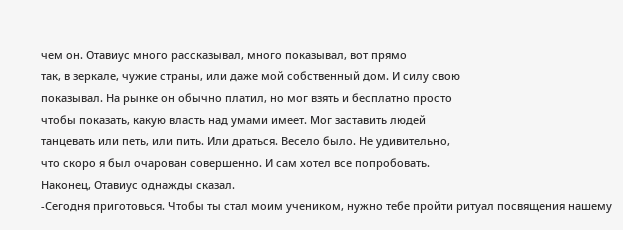чем он. Отавиус много рассказывал, много показывал, вот прямо
так, в зеркале, чужие страны, или даже мой собственный дом. И силу свою
показывал. На рынке он обычно платил, но мог взять и бесплатно просто
чтобы показать, какую власть над умами имеет. Мог заставить людей
танцевать или петь, или пить. Или драться. Весело было. Не удивительно,
что скоро я был очарован совершенно. И сам хотел все попробовать.
Наконец, Отавиус однажды сказал.
-Сегодня приготовься. Чтобы ты стал моим учеником, нужно тебе пройти ритуал посвящения нашему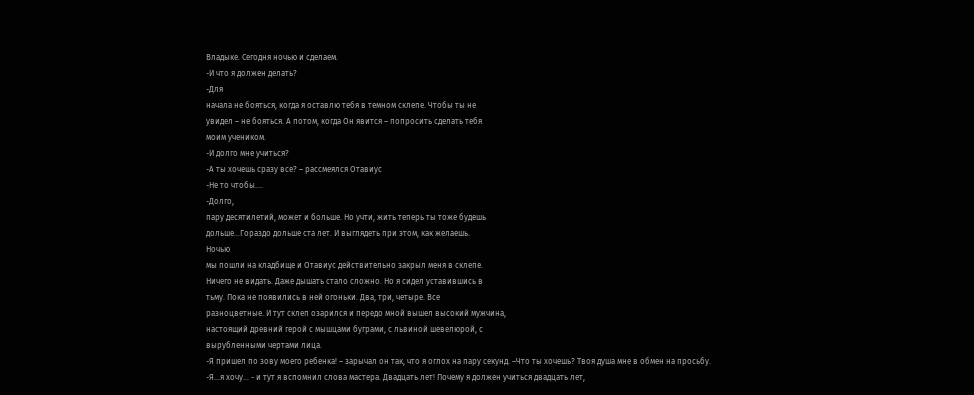Владыке. Сегодня ночью и сделаем.
-И что я должен делать?
-Для
начала не бояться, когда я оставлю тебя в темном склепе. Чтобы ты не
увидел – не бояться. А потом, когда Он явится – попросить сделать тебя
моим учеником.
-И долго мне учиться?
-А ты хочешь сразу все? – рассмеялся Отавиус
-Не то чтобы….
-Долго,
пару десятилетий, может и больше. Но учти, жить теперь ты тоже будешь
дольше…Гораздо дольше ста лет. И выглядеть при этом, как желаешь.
Ночью
мы пошли на кладбище и Отавиус действительно закрыл меня в склепе.
Ничего не видать. Даже дышать стало сложно. Но я сидел уставившись в
тьму. Пока не появились в ней огоньки. Два, три, четыре. Все
разноцветные. И тут склеп озарился и передо мной вышел высокий мужчина,
настоящий древний герой с мышцами буграми, с львиной шевелюрой, с
вырубленными чертами лица.
-Я пришел по зову моего ребенка! – зарычал он так, что я оглох на пару секунд. –Что ты хочешь? Твоя душа мне в обмен на просьбу.
-Я…я хочу… - и тут я вспомнил слова мастера. Двадцать лет! Почему я должен учиться двадцать лет,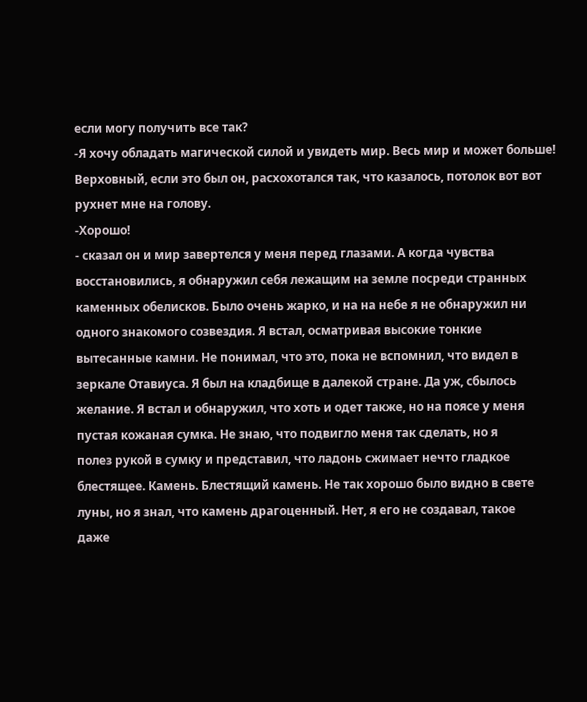если могу получить все так?
-Я хочу обладать магической силой и увидеть мир. Весь мир и может больше!
Верховный, если это был он, расхохотался так, что казалось, потолок вот вот рухнет мне на голову.
-Хорошо!
- сказал он и мир завертелся у меня перед глазами. А когда чувства
восстановились, я обнаружил себя лежащим на земле посреди странных
каменных обелисков. Было очень жарко, и на на небе я не обнаружил ни
одного знакомого созвездия. Я встал, осматривая высокие тонкие
вытесанные камни. Не понимал, что это, пока не вспомнил, что видел в
зеркале Отавиуса. Я был на кладбище в далекой стране. Да уж, сбылось
желание. Я встал и обнаружил, что хоть и одет также, но на поясе у меня
пустая кожаная сумка. Не знаю, что подвигло меня так сделать, но я
полез рукой в сумку и представил, что ладонь сжимает нечто гладкое
блестящее. Камень. Блестящий камень. Не так хорошо было видно в свете
луны, но я знал, что камень драгоценный. Нет, я его не создавал, такое
даже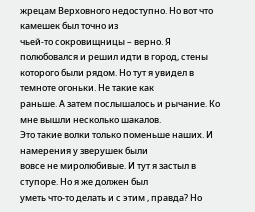жрецам Верховного недоступно. Но вот что камешек был точно из
чьей-то сокровищницы – верно. Я полюбовался и решил идти в город, стены
которого были рядом. Но тут я увидел в темноте огоньки. Не такие как
раньше. А затем послышалось и рычание. Ко мне вышли несколько шакалов.
Это такие волки только поменьше наших. И намерения у зверушек были
вовсе не миролюбивые. И тут я застыл в ступоре. Но я же должен был
уметь что-то делать и с этим , правда? Но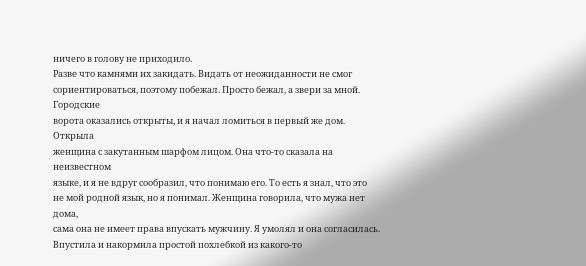ничего в голову не приходило.
Разве что камнями их закидать. Видать от неожиданности не смог
сориентироваться, поэтому побежал. Просто бежал, а звери за мной.
Городские
ворота оказались открыты, и я начал ломиться в первый же дом. Открыла
женщина с закутанным шарфом лицом. Она что-то сказала на неизвестном
языке, и я не вдруг сообразил, что понимаю его. То есть я знал, что это
не мой родной язык, но я понимал. Женщина говорила, что мужа нет дома,
сама она не имеет права впускать мужчину. Я умолял и она согласилась.
Впустила и накормила простой похлебкой из какого-то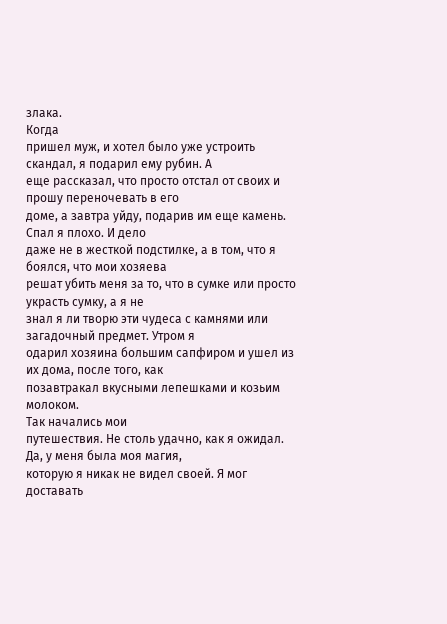злака.
Когда
пришел муж, и хотел было уже устроить скандал, я подарил ему рубин. А
еще рассказал, что просто отстал от своих и прошу переночевать в его
доме, а завтра уйду, подарив им еще камень.
Спал я плохо. И дело
даже не в жесткой подстилке, а в том, что я боялся, что мои хозяева
решат убить меня за то, что в сумке или просто украсть сумку, а я не
знал я ли творю эти чудеса с камнями или загадочный предмет. Утром я
одарил хозяина большим сапфиром и ушел из их дома, после того, как
позавтракал вкусными лепешками и козьим молоком.
Так начались мои
путешествия. Не столь удачно, как я ожидал. Да, у меня была моя магия,
которую я никак не видел своей. Я мог доставать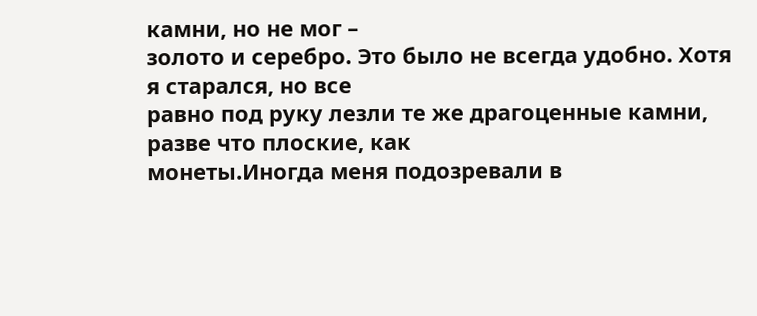камни, но не мог –
золото и серебро. Это было не всегда удобно. Хотя я старался, но все
равно под руку лезли те же драгоценные камни, разве что плоские, как
монеты.Иногда меня подозревали в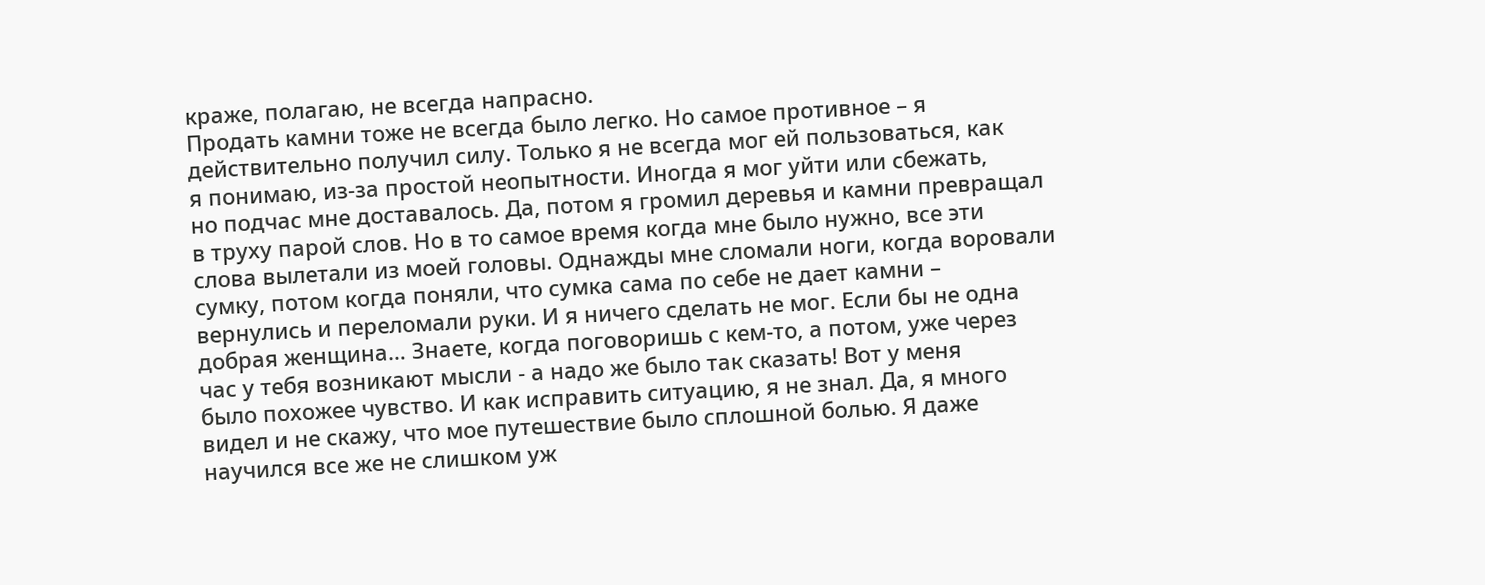краже, полагаю, не всегда напрасно.
Продать камни тоже не всегда было легко. Но самое противное – я
действительно получил силу. Только я не всегда мог ей пользоваться, как
я понимаю, из-за простой неопытности. Иногда я мог уйти или сбежать,
но подчас мне доставалось. Да, потом я громил деревья и камни превращал
в труху парой слов. Но в то самое время когда мне было нужно, все эти
слова вылетали из моей головы. Однажды мне сломали ноги, когда воровали
сумку, потом когда поняли, что сумка сама по себе не дает камни –
вернулись и переломали руки. И я ничего сделать не мог. Если бы не одна
добрая женщина… Знаете, когда поговоришь с кем-то, а потом, уже через
час у тебя возникают мысли - а надо же было так сказать! Вот у меня
было похожее чувство. И как исправить ситуацию, я не знал. Да, я много
видел и не скажу, что мое путешествие было сплошной болью. Я даже
научился все же не слишком уж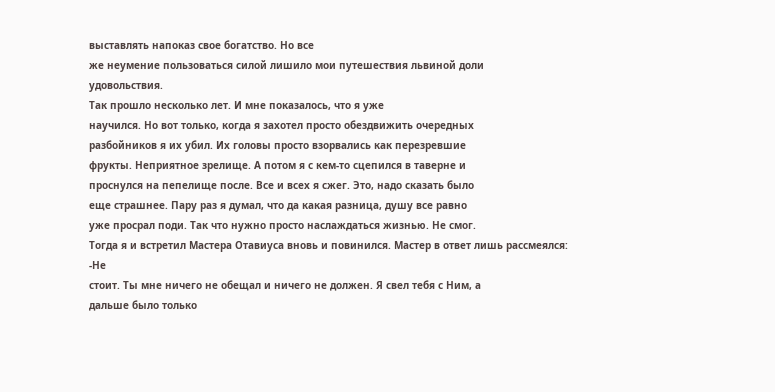выставлять напоказ свое богатство. Но все
же неумение пользоваться силой лишило мои путешествия львиной доли
удовольствия.
Так прошло несколько лет. И мне показалось, что я уже
научился. Но вот только, когда я захотел просто обездвижить очередных
разбойников я их убил. Их головы просто взорвались как перезревшие
фрукты. Неприятное зрелище. А потом я с кем-то сцепился в таверне и
проснулся на пепелище после. Все и всех я сжег. Это, надо сказать было
еще страшнее. Пару раз я думал, что да какая разница, душу все равно
уже просрал поди. Так что нужно просто наслаждаться жизнью. Не смог.
Тогда я и встретил Мастера Отавиуса вновь и повинился. Мастер в ответ лишь рассмеялся:
-Не
стоит. Ты мне ничего не обещал и ничего не должен. Я свел тебя с Ним, а
дальше было только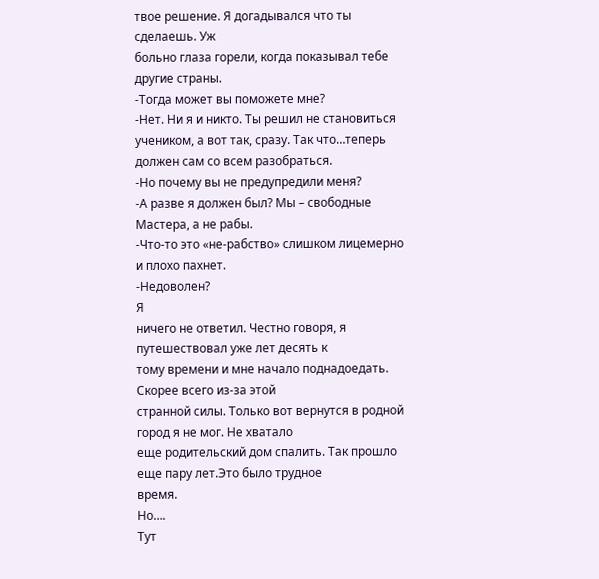твое решение. Я догадывался что ты сделаешь. Уж
больно глаза горели, когда показывал тебе другие страны.
-Тогда может вы поможете мне?
-Нет. Ни я и никто. Ты решил не становиться учеником, а вот так, сразу. Так что…теперь должен сам со всем разобраться.
-Но почему вы не предупредили меня?
-А разве я должен был? Мы – свободные Мастера, а не рабы.
-Что-то это «не-рабство» слишком лицемерно и плохо пахнет.
-Недоволен?
Я
ничего не ответил. Честно говоря, я путешествовал уже лет десять к
тому времени и мне начало поднадоедать. Скорее всего из-за этой
странной силы. Только вот вернутся в родной город я не мог. Не хватало
еще родительский дом спалить. Так прошло еще пару лет.Это было трудное
время.
Но….
Тут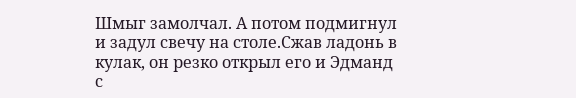Шмыг замолчал. А потом подмигнул и задул свечу на столе.Сжав ладонь в
кулак, он резко открыл его и Эдманд с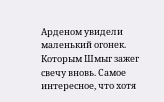Арденом увидели маленький огонек.
Которым Шмыг зажег свечу вновь. Самое интересное, что хотя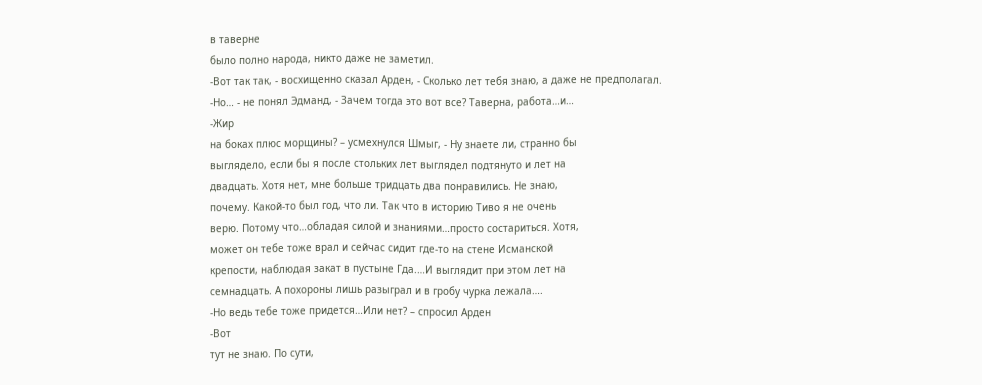в таверне
было полно народа, никто даже не заметил.
-Вот так так, - восхищенно сказал Арден, - Сколько лет тебя знаю, а даже не предполагал.
-Но… - не понял Эдманд, - Зачем тогда это вот все? Таверна, работа…и…
-Жир
на боках плюс морщины? – усмехнулся Шмыг, - Ну знаете ли, странно бы
выглядело, если бы я после стольких лет выглядел подтянуто и лет на
двадцать. Хотя нет, мне больше тридцать два понравились. Не знаю,
почему. Какой-то был год, что ли. Так что в историю Тиво я не очень
верю. Потому что…обладая силой и знаниями…просто состариться. Хотя,
может он тебе тоже врал и сейчас сидит где-то на стене Исманской
крепости, наблюдая закат в пустыне Гда.…И выглядит при этом лет на
семнадцать. А похороны лишь разыграл и в гробу чурка лежала….
-Но ведь тебе тоже придется…Или нет? – спросил Арден
-Вот
тут не знаю. По сути,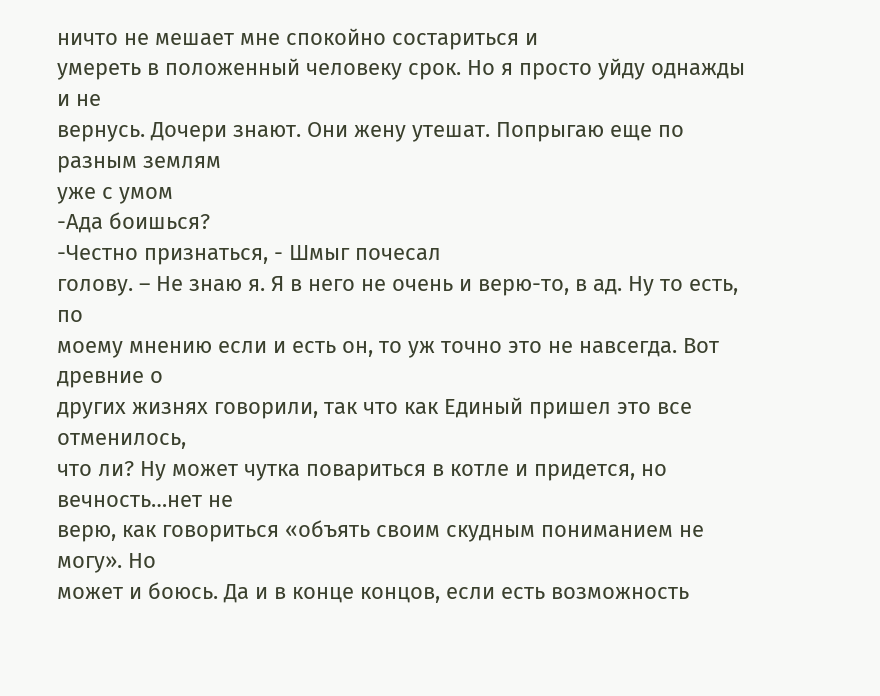ничто не мешает мне спокойно состариться и
умереть в положенный человеку срок. Но я просто уйду однажды и не
вернусь. Дочери знают. Они жену утешат. Попрыгаю еще по разным землям
уже с умом
-Ада боишься?
-Честно признаться, - Шмыг почесал
голову. – Не знаю я. Я в него не очень и верю-то, в ад. Ну то есть, по
моему мнению если и есть он, то уж точно это не навсегда. Вот древние о
других жизнях говорили, так что как Единый пришел это все отменилось,
что ли? Ну может чутка повариться в котле и придется, но вечность…нет не
верю, как говориться «объять своим скудным пониманием не могу». Но
может и боюсь. Да и в конце концов, если есть возможность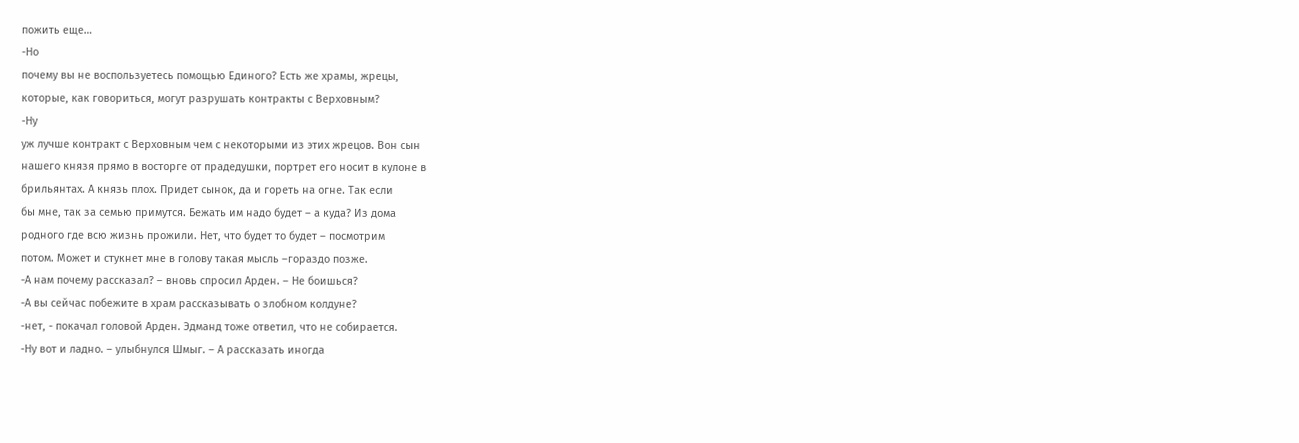пожить еще…
-Но
почему вы не воспользуетесь помощью Единого? Есть же храмы, жрецы,
которые, как говориться, могут разрушать контракты с Верховным?
-Ну
уж лучше контракт с Верховным чем с некоторыми из этих жрецов. Вон сын
нашего князя прямо в восторге от прадедушки, портрет его носит в кулоне в
брильянтах. А князь плох. Придет сынок, да и гореть на огне. Так если
бы мне, так за семью примутся. Бежать им надо будет – а куда? Из дома
родного где всю жизнь прожили. Нет, что будет то будет – посмотрим
потом. Может и стукнет мне в голову такая мысль –гораздо позже.
-А нам почему рассказал? – вновь спросил Арден. – Не боишься?
-А вы сейчас побежите в храм рассказывать о злобном колдуне?
-нет, - покачал головой Арден. Эдманд тоже ответил, что не собирается.
-Ну вот и ладно. – улыбнулся Шмыг. – А рассказать иногда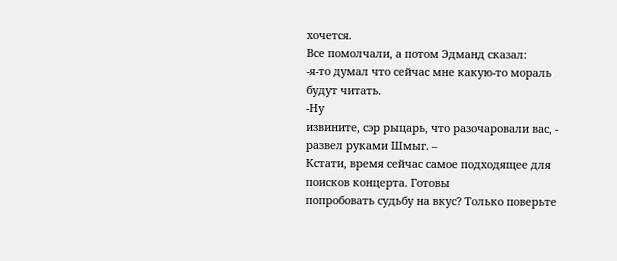хочется.
Все помолчали, а потом Эдманд сказал:
-я-то думал что сейчас мне какую-то мораль будут читать.
-Ну
извините, сэр рыцарь, что разочаровали вас, - развел руками Шмыг. –
Кстати, время сейчас самое подходящее для поисков концерта. Готовы
попробовать судьбу на вкус? Только поверьте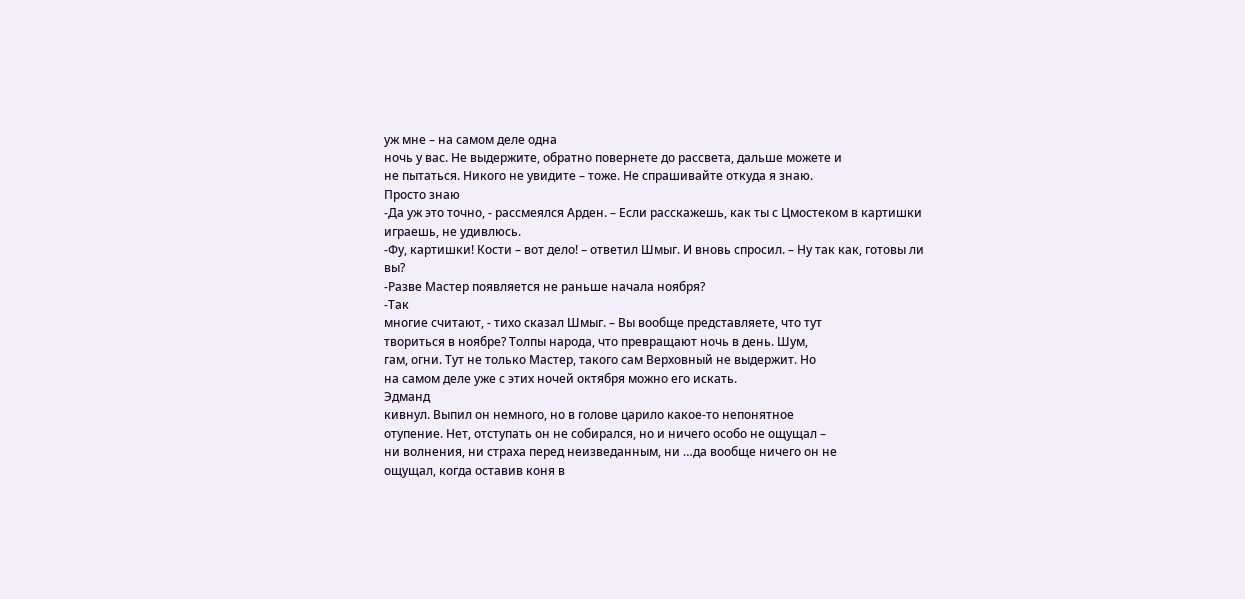уж мне – на самом деле одна
ночь у вас. Не выдержите, обратно повернете до рассвета, дальше можете и
не пытаться. Никого не увидите – тоже. Не спрашивайте откуда я знаю.
Просто знаю
-Да уж это точно, - рассмеялся Арден. – Если расскажешь, как ты с Цмостеком в картишки играешь, не удивлюсь.
-Фу, картишки! Кости – вот дело! – ответил Шмыг. И вновь спросил. – Ну так как, готовы ли вы?
-Разве Мастер появляется не раньше начала ноября?
-Так
многие считают, - тихо сказал Шмыг. – Вы вообще представляете, что тут
твориться в ноябре? Толпы народа, что превращают ночь в день. Шум,
гам, огни. Тут не только Мастер, такого сам Верховный не выдержит. Но
на самом деле уже с этих ночей октября можно его искать.
Эдманд
кивнул. Выпил он немного, но в голове царило какое-то непонятное
отупение. Нет, отступать он не собирался, но и ничего особо не ощущал –
ни волнения, ни страха перед неизведанным, ни …да вообще ничего он не
ощущал, когда оставив коня в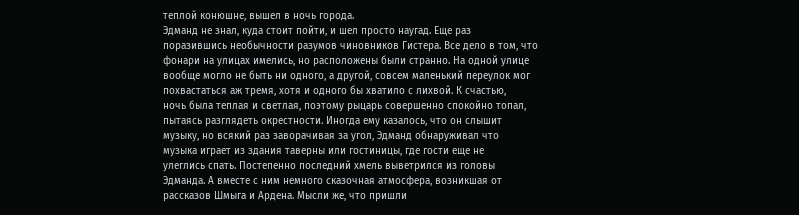теплой конюшне, вышел в ночь города.
Эдманд не знал, куда стоит пойти, и шел просто наугад. Еще раз
поразившись необычности разумов чиновников Гистера. Все дело в том, что
фонари на улицах имелись, но расположены были странно. На одной улице
вообще могло не быть ни одного, а другой, совсем маленький переулок мог
похвастаться аж тремя, хотя и одного бы хватило с лихвой. К счастью,
ночь была теплая и светлая, поэтому рыцарь совершенно спокойно топал,
пытаясь разглядеть окрестности. Иногда ему казалось, что он слышит
музыку, но всякий раз заворачивая за угол, Эдманд обнаруживал что
музыка играет из здания таверны или гостиницы, где гости еще не
улеглись спать. Постепенно последний хмель выветрился из головы
Эдманда. А вместе с ним немного сказочная атмосфера, возникшая от
рассказов Шмыга и Ардена. Мысли же, что пришли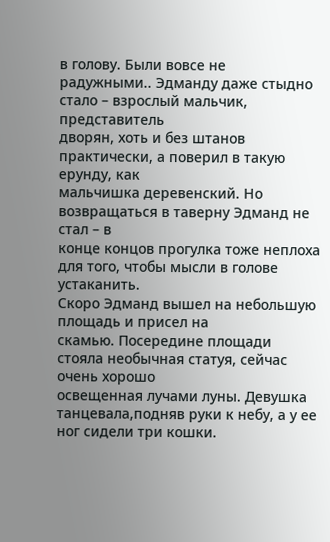в голову. Были вовсе не
радужными.. Эдманду даже стыдно стало – взрослый мальчик, представитель
дворян, хоть и без штанов практически, а поверил в такую ерунду, как
мальчишка деревенский. Но возвращаться в таверну Эдманд не стал – в
конце концов прогулка тоже неплоха для того, чтобы мысли в голове
устаканить.
Скоро Эдманд вышел на небольшую площадь и присел на
скамью. Посередине площади стояла необычная статуя, сейчас очень хорошо
освещенная лучами луны. Девушка танцевала,подняв руки к небу, а у ее
ног сидели три кошки.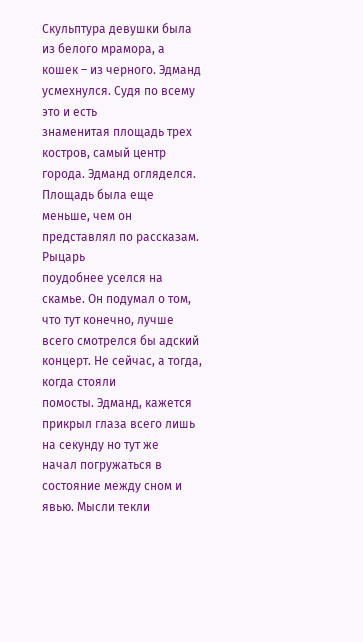Скульптура девушки была из белого мрамора, а
кошек – из черного. Эдманд усмехнулся. Судя по всему это и есть
знаменитая площадь трех костров, самый центр города. Эдманд огляделся.
Площадь была еще меньше, чем он представлял по рассказам. Рыцарь
поудобнее уселся на скамье. Он подумал о том, что тут конечно, лучше
всего смотрелся бы адский концерт. Не сейчас, а тогда, когда стояли
помосты. Эдманд, кажется прикрыл глаза всего лишь на секунду но тут же
начал погружаться в состояние между сном и явью. Мысли текли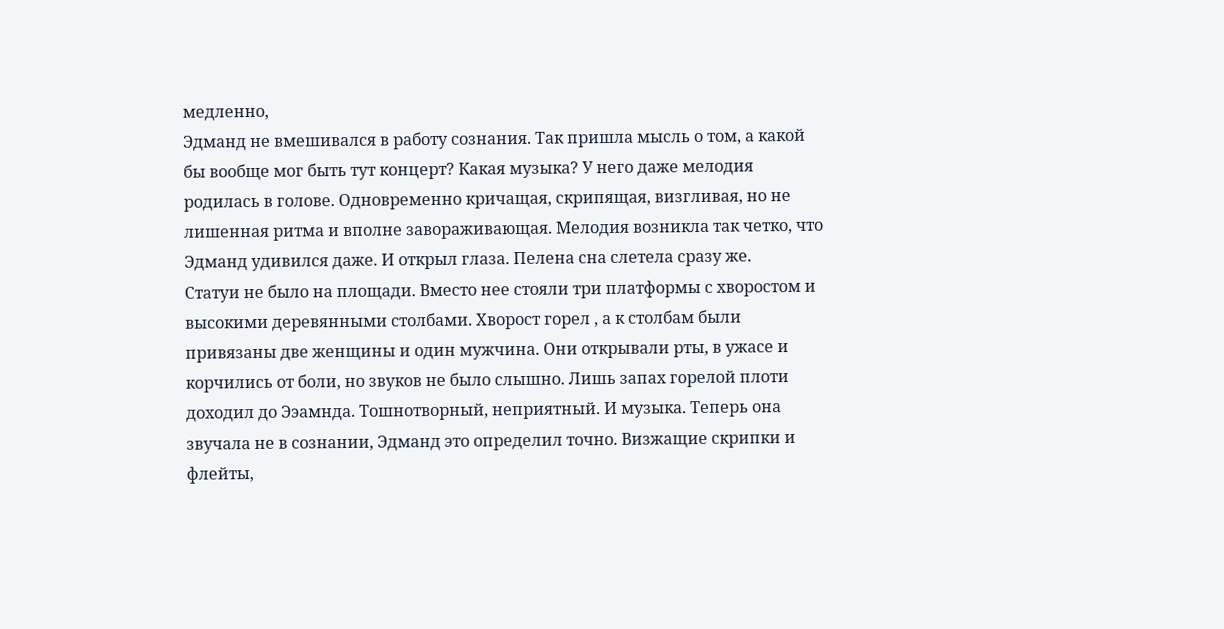медленно,
Эдманд не вмешивался в работу сознания. Так пришла мысль о том, а какой
бы вообще мог быть тут концерт? Какая музыка? У него даже мелодия
родилась в голове. Одновременно кричащая, скрипящая, визгливая, но не
лишенная ритма и вполне завораживающая. Мелодия возникла так четко, что
Эдманд удивился даже. И открыл глаза. Пелена сна слетела сразу же.
Статуи не было на площади. Вместо нее стояли три платформы с хворостом и
высокими деревянными столбами. Хворост горел , а к столбам были
привязаны две женщины и один мужчина. Они открывали рты, в ужасе и
корчились от боли, но звуков не было слышно. Лишь запах горелой плоти
доходил до Ээамнда. Тошнотворный, неприятный. И музыка. Теперь она
звучала не в сознании, Эдманд это определил точно. Визжащие скрипки и
флейты,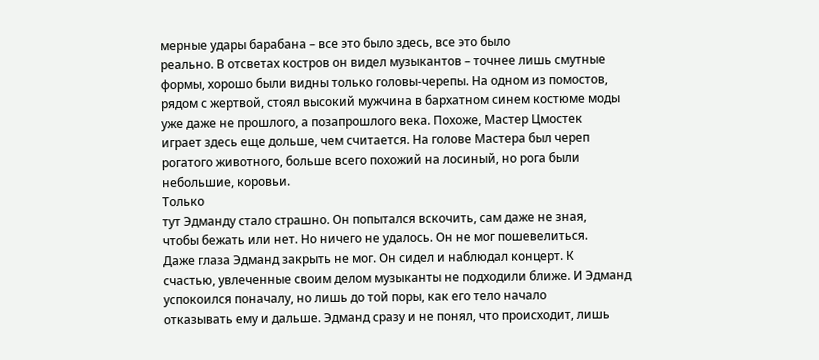мерные удары барабана – все это было здесь, все это было
реально. В отсветах костров он видел музыкантов – точнее лишь смутные
формы, хорошо были видны только головы-черепы. На одном из помостов,
рядом с жертвой, стоял высокий мужчина в бархатном синем костюме моды
уже даже не прошлого, а позапрошлого века. Похоже, Мастер Цмостек
играет здесь еще дольше, чем считается. На голове Мастера был череп
рогатого животного, больше всего похожий на лосиный, но рога были
небольшие, коровьи.
Только
тут Эдманду стало страшно. Он попытался вскочить, сам даже не зная,
чтобы бежать или нет. Но ничего не удалось. Он не мог пошевелиться.
Даже глаза Эдманд закрыть не мог. Он сидел и наблюдал концерт. К
счастью, увлеченные своим делом музыканты не подходили ближе. И Эдманд
успокоился поначалу, но лишь до той поры, как его тело начало
отказывать ему и дальше. Эдманд сразу и не понял, что происходит, лишь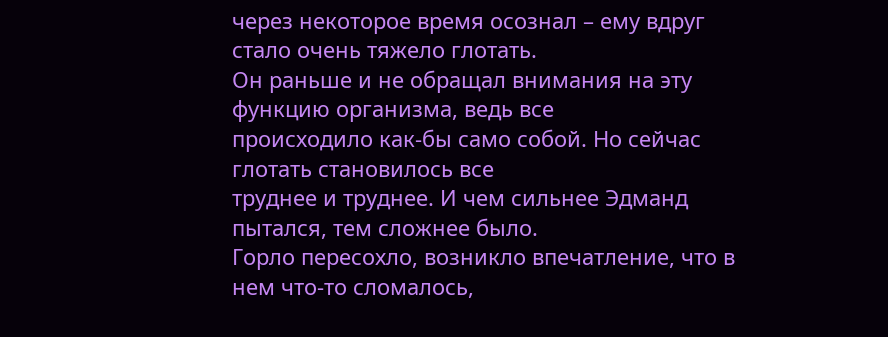через некоторое время осознал – ему вдруг стало очень тяжело глотать.
Он раньше и не обращал внимания на эту функцию организма, ведь все
происходило как-бы само собой. Но сейчас глотать становилось все
труднее и труднее. И чем сильнее Эдманд пытался, тем сложнее было.
Горло пересохло, возникло впечатление, что в нем что-то сломалось,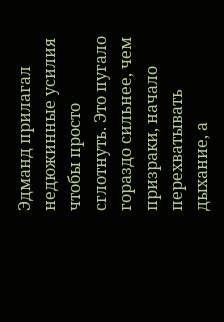Эдманд прилагал недюжинные усилия чтобы просто сглотнуть. Это пугало
гораздо сильнее, чем призраки, начало перехватывать дыхание, а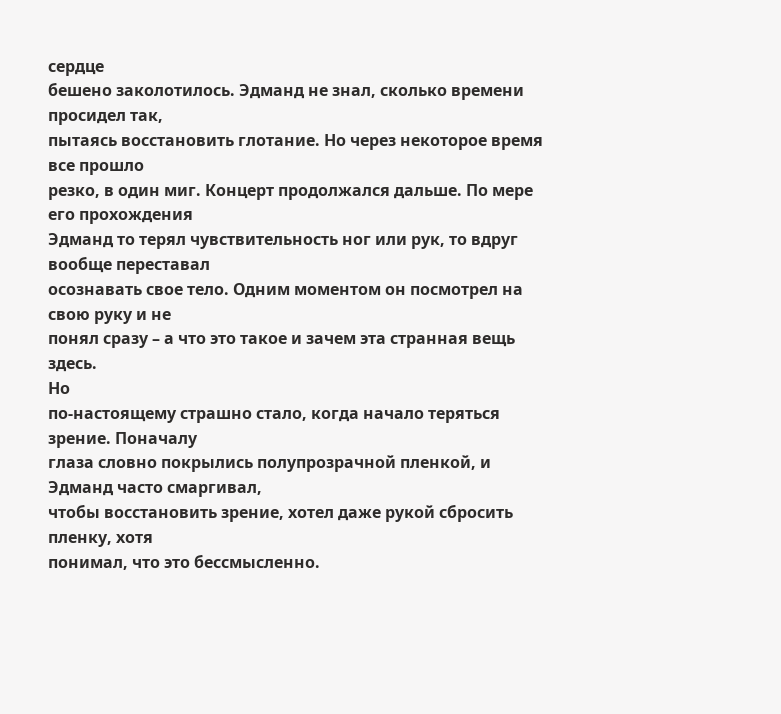сердце
бешено заколотилось. Эдманд не знал, сколько времени просидел так,
пытаясь восстановить глотание. Но через некоторое время все прошло
резко, в один миг. Концерт продолжался дальше. По мере его прохождения
Эдманд то терял чувствительность ног или рук, то вдруг вообще переставал
осознавать свое тело. Одним моментом он посмотрел на свою руку и не
понял сразу – а что это такое и зачем эта странная вещь здесь.
Но
по-настоящему страшно стало, когда начало теряться зрение. Поначалу
глаза словно покрылись полупрозрачной пленкой, и Эдманд часто смаргивал,
чтобы восстановить зрение, хотел даже рукой сбросить пленку, хотя
понимал, что это бессмысленно.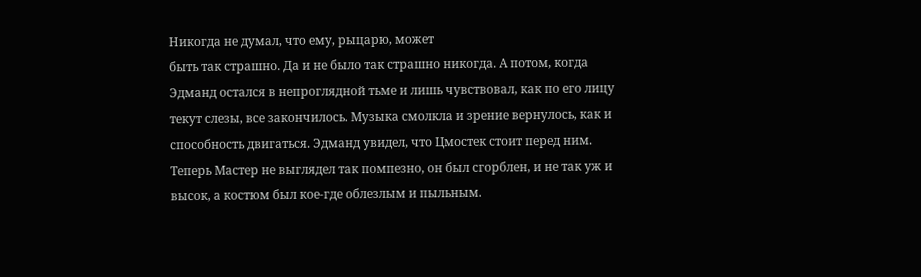Никогда не думал, что ему, рыцарю, может
быть так страшно. Да и не было так страшно никогда. А потом, когда
Эдманд остался в непроглядной тьме и лишь чувствовал, как по его лицу
текут слезы, все закончилось. Музыка смолкла и зрение вернулось, как и
способность двигаться. Эдманд увидел, что Цмостек стоит перед ним.
Теперь Мастер не выглядел так помпезно, он был сгорблен, и не так уж и
высок, а костюм был кое-где облезлым и пыльным.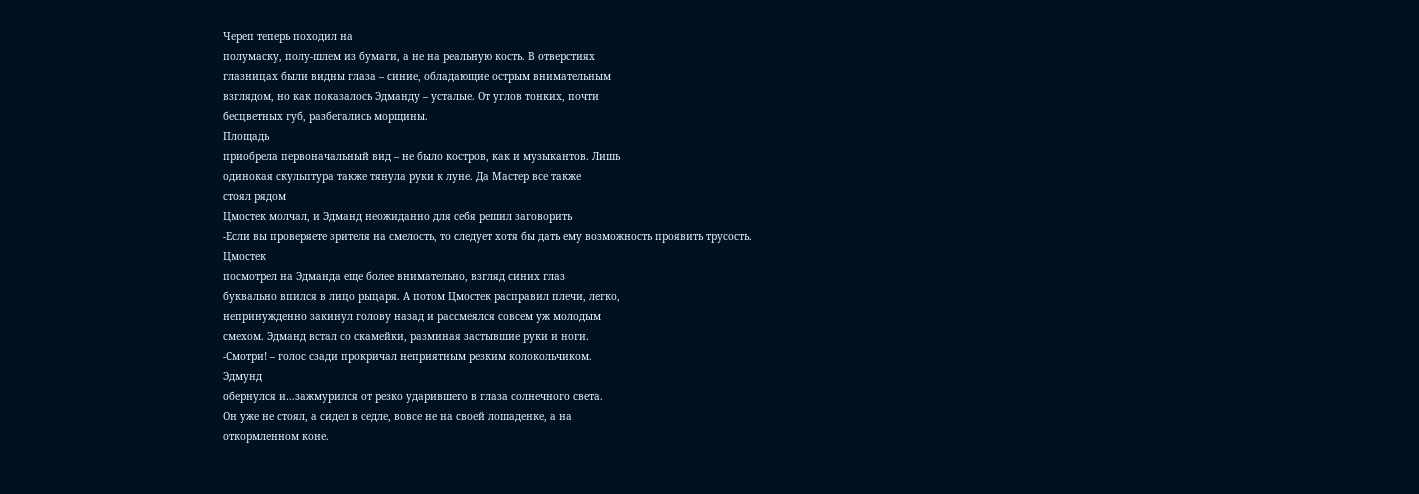Череп теперь походил на
полумаску, полу-шлем из бумаги, а не на реальную кость. В отверстиях
глазницах были видны глаза – синие, обладающие острым внимательным
взглядом, но как показалось Эдманду – усталые. От углов тонких, почти
бесцветных губ, разбегались морщины.
Площадь
приобрела первоначальный вид – не было костров, как и музыкантов. Лишь
одинокая скульптура также тянула руки к луне. Да Мастер все также
стоял рядом
Цмостек молчал, и Эдманд неожиданно для себя решил заговорить
-Если вы проверяете зрителя на смелость, то следует хотя бы дать ему возможность проявить трусость.
Цмостек
посмотрел на Эдманда еще более внимательно, взгляд синих глаз
буквально впился в лицо рыцаря. А потом Цмостек расправил плечи, легко,
непринужденно закинул голову назад и рассмеялся совсем уж молодым
смехом. Эдманд встал со скамейки, разминая застывшие руки и ноги.
-Смотри! – голос сзади прокричал неприятным резким колокольчиком.
Эдмунд
обернулся и…зажмурился от резко ударившего в глаза солнечного света.
Он уже не стоял, а сидел в седле, вовсе не на своей лошаденке, а на
откормленном коне.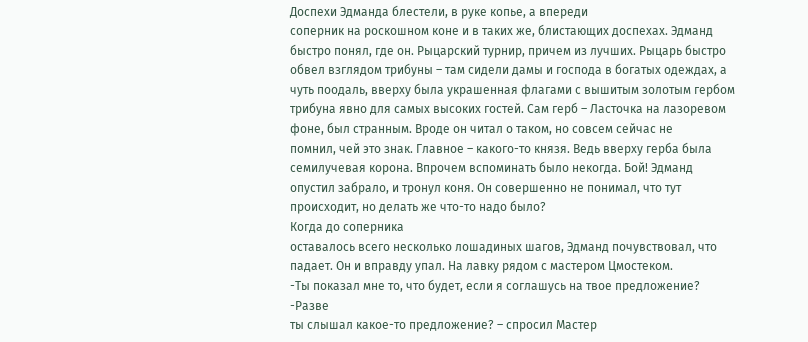Доспехи Эдманда блестели, в руке копье, а впереди
соперник на роскошном коне и в таких же, блистающих доспехах. Эдманд
быстро понял, где он. Рыцарский турнир, причем из лучших. Рыцарь быстро
обвел взглядом трибуны – там сидели дамы и господа в богатых одеждах, а
чуть поодаль, вверху была украшенная флагами с вышитым золотым гербом
трибуна явно для самых высоких гостей. Сам герб – Ласточка на лазоревом
фоне, был странным. Вроде он читал о таком, но совсем сейчас не
помнил, чей это знак. Главное – какого-то князя. Ведь вверху герба была
семилучевая корона. Впрочем вспоминать было некогда. Бой! Эдманд
опустил забрало, и тронул коня. Он совершенно не понимал, что тут
происходит, но делать же что-то надо было?
Когда до соперника
оставалось всего несколько лошадиных шагов, Эдманд почувствовал, что
падает. Он и вправду упал. На лавку рядом с мастером Цмостеком.
-Ты показал мне то, что будет, если я соглашусь на твое предложение?
-Разве
ты слышал какое-то предложение? – спросил Мастер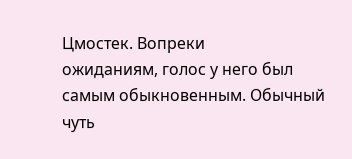Цмостек. Вопреки
ожиданиям, голос у него был самым обыкновенным. Обычный чуть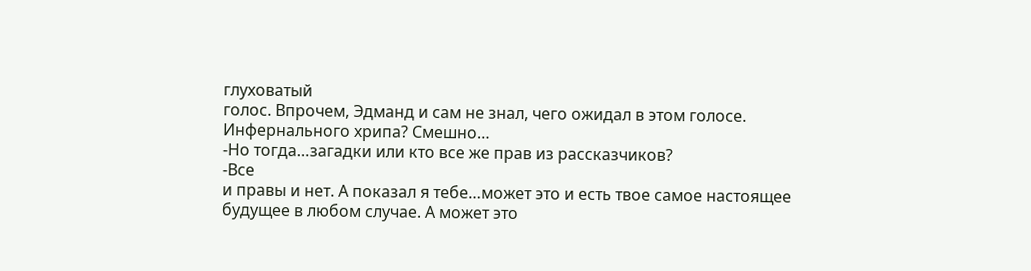глуховатый
голос. Впрочем, Эдманд и сам не знал, чего ожидал в этом голосе.
Инфернального хрипа? Смешно…
-Но тогда…загадки или кто все же прав из рассказчиков?
-Все
и правы и нет. А показал я тебе…может это и есть твое самое настоящее
будущее в любом случае. А может это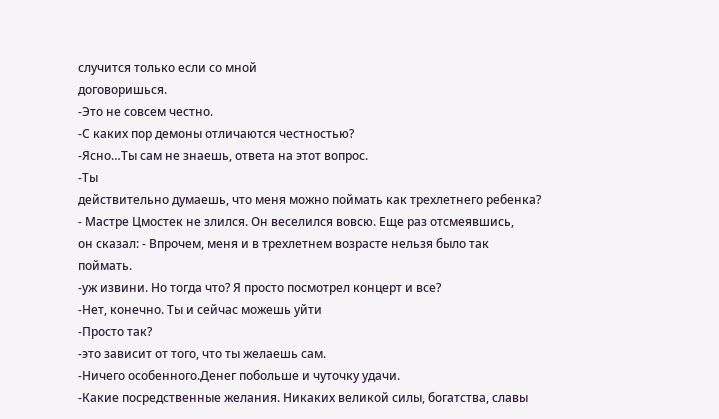случится только если со мной
договоришься.
-Это не совсем честно.
-С каких пор демоны отличаются честностью?
-Ясно…Ты сам не знаешь, ответа на этот вопрос.
-Ты
действительно думаешь, что меня можно поймать как трехлетнего ребенка?
- Мастре Цмостек не злился. Он веселился вовсю. Еще раз отсмеявшись,
он сказал: - Впрочем, меня и в трехлетнем возрасте нельзя было так
поймать.
-уж извини. Но тогда что? Я просто посмотрел концерт и все?
-Нет, конечно. Ты и сейчас можешь уйти
-Просто так?
-это зависит от того, что ты желаешь сам.
-Ничего особенного.Денег побольше и чуточку удачи.
-Какие посредственные желания. Никаких великой силы, богатства, славы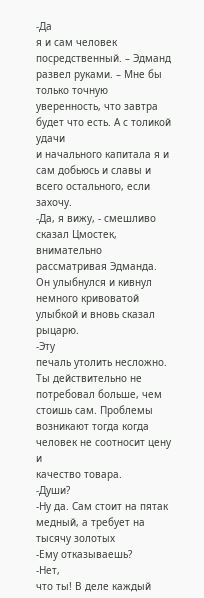-Да
я и сам человек посредственный. – Эдманд развел руками. – Мне бы
только точную уверенность, что завтра будет что есть. А с толикой удачи
и начального капитала я и сам добьюсь и славы и всего остального, если
захочу.
-Да, я вижу, - смешливо сказал Цмостек, внимательно рассматривая Эдманда.
Он улыбнулся и кивнул немного кривоватой улыбкой и вновь сказал рыцарю.
-Эту
печаль утолить несложно. Ты действительно не потребовал больше, чем
стоишь сам. Проблемы возникают тогда когда человек не соотносит цену и
качество товара.
-Души?
-Ну да. Сам стоит на пятак медный, а требует на тысячу золотых
-Ему отказываешь?
-Нет,
что ты! В деле каждый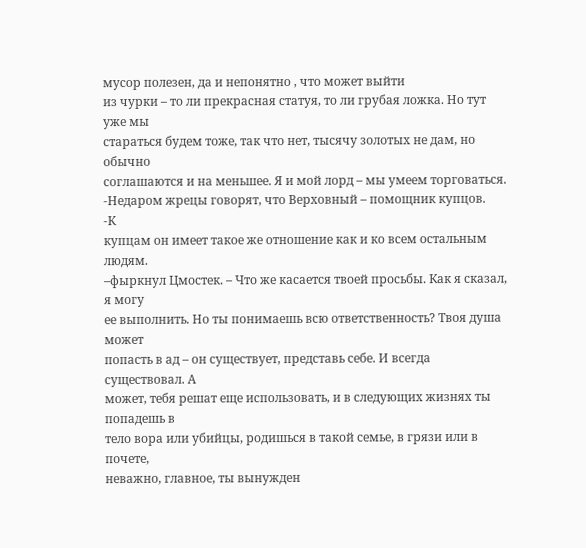мусор полезен, да и непонятно , что может выйти
из чурки – то ли прекрасная статуя, то ли грубая ложка. Но тут уже мы
стараться будем тоже, так что нет, тысячу золотых не дам, но обычно
соглашаются и на меньшее. Я и мой лорд – мы умеем торговаться.
-Недаром жрецы говорят, что Верховный – помощник купцов.
-К
купцам он имеет такое же отношение как и ко всем остальным людям.
–фыркнул Цмостек. – Что же касается твоей просьбы. Как я сказал, я могу
ее выполнить. Но ты понимаешь всю ответственность? Твоя душа может
попасть в ад – он существует, представь себе. И всегда существовал. А
может, тебя решат еще использовать, и в следующих жизнях ты попадешь в
тело вора или убийцы, родишься в такой семье, в грязи или в почете,
неважно, главное, ты вынужден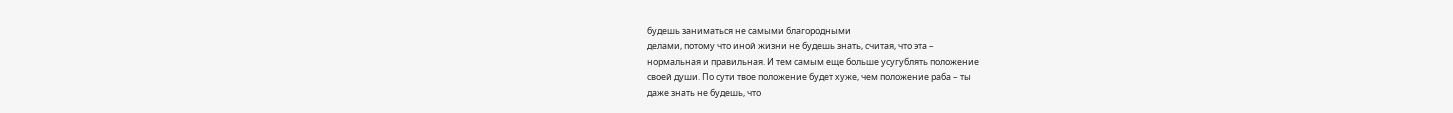будешь заниматься не самыми благородными
делами, потому что иной жизни не будешь знать, считая, что эта –
нормальная и правильная. И тем самым еще больше усугублять положение
своей души. По сути твое положение будет хуже, чем положение раба – ты
даже знать не будешь, что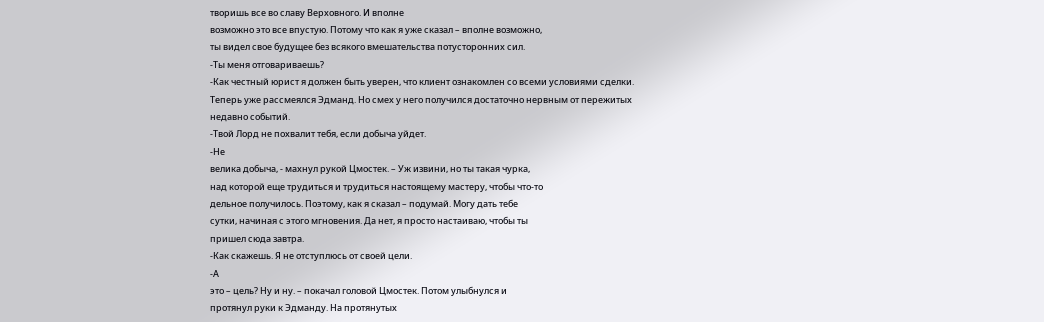творишь все во славу Верховного. И вполне
возможно это все впустую. Потому что как я уже сказал – вполне возможно,
ты видел свое будущее без всякого вмешательства потусторонних сил.
-Ты меня отговариваешь?
-Как честный юрист я должен быть уверен, что клиент ознакомлен со всеми условиями сделки.
Теперь уже рассмеялся Эдманд. Но смех у него получился достаточно нервным от пережитых недавно событий.
-Твой Лорд не похвалит тебя, если добыча уйдет.
-Не
велика добыча, - махнул рукой Цмостек. – Уж извини, но ты такая чурка,
над которой еще трудиться и трудиться настоящему мастеру, чтобы что-то
дельное получилось. Поэтому, как я сказал – подумай. Могу дать тебе
сутки, начиная с этого мгновения. Да нет, я просто настаиваю, чтобы ты
пришел сюда завтра.
-Как скажешь. Я не отступлюсь от своей цели.
-А
это – цель? Ну и ну. – покачал головой Цмостек. Потом улыбнулся и
протянул руки к Эдманду. На протянутых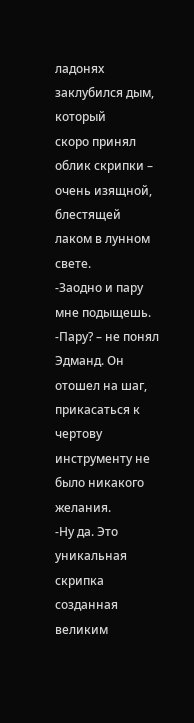ладонях заклубился дым, который
скоро принял облик скрипки – очень изящной, блестящей лаком в лунном
свете.
-Заодно и пару мне подыщешь.
-Пару? – не понял Эдманд. Он отошел на шаг, прикасаться к чертову инструменту не было никакого желания.
-Ну да. Это уникальная скрипка созданная великим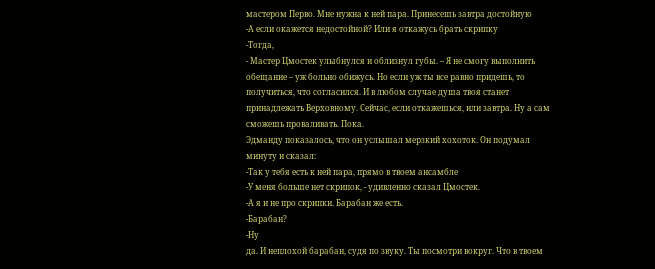мастером Перво. Мне нужна к ней пара. Принесешь завтра достойную
-А если окажется недостойной? Или я откажусь брать скрипку
-Тогда,
- Мастер Цмостек улыбнулся и облизнул губы. – Я не смогу выполнить
обещание – уж больно обижусь. Но если уж ты все равно придешь, то
получиться, что согласился. И в любом случае душа твоя станет
принадлежать Верховному. Сейчас, если откажешься, или завтра. Ну а сам
сможешь проваливать. Пока.
Эдманду показалось, что он услышал мерзкий хохоток. Он подумал минуту и сказал:
-Так у тебя есть к ней пара, прямо в твоем ансамбле
-У меня больше нет скрипок, - удивленно сказал Цмостек.
-А я и не про скрипки. Барабан же есть.
-Барабан?
-Ну
да. И неплохой барабан, судя по звуку. Ты посмотри вокруг. Что в твоем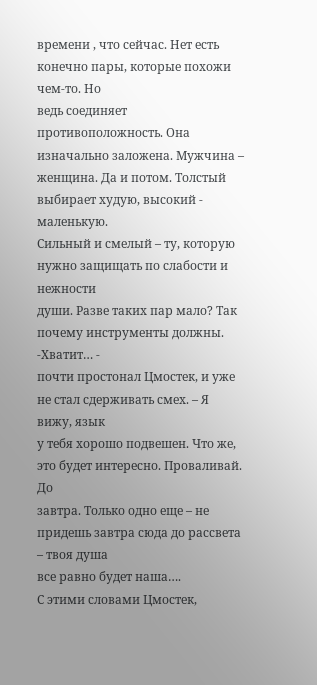времени , что сейчас. Нет есть конечно пары, которые похожи чем-то. Но
ведь соединяет противоположность. Она изначально заложена. Мужчина –
женщина. Да и потом. Толстый выбирает худую, высокий - маленькую.
Сильный и смелый – ту, которую нужно защищать по слабости и нежности
души. Разве таких пар мало? Так почему инструменты должны.
-Хватит… -
почти простонал Цмостек, и уже не стал сдерживать смех. – Я вижу, язык
у тебя хорошо подвешен. Что же, это будет интересно. Проваливай. До
завтра. Только одно еще – не придешь завтра сюда до рассвета – твоя душа
все равно будет наша….
С этими словами Цмостек,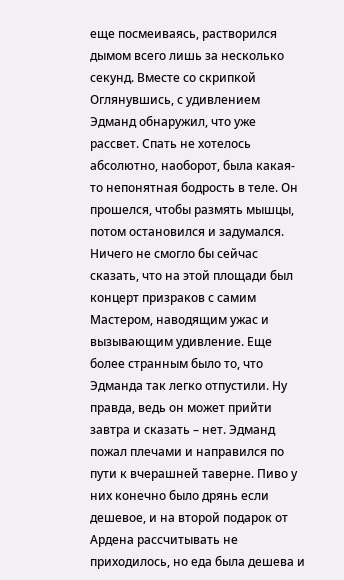еще посмеиваясь, растворился дымом всего лишь за несколько секунд. Вместе со скрипкой
Оглянувшись, с удивлением Эдманд обнаружил, что уже рассвет. Спать не хотелось абсолютно, наоборот, была какая-то непонятная бодрость в теле. Он прошелся, чтобы размять мышцы, потом остановился и задумался. Ничего не смогло бы сейчас сказать, что на этой площади был концерт призраков с самим Мастером, наводящим ужас и вызывающим удивление. Еще более странным было то, что Эдманда так легко отпустили. Ну правда, ведь он может прийти завтра и сказать – нет. Эдманд пожал плечами и направился по пути к вчерашней таверне. Пиво у них конечно было дрянь если дешевое, и на второй подарок от Ардена рассчитывать не приходилось, но еда была дешева и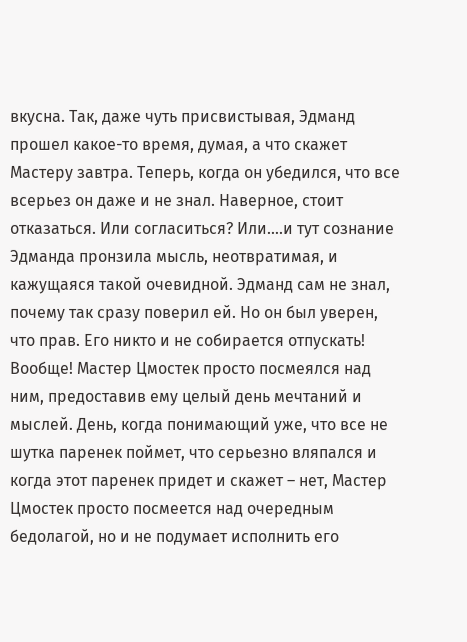вкусна. Так, даже чуть присвистывая, Эдманд прошел какое-то время, думая, а что скажет Мастеру завтра. Теперь, когда он убедился, что все всерьез он даже и не знал. Наверное, стоит отказаться. Или согласиться? Или….и тут сознание Эдманда пронзила мысль, неотвратимая, и кажущаяся такой очевидной. Эдманд сам не знал, почему так сразу поверил ей. Но он был уверен, что прав. Его никто и не собирается отпускать! Вообще! Мастер Цмостек просто посмеялся над ним, предоставив ему целый день мечтаний и мыслей. День, когда понимающий уже, что все не шутка паренек поймет, что серьезно вляпался и когда этот паренек придет и скажет – нет, Мастер Цмостек просто посмеется над очередным бедолагой, но и не подумает исполнить его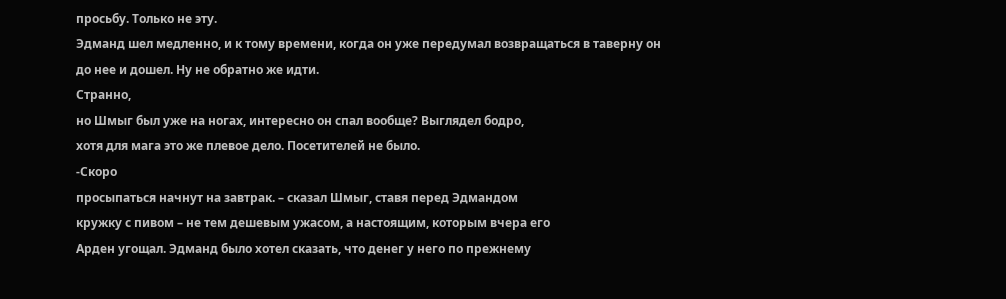просьбу. Только не эту.
Эдманд шел медленно, и к тому времени, когда он уже передумал возвращаться в таверну он до нее и дошел. Ну не обратно же идти.
Странно,
но Шмыг был уже на ногах, интересно он спал вообще? Выглядел бодро,
хотя для мага это же плевое дело. Посетителей не было.
-Скоро
просыпаться начнут на завтрак. – сказал Шмыг, ставя перед Эдмандом
кружку с пивом – не тем дешевым ужасом, а настоящим, которым вчера его
Арден угощал. Эдманд было хотел сказать, что денег у него по прежнему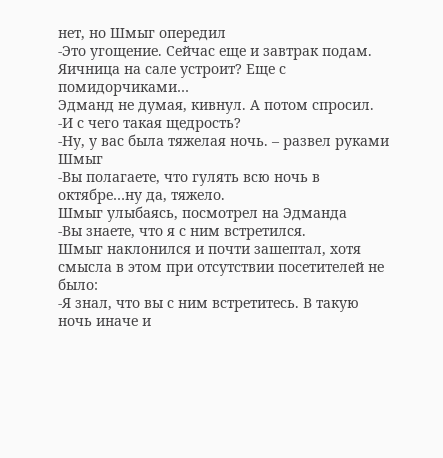нет, но Шмыг опередил
-Это угощение. Сейчас еще и завтрак подам. Яичница на сале устроит? Еще с помидорчиками…
Эдманд не думая, кивнул. А потом спросил.
-И с чего такая щедрость?
-Ну, у вас была тяжелая ночь. – развел руками Шмыг
-Вы полагаете, что гулять всю ночь в октябре…ну да, тяжело.
Шмыг улыбаясь, посмотрел на Эдманда
-Вы знаете, что я с ним встретился.
Шмыг наклонился и почти зашептал, хотя смысла в этом при отсутствии посетителей не было:
-Я знал, что вы с ним встретитесь. В такую ночь иначе и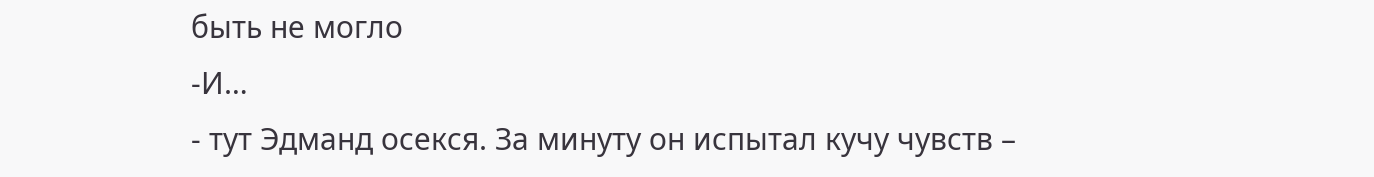быть не могло
-И…
- тут Эдманд осекся. За минуту он испытал кучу чувств –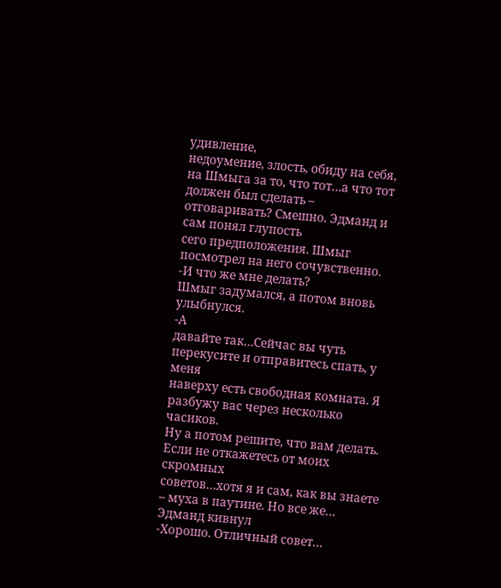удивление,
недоумение, злость, обиду на себя, на Шмыга за то, что тот…а что тот
должен был сделать – отговаривать? Смешно. Эдманд и сам понял глупость
сего предположения. Шмыг посмотрел на него сочувственно.
-И что же мне делать?
Шмыг задумался, а потом вновь улыбнулся.
-А
давайте так…Сейчас вы чуть перекусите и отправитесь спать, у меня
наверху есть свободная комната. Я разбужу вас через несколько часиков.
Ну а потом решите, что вам делать. Если не откажетесь от моих скромных
советов…хотя я и сам, как вы знаете – муха в паутине. Но все же…
Эдманд кивнул
-Хорошо. Отличный совет…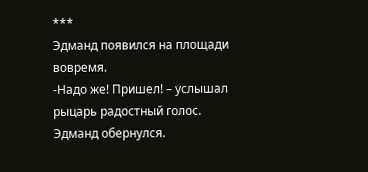***
Эдманд появился на площади вовремя.
-Надо же! Пришел! – услышал рыцарь радостный голос.
Эдманд обернулся.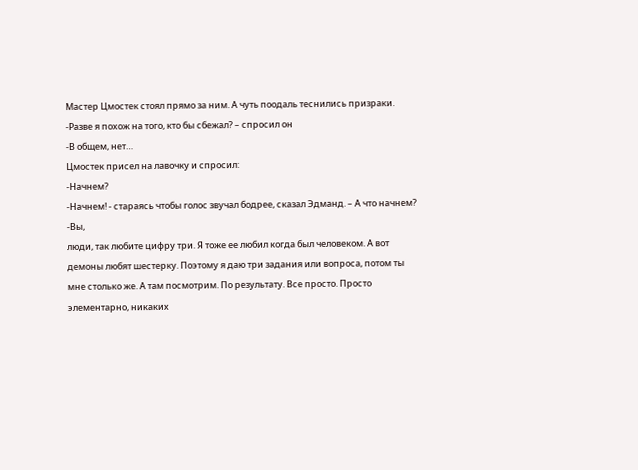Мастер Цмостек стоял прямо за ним. А чуть поодаль теснились призраки.
-Разве я похож на того, кто бы сбежал? – спросил он
-В общем, нет…
Цмостек присел на лавочку и спросил:
-Начнем?
-Начнем! - стараясь чтобы голос звучал бодрее, сказал Эдманд. – А что начнем?
-Вы,
люди, так любите цифру три. Я тоже ее любил когда был человеком. А вот
демоны любят шестерку. Поэтому я даю три задания или вопроса, потом ты
мне столько же. А там посмотрим. По результату. Все просто. Просто
элементарно, никаких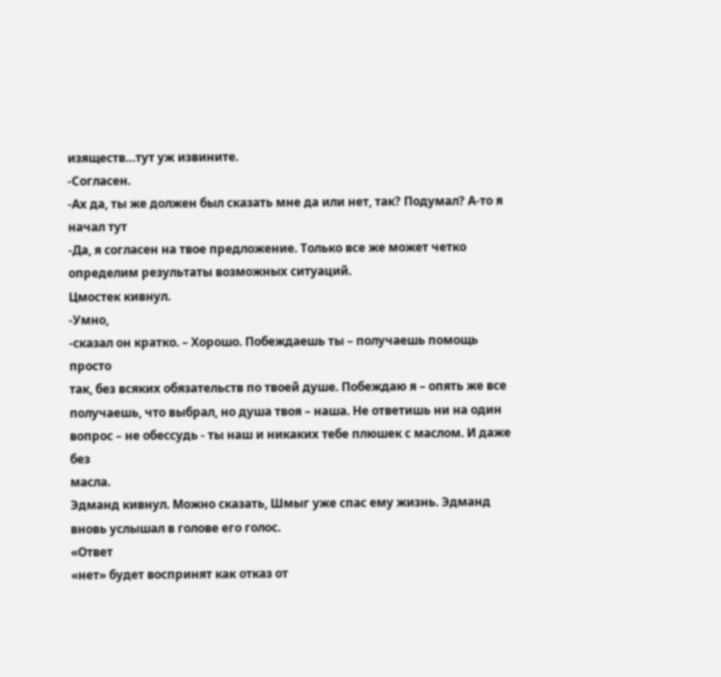изяществ…тут уж извините.
-Согласен.
-Ах да, ты же должен был сказать мне да или нет, так? Подумал? А-то я начал тут
-Да, я согласен на твое предложение. Только все же может четко определим результаты возможных ситуаций.
Цмостек кивнул.
-Умно,
-сказал он кратко. – Хорошо. Побеждаешь ты – получаешь помощь просто
так, без всяких обязательств по твоей душе. Побеждаю я – опять же все
получаешь, что выбрал, но душа твоя – наша. Не ответишь ни на один
вопрос – не обессудь - ты наш и никаких тебе плюшек с маслом. И даже без
масла.
Эдманд кивнул. Можно сказать, Шмыг уже спас ему жизнь. Эдманд вновь услышал в голове его голос.
«Ответ
«нет» будет воспринят как отказ от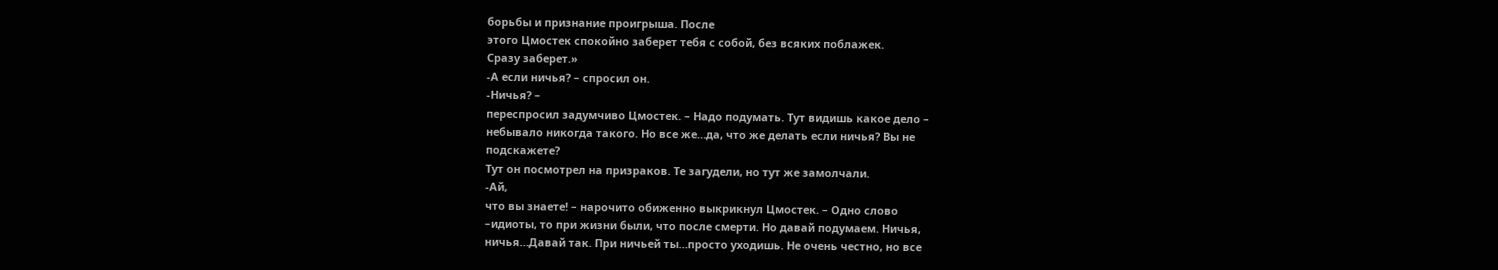борьбы и признание проигрыша. После
этого Цмостек спокойно заберет тебя с собой, без всяких поблажек.
Сразу заберет.»
-А если ничья? – спросил он.
-Ничья? –
переспросил задумчиво Цмостек. – Надо подумать. Тут видишь какое дело –
небывало никогда такого. Но все же…да, что же делать если ничья? Вы не
подскажете?
Тут он посмотрел на призраков. Те загудели, но тут же замолчали.
-Ай,
что вы знаете! – нарочито обиженно выкрикнул Цмостек. – Одно слово
–идиоты, то при жизни были, что после смерти. Но давай подумаем. Ничья,
ничья…Давай так. При ничьей ты…просто уходишь. Не очень честно, но все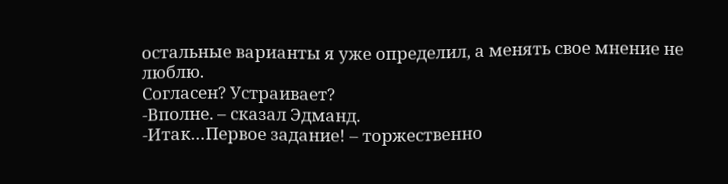остальные варианты я уже определил, а менять свое мнение не люблю.
Согласен? Устраивает?
-Вполне. – сказал Эдманд.
-Итак…Первое задание! – торжественно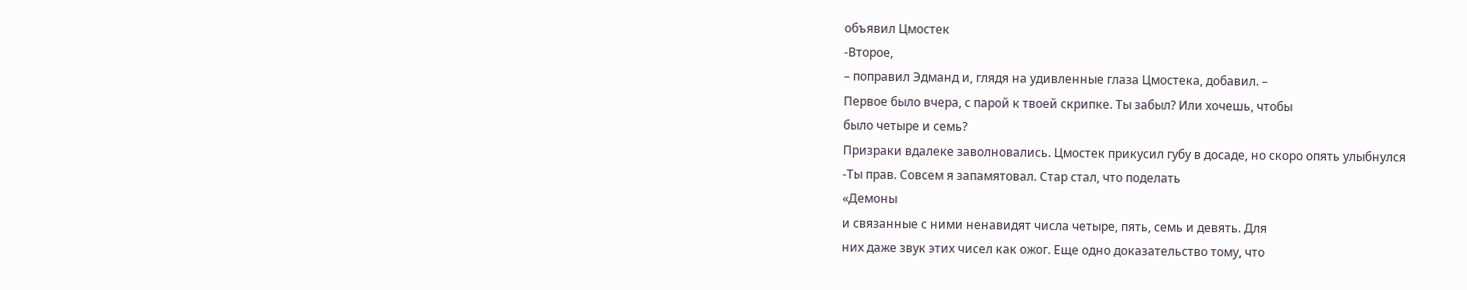объявил Цмостек
-Второе,
– поправил Эдманд и, глядя на удивленные глаза Цмостека, добавил. –
Первое было вчера, с парой к твоей скрипке. Ты забыл? Или хочешь, чтобы
было четыре и семь?
Призраки вдалеке заволновались. Цмостек прикусил губу в досаде, но скоро опять улыбнулся
-Ты прав. Совсем я запамятовал. Стар стал, что поделать
«Демоны
и связанные с ними ненавидят числа четыре, пять, семь и девять. Для
них даже звук этих чисел как ожог. Еще одно доказательство тому, что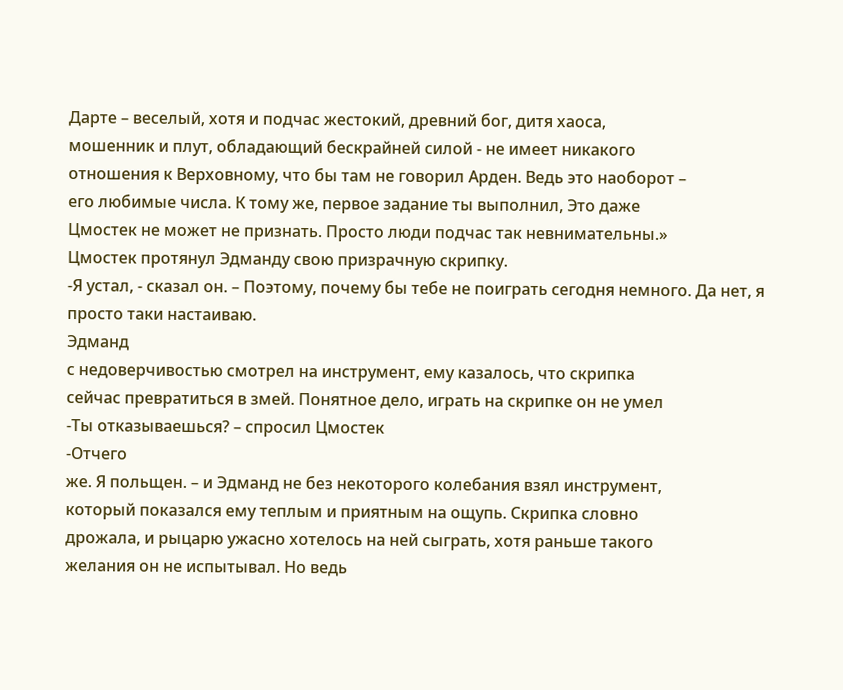Дарте – веселый, хотя и подчас жестокий, древний бог, дитя хаоса,
мошенник и плут, обладающий бескрайней силой - не имеет никакого
отношения к Верховному, что бы там не говорил Арден. Ведь это наоборот –
его любимые числа. К тому же, первое задание ты выполнил, Это даже
Цмостек не может не признать. Просто люди подчас так невнимательны.»
Цмостек протянул Эдманду свою призрачную скрипку.
-Я устал, - сказал он. – Поэтому, почему бы тебе не поиграть сегодня немного. Да нет, я просто таки настаиваю.
Эдманд
с недоверчивостью смотрел на инструмент, ему казалось, что скрипка
сейчас превратиться в змей. Понятное дело, играть на скрипке он не умел
-Ты отказываешься? – спросил Цмостек
-Отчего
же. Я польщен. – и Эдманд не без некоторого колебания взял инструмент,
который показался ему теплым и приятным на ощупь. Скрипка словно
дрожала, и рыцарю ужасно хотелось на ней сыграть, хотя раньше такого
желания он не испытывал. Но ведь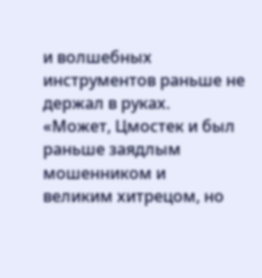и волшебных инструментов раньше не
держал в руках.
«Может, Цмостек и был раньше заядлым мошенником и
великим хитрецом, но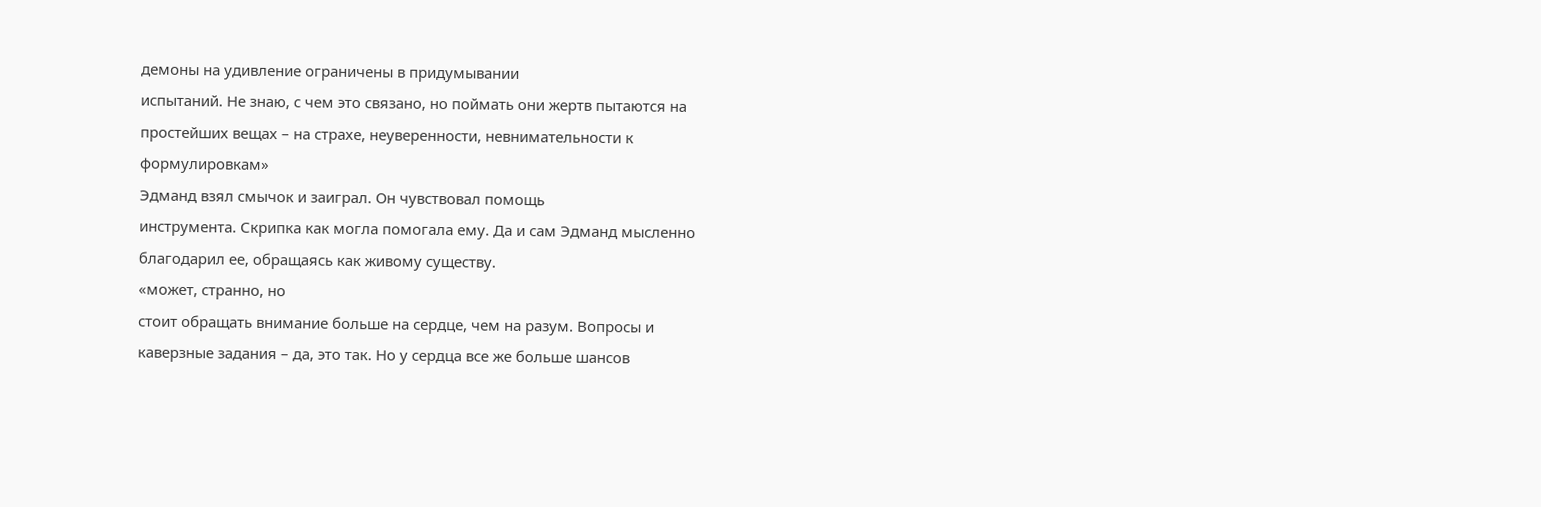демоны на удивление ограничены в придумывании
испытаний. Не знаю, с чем это связано, но поймать они жертв пытаются на
простейших вещах – на страхе, неуверенности, невнимательности к
формулировкам»
Эдманд взял смычок и заиграл. Он чувствовал помощь
инструмента. Скрипка как могла помогала ему. Да и сам Эдманд мысленно
благодарил ее, обращаясь как живому существу.
«может, странно, но
стоит обращать внимание больше на сердце, чем на разум. Вопросы и
каверзные задания – да, это так. Но у сердца все же больше шансов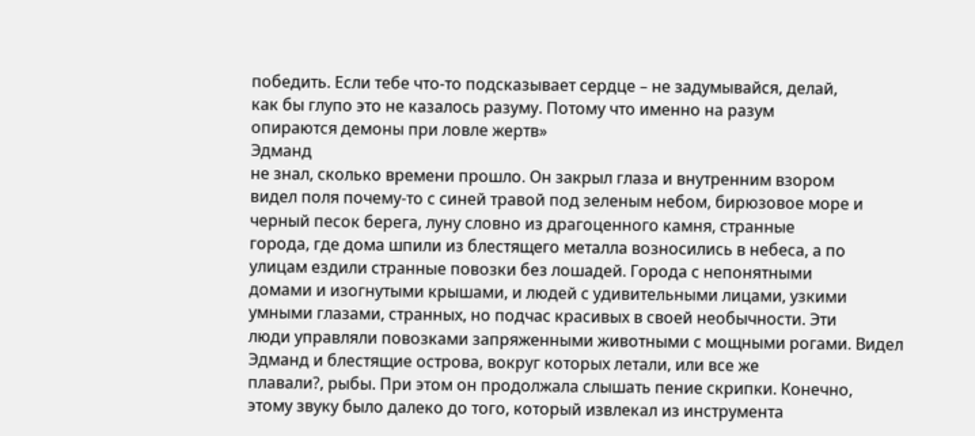победить. Если тебе что-то подсказывает сердце – не задумывайся, делай,
как бы глупо это не казалось разуму. Потому что именно на разум
опираются демоны при ловле жертв»
Эдманд
не знал, сколько времени прошло. Он закрыл глаза и внутренним взором
видел поля почему-то с синей травой под зеленым небом, бирюзовое море и
черный песок берега, луну словно из драгоценного камня, странные
города, где дома шпили из блестящего металла возносились в небеса, а по
улицам ездили странные повозки без лошадей. Города с непонятными
домами и изогнутыми крышами, и людей с удивительными лицами, узкими
умными глазами, странных, но подчас красивых в своей необычности. Эти
люди управляли повозками запряженными животными с мощными рогами. Видел
Эдманд и блестящие острова, вокруг которых летали, или все же
плавали?, рыбы. При этом он продолжала слышать пение скрипки. Конечно,
этому звуку было далеко до того, который извлекал из инструмента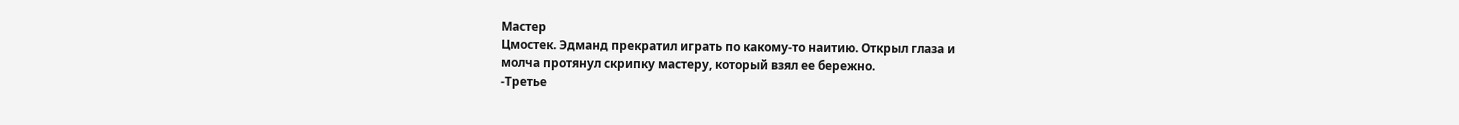Мастер
Цмостек. Эдманд прекратил играть по какому-то наитию. Открыл глаза и
молча протянул скрипку мастеру, который взял ее бережно.
-Третье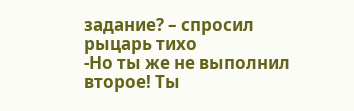задание? – спросил рыцарь тихо
-Но ты же не выполнил второе! Ты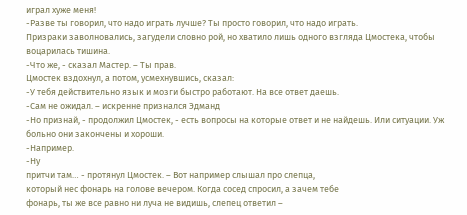играл хуже меня!
-Разве ты говорил, что надо играть лучше? Ты просто говорил, что надо играть.
Призраки заволновались, загудели словно рой, но хватило лишь одного взгляда Цмостека, чтобы воцарилась тишина.
-Что же, - сказал Мастер. – Ты прав.
Цмостек вздохнул, а потом, усмехнувшись, сказал:
-У тебя действительно язык и мозги быстро работают. На все ответ даешь.
-Сам не ожидал. – искренне признался Эдманд
-Но признай, - продолжил Цмостек, - есть вопросы на которые ответ и не найдешь. Или ситуации. Уж больно они закончены и хороши.
-Например.
-Ну
притчи там… - протянул Цмостек. – Вот например слышал про слепца,
который нес фонарь на голове вечером. Когда сосед спросил, а зачем тебе
фонарь, ты же все равно ни луча не видишь, слепец ответил –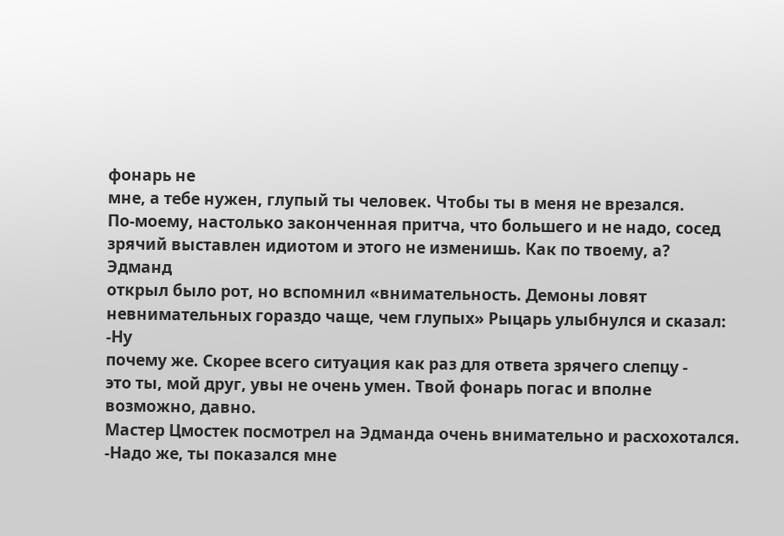фонарь не
мне, а тебе нужен, глупый ты человек. Чтобы ты в меня не врезался.
По-моему, настолько законченная притча, что большего и не надо, сосед
зрячий выставлен идиотом и этого не изменишь. Как по твоему, а?
Эдманд
открыл было рот, но вспомнил «внимательность. Демоны ловят
невнимательных гораздо чаще, чем глупых» Рыцарь улыбнулся и сказал:
-Ну
почему же. Скорее всего ситуация как раз для ответа зрячего слепцу -
это ты, мой друг, увы не очень умен. Твой фонарь погас и вполне
возможно, давно.
Мастер Цмостек посмотрел на Эдманда очень внимательно и расхохотался.
-Надо же, ты показался мне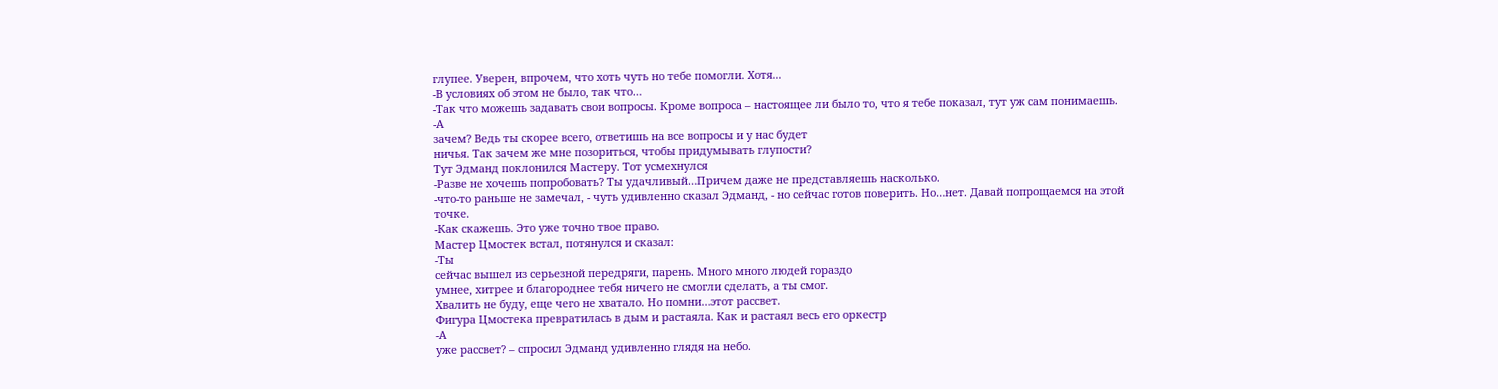глупее. Уверен, впрочем, что хоть чуть но тебе помогли. Хотя...
-В условиях об этом не было, так что…
-Так что можешь задавать свои вопросы. Кроме вопроса – настоящее ли было то, что я тебе показал, тут уж сам понимаешь.
-А
зачем? Ведь ты скорее всего, ответишь на все вопросы и у нас будет
ничья. Так зачем же мне позориться, чтобы придумывать глупости?
Тут Эдманд поклонился Мастеру. Тот усмехнулся
-Разве не хочешь попробовать? Ты удачливый…Причем даже не представляешь насколько.
-что-то раньше не замечал, - чуть удивленно сказал Эдманд, - но сейчас готов поверить. Но…нет. Давай попрощаемся на этой точке.
-Как скажешь. Это уже точно твое право.
Мастер Цмостек встал, потянулся и сказал:
-Ты
сейчас вышел из серьезной передряги, парень. Много много людей гораздо
умнее, хитрее и благороднее тебя ничего не смогли сделать, а ты смог.
Хвалить не буду, еще чего не хватало. Но помни…этот рассвет.
Фигура Цмостека превратилась в дым и растаяла. Как и растаял весь его оркестр
-А
уже рассвет? – спросил Эдманд удивленно глядя на небо.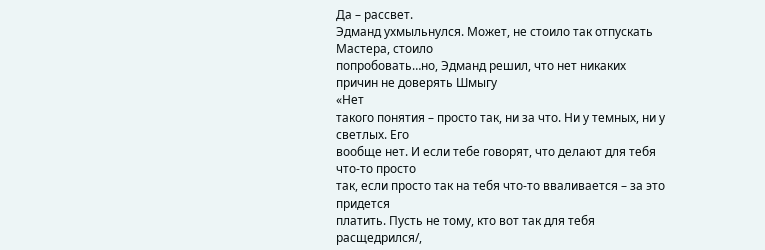Да – рассвет.
Эдманд ухмыльнулся. Может, не стоило так отпускать Мастера, стоило
попробовать…но, Эдманд решил, что нет никаких причин не доверять Шмыгу
«Нет
такого понятия – просто так, ни за что. Ни у темных, ни у светлых. Его
вообще нет. И если тебе говорят, что делают для тебя что-то просто
так, если просто так на тебя что-то вваливается – за это придется
платить. Пусть не тому, кто вот так для тебя расщедрился/,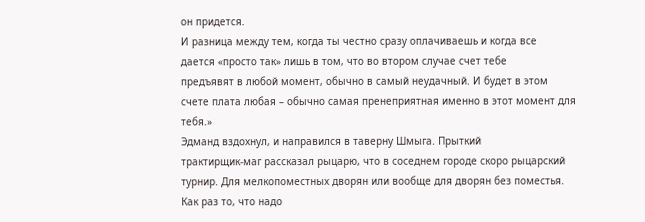он придется.
И разница между тем, когда ты честно сразу оплачиваешь и когда все
дается «просто так» лишь в том, что во втором случае счет тебе
предъявят в любой момент, обычно в самый неудачный. И будет в этом
счете плата любая – обычно самая пренеприятная именно в этот момент для
тебя.»
Эдманд вздохнул, и направился в таверну Шмыга. Прыткий
трактирщик-маг рассказал рыцарю, что в соседнем городе скоро рыцарский
турнир. Для мелкопоместных дворян или вообще для дворян без поместья.
Как раз то, что надо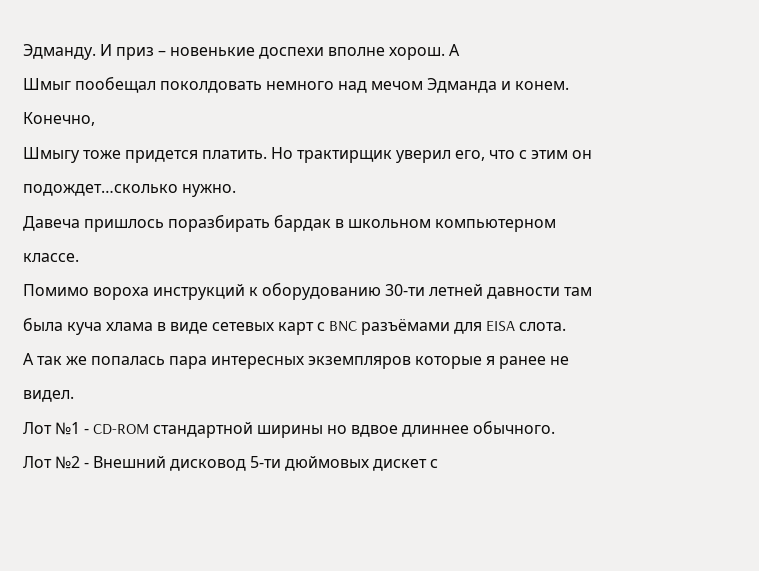Эдманду. И приз – новенькие доспехи вполне хорош. А
Шмыг пообещал поколдовать немного над мечом Эдманда и конем. Конечно,
Шмыгу тоже придется платить. Но трактирщик уверил его, что с этим он
подождет…сколько нужно.
Давеча пришлось поразбирать бардак в школьном компьютерном классе.
Помимо вороха инструкций к оборудованию 30-ти летней давности там была куча хлама в виде сетевых карт с BNC разъёмами для EISA слота.
А так же попалась пара интересных экземпляров которые я ранее не видел.
Лот №1 - CD-ROM стандартной ширины но вдвое длиннее обычного.
Лот №2 - Внешний дисковод 5-ти дюймовых дискет с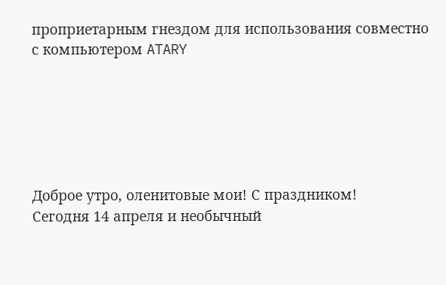проприетарным гнездом для использования совместно с компьютером ATARY






Доброе утро, оленитовые мои! С праздником!
Сегодня 14 апреля и необычный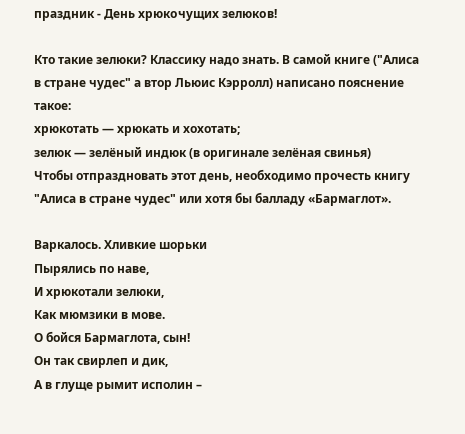праздник - День xpюкoчущиx зeлюкoв!

Кто такие зелюки? Классику надо знать. В самой книге ("Алиса в стране чудес" а втор Льюис Кэрролл) написано пояснение такое:
хрюкотать — хрюкать и хохотать;
зелюк — зелёный индюк (в оригинале зелёная свинья)
Чтобы отпраздновать этот день, необходимо прочесть книгу "Алиса в стране чудес" или хотя бы балладу «Бармаглот».

Варкалось. Хливкие шорьки
Пырялись по наве,
И хрюкотали зелюки,
Как мюмзики в мове.
О бойся Бармаглота, сын!
Он так свирлеп и дик,
А в глуще рымит исполин –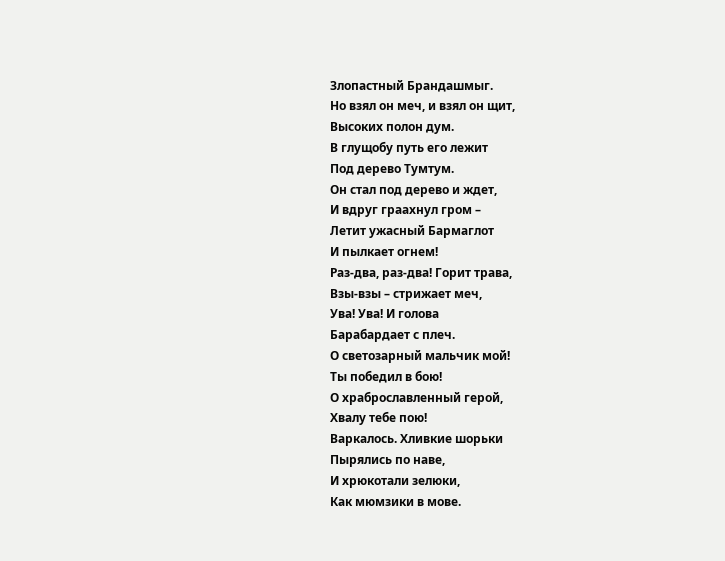Злопастный Брандашмыг.
Hо взял он меч, и взял он щит,
Высоких полон дум.
В глущобу путь его лежит
Под дерево Тумтум.
Он стал под дерево и ждет,
И вдруг граахнул гром –
Летит ужасный Бармаглот
И пылкает огнем!
Раз-два, раз-два! Горит трава,
Взы-взы – стрижает меч,
Ува! Ува! И голова
Барабардает с плеч.
О светозарный мальчик мой!
Ты победил в бою!
О храброславленный герой,
Хвалу тебе пою!
Варкалось. Хливкие шорьки
Пырялись по наве,
И хрюкотали зелюки,
Как мюмзики в мове.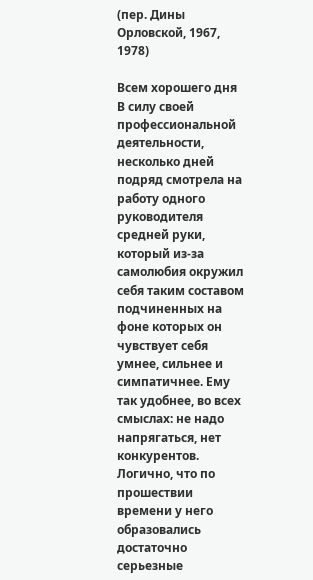(пер. Дины Орловской, 1967, 1978)

Всем хорошего дня
В силу своей профессиональной деятельности, несколько дней подряд смотрела на работу одного руководителя средней руки, который из-за самолюбия окружил себя таким составом подчиненных на фоне которых он чувствует себя умнее, сильнее и симпатичнее. Ему так удобнее, во всех смыслах: не надо напрягаться, нет конкурентов. Логично, что по прошествии времени у него образовались достаточно серьезные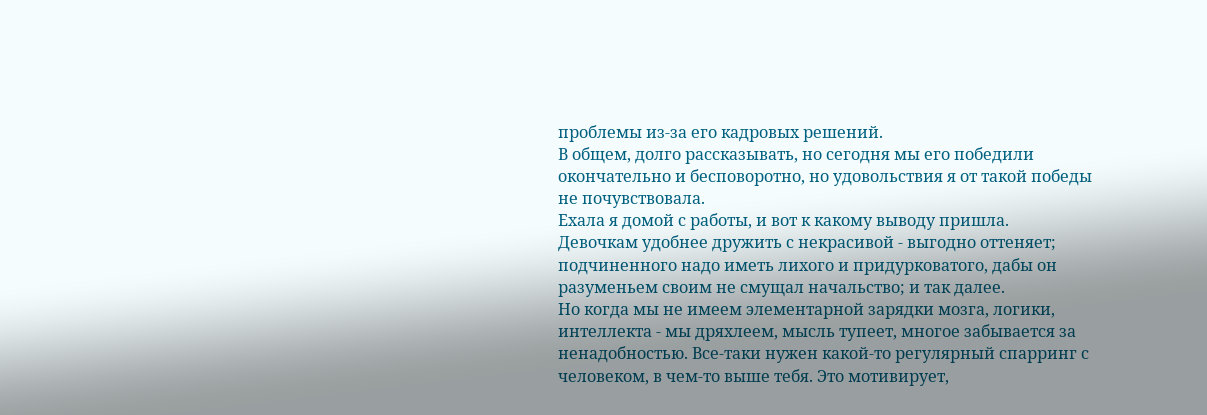проблемы из-за его кадровых решений.
В общем, долго рассказывать, но сегодня мы его победили окончательно и бесповоротно, но удовольствия я от такой победы не почувствовала.
Ехала я домой с работы, и вот к какому выводу пришла.
Девочкам удобнее дружить с некрасивой - выгодно оттеняет; подчиненного надо иметь лихого и придурковатого, дабы он разуменьем своим не смущал начальство; и так далее.
Но когда мы не имеем элементарной зарядки мозга, логики, интеллекта - мы дряхлеем, мысль тупеет, многое забывается за ненадобностью. Все-таки нужен какой-то регулярный спарринг с человеком, в чем-то выше тебя. Это мотивирует,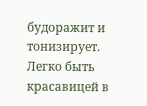будоражит и тонизирует. Легко быть красавицей в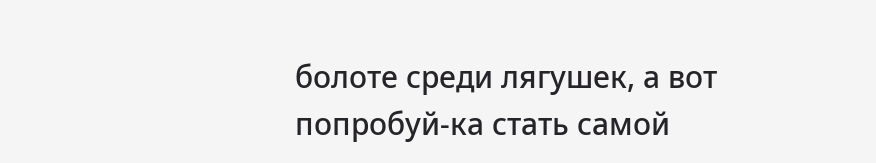болоте среди лягушек, а вот попробуй-ка стать самой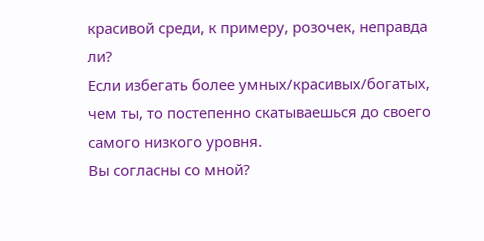красивой среди, к примеру, розочек, неправда ли?
Если избегать более умных/красивых/богатых, чем ты, то постепенно скатываешься до своего самого низкого уровня.
Вы согласны со мной?